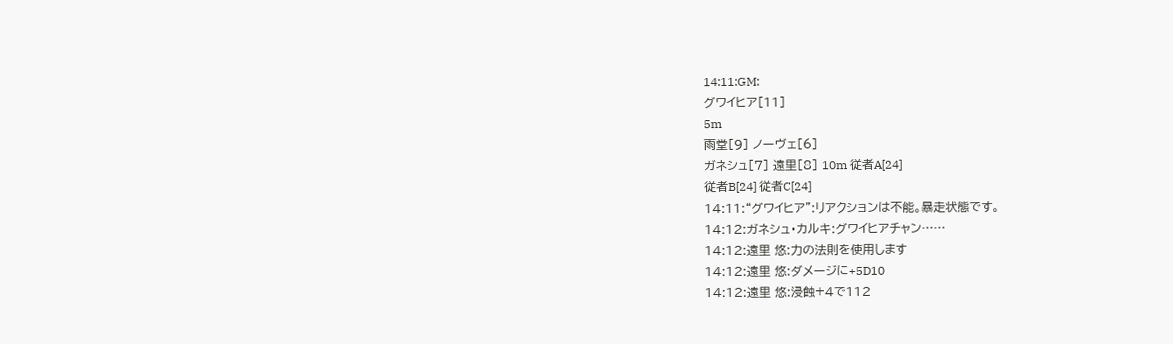14:11:GM:
グワイヒア[11]
5m
雨堂[9] ノーヴェ[6]
ガネシュ[7] 遠里[8] 10m 従者A[24]
従者B[24] 従者C[24]
14:11:“グワイヒア”:リアクションは不能。暴走状態です。
14:12:ガネシュ・カルキ:グワイヒアチャン……
14:12:遠里 悠:力の法則を使用します
14:12:遠里 悠:ダメージに+5D10
14:12:遠里 悠:浸蝕+4で112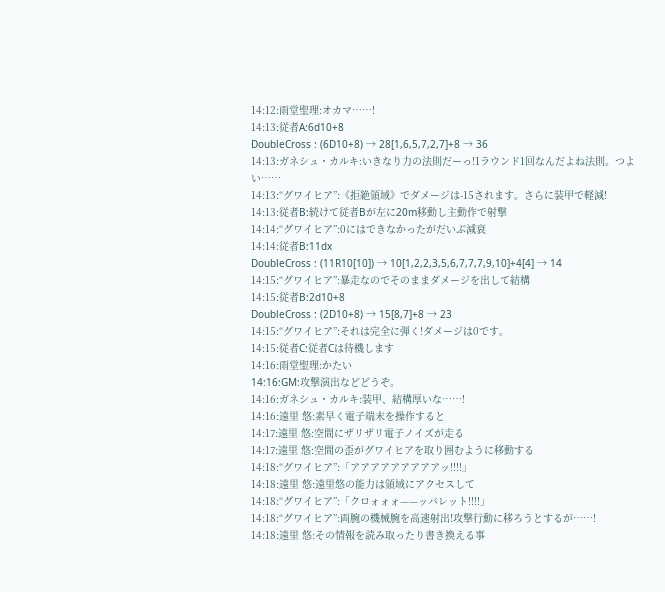14:12:雨堂聖理:オカマ……!
14:13:従者A:6d10+8
DoubleCross : (6D10+8) → 28[1,6,5,7,2,7]+8 → 36
14:13:ガネシュ・カルキ:いきなり力の法則だーっ!1ラウンド1回なんだよね法則。つよい……
14:13:“グワイヒア”:《拒絶領域》でダメージは-15されます。さらに装甲で軽減!
14:13:従者B:続けて従者Bが左に20m移動し主動作で射撃
14:14:“グワイヒア”:0にはできなかったがだいぶ減衰
14:14:従者B:11dx
DoubleCross : (11R10[10]) → 10[1,2,2,3,5,6,7,7,7,9,10]+4[4] → 14
14:15:“グワイヒア”:暴走なのでそのままダメージを出して結構
14:15:従者B:2d10+8
DoubleCross : (2D10+8) → 15[8,7]+8 → 23
14:15:“グワイヒア”:それは完全に弾く!ダメージは0です。
14:15:従者C:従者Cは待機します
14:16:雨堂聖理:かたい
14:16:GM:攻撃演出などどうぞ。
14:16:ガネシュ・カルキ:装甲、結構厚いな……!
14:16:遠里 悠:素早く電子端末を操作すると
14:17:遠里 悠:空間にザリザリ電子ノイズが走る
14:17:遠里 悠:空間の歪がグワイヒアを取り囲むように移動する
14:18:“グワイヒア”:「アアアアアアアアアッ!!!!」
14:18:遠里 悠:遠里悠の能力は領域にアクセスして
14:18:“グワイヒア”:「クロォォォ——ッバレット!!!!」
14:18:“グワイヒア”:両腕の機械腕を高速射出!攻撃行動に移ろうとするが……!
14:18:遠里 悠:その情報を読み取ったり書き換える事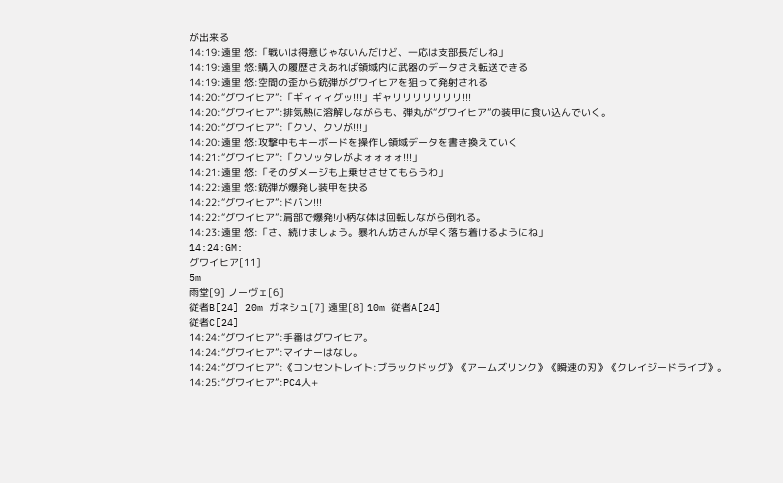が出来る
14:19:遠里 悠:「戦いは得意じゃないんだけど、一応は支部長だしね」
14:19:遠里 悠:購入の履歴さえあれば領域内に武器のデータさえ転送できる
14:19:遠里 悠:空間の歪から銃弾がグワイヒアを狙って発射される
14:20:“グワイヒア”:「ギィィィグッ!!!」ギャリリリリリリリ!!!
14:20:“グワイヒア”:排気熱に溶解しながらも、弾丸が“グワイヒア”の装甲に食い込んでいく。
14:20:“グワイヒア”:「クソ、クソが!!!」
14:20:遠里 悠:攻撃中もキーボードを操作し領域データを書き換えていく
14:21:“グワイヒア”:「クソッタレがよォォォォ!!!」
14:21:遠里 悠:「そのダメージも上乗せさせてもらうわ」
14:22:遠里 悠:銃弾が爆発し装甲を抉る
14:22:“グワイヒア”:ドバン!!!
14:22:“グワイヒア”:肩部で爆発!小柄な体は回転しながら倒れる。
14:23:遠里 悠:「さ、続けましょう。暴れん坊さんが早く落ち着けるようにね」
14:24:GM:
グワイヒア[11]
5m
雨堂[9] ノーヴェ[6]
従者B[24] 20m ガネシュ[7] 遠里[8] 10m 従者A[24]
従者C[24]
14:24:“グワイヒア”:手番はグワイヒア。
14:24:“グワイヒア”:マイナーはなし。
14:24:“グワイヒア”:《コンセントレイト:ブラックドッグ》《アームズリンク》《瞬速の刃》《クレイジードライブ》。
14:25:“グワイヒア”:PC4人+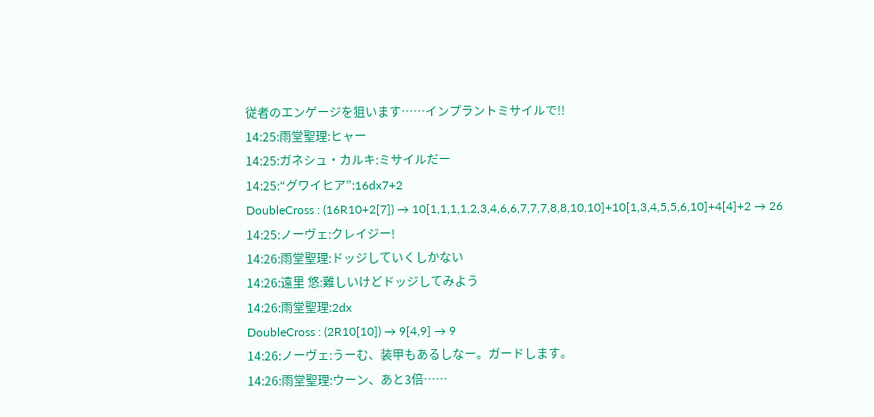従者のエンゲージを狙います……インプラントミサイルで!!
14:25:雨堂聖理:ヒャー
14:25:ガネシュ・カルキ:ミサイルだー
14:25:“グワイヒア”:16dx7+2
DoubleCross : (16R10+2[7]) → 10[1,1,1,1,2,3,4,6,6,7,7,7,8,8,10,10]+10[1,3,4,5,5,6,10]+4[4]+2 → 26
14:25:ノーヴェ:クレイジー!
14:26:雨堂聖理:ドッジしていくしかない
14:26:遠里 悠:難しいけどドッジしてみよう
14:26:雨堂聖理:2dx
DoubleCross : (2R10[10]) → 9[4,9] → 9
14:26:ノーヴェ:うーむ、装甲もあるしなー。ガードします。
14:26:雨堂聖理:ウーン、あと3倍……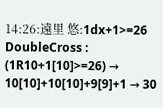14:26:遠里 悠:1dx+1>=26
DoubleCross : (1R10+1[10]>=26) → 10[10]+10[10]+9[9]+1 → 30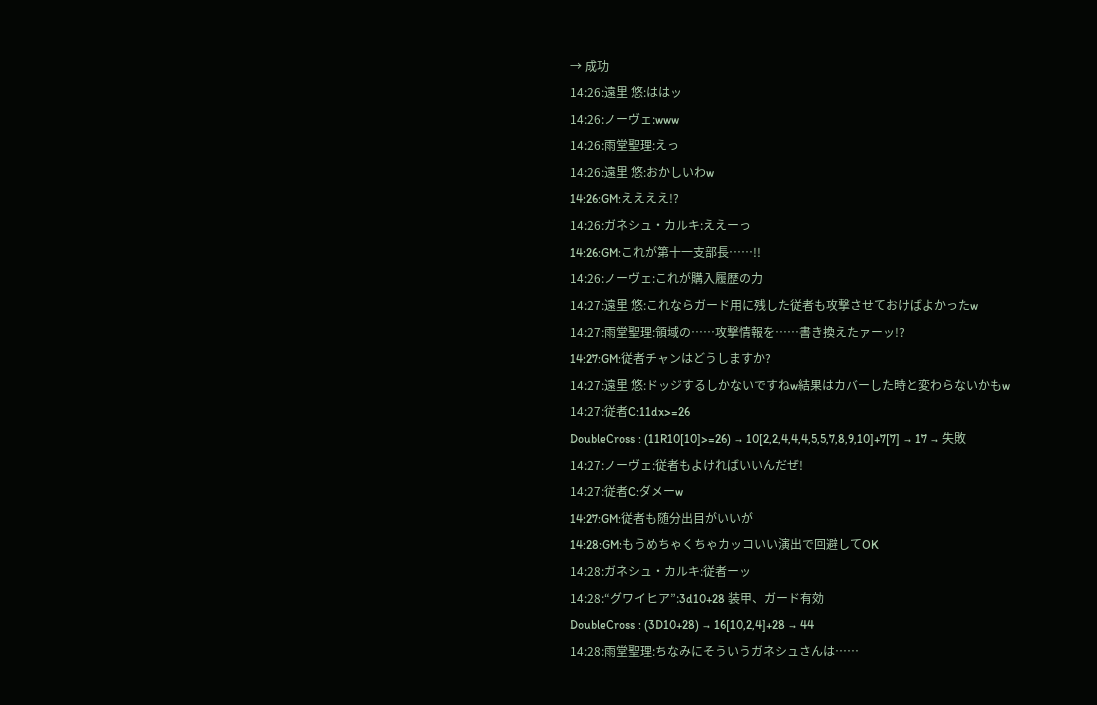→ 成功
14:26:遠里 悠:ははッ
14:26:ノーヴェ:www
14:26:雨堂聖理:えっ
14:26:遠里 悠:おかしいわw
14:26:GM:ええええ!?
14:26:ガネシュ・カルキ:ええーっ
14:26:GM:これが第十一支部長……!!
14:26:ノーヴェ:これが購入履歴の力
14:27:遠里 悠:これならガード用に残した従者も攻撃させておけばよかったw
14:27:雨堂聖理:領域の……攻撃情報を……書き換えたァーッ!?
14:27:GM:従者チャンはどうしますか?
14:27:遠里 悠:ドッジするしかないですねw結果はカバーした時と変わらないかもw
14:27:従者C:11dx>=26
DoubleCross : (11R10[10]>=26) → 10[2,2,4,4,4,5,5,7,8,9,10]+7[7] → 17 → 失敗
14:27:ノーヴェ:従者もよければいいんだぜ!
14:27:従者C:ダメーw
14:27:GM:従者も随分出目がいいが
14:28:GM:もうめちゃくちゃカッコいい演出で回避してOK
14:28:ガネシュ・カルキ:従者ーッ
14:28:“グワイヒア”:3d10+28 装甲、ガード有効
DoubleCross : (3D10+28) → 16[10,2,4]+28 → 44
14:28:雨堂聖理:ちなみにそういうガネシュさんは……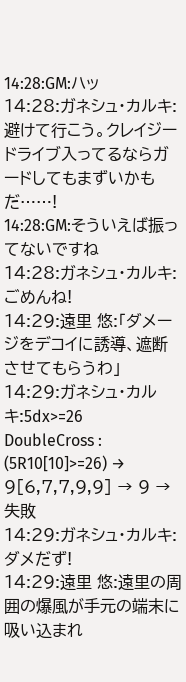14:28:GM:ハッ
14:28:ガネシュ・カルキ:避けて行こう。クレイジードライブ入ってるならガードしてもまずいかもだ……!
14:28:GM:そういえば振ってないですね
14:28:ガネシュ・カルキ:ごめんね!
14:29:遠里 悠:「ダメージをデコイに誘導、遮断させてもらうわ」
14:29:ガネシュ・カルキ:5dx>=26
DoubleCross : (5R10[10]>=26) → 9[6,7,7,9,9] → 9 → 失敗
14:29:ガネシュ・カルキ:ダメだず!
14:29:遠里 悠:遠里の周囲の爆風が手元の端末に吸い込まれ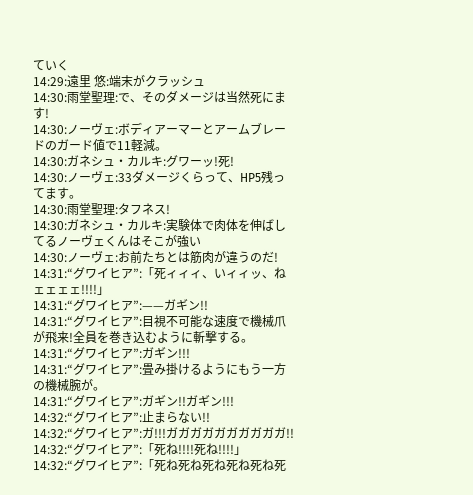ていく
14:29:遠里 悠:端末がクラッシュ
14:30:雨堂聖理:で、そのダメージは当然死にます!
14:30:ノーヴェ:ボディアーマーとアームブレードのガード値で11軽減。
14:30:ガネシュ・カルキ:グワーッ!死!
14:30:ノーヴェ:33ダメージくらって、HP5残ってます。
14:30:雨堂聖理:タフネス!
14:30:ガネシュ・カルキ:実験体で肉体を伸ばしてるノーヴェくんはそこが強い
14:30:ノーヴェ:お前たちとは筋肉が違うのだ!
14:31:“グワイヒア”:「死ィィィ、いィィッ、ねェェェェ!!!!」
14:31:“グワイヒア”:——ガギン!!
14:31:“グワイヒア”:目視不可能な速度で機械爪が飛来!全員を巻き込むように斬撃する。
14:31:“グワイヒア”:ガギン!!!
14:31:“グワイヒア”:畳み掛けるようにもう一方の機械腕が。
14:31:“グワイヒア”:ガギン!!ガギン!!!
14:32:“グワイヒア”:止まらない!!
14:32:“グワイヒア”:ガ!!!ガガガガガガガガガガ!!
14:32:“グワイヒア”:「死ね!!!!死ね!!!!」
14:32:“グワイヒア”:「死ね死ね死ね死ね死ね死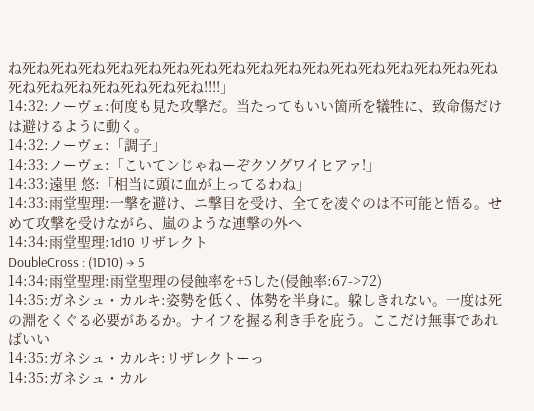ね死ね死ね死ね死ね死ね死ね死ね死ね死ね死ね死ね死ね死ね死ね死ね死ね死ね死ね死ね死ね死ね死ね死ね死ね!!!!」
14:32:ノーヴェ:何度も見た攻撃だ。当たってもいい箇所を犠牲に、致命傷だけは避けるように動く。
14:32:ノーヴェ:「調子」
14:33:ノーヴェ:「こいてンじゃねーぞクソグワイヒアァ!」
14:33:遠里 悠:「相当に頭に血が上ってるわね」
14:33:雨堂聖理:一撃を避け、ニ撃目を受け、全てを凌ぐのは不可能と悟る。せめて攻撃を受けながら、嵐のような連撃の外へ
14:34:雨堂聖理:1d10 リザレクト
DoubleCross : (1D10) → 5
14:34:雨堂聖理:雨堂聖理の侵蝕率を+5した(侵蝕率:67->72)
14:35:ガネシュ・カルキ:姿勢を低く、体勢を半身に。躱しきれない。一度は死の淵をくぐる必要があるか。ナイフを握る利き手を庇う。ここだけ無事であればいい
14:35:ガネシュ・カルキ:リザレクトーっ
14:35:ガネシュ・カル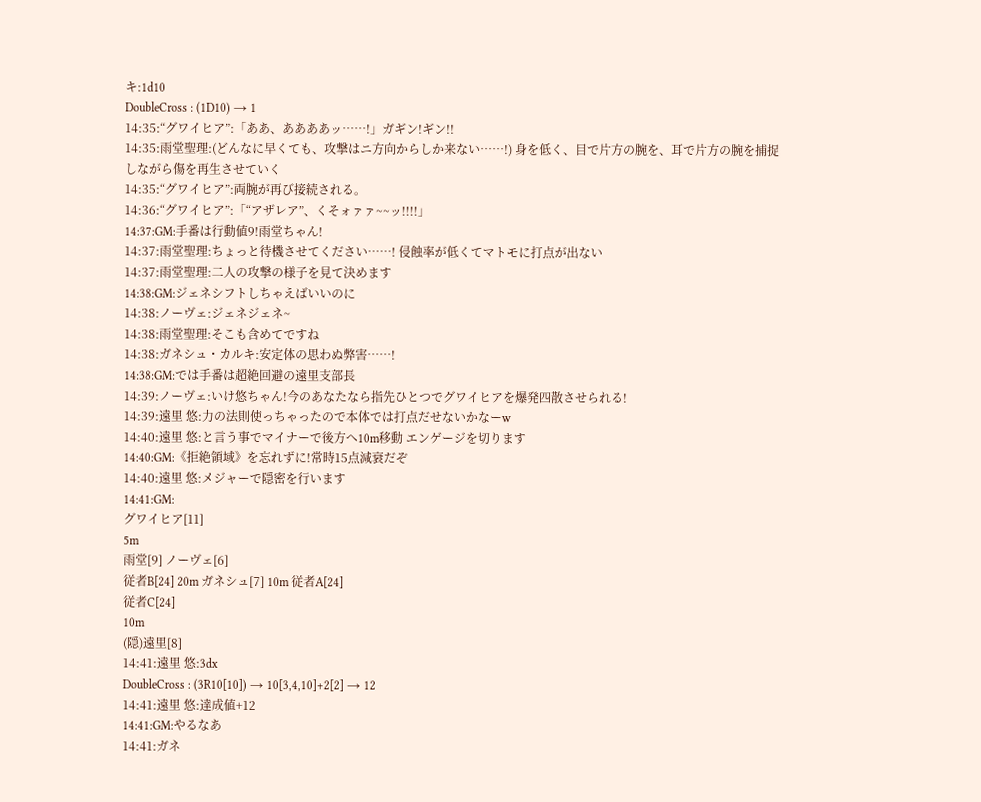キ:1d10
DoubleCross : (1D10) → 1
14:35:“グワイヒア”:「ああ、ああああッ……!」ガギン!ギン!!
14:35:雨堂聖理:(どんなに早くても、攻撃はニ方向からしか来ない……!) 身を低く、目で片方の腕を、耳で片方の腕を捕捉しながら傷を再生させていく
14:35:“グワイヒア”:両腕が再び接続される。
14:36:“グワイヒア”:「“アザレア”、くそォァァ~~ッ!!!!」
14:37:GM:手番は行動値9!雨堂ちゃん!
14:37:雨堂聖理:ちょっと待機させてください……! 侵蝕率が低くてマトモに打点が出ない
14:37:雨堂聖理:二人の攻撃の様子を見て決めます
14:38:GM:ジェネシフトしちゃえばいいのに
14:38:ノーヴェ:ジェネジェネ~
14:38:雨堂聖理:そこも含めてですね
14:38:ガネシュ・カルキ:安定体の思わぬ弊害……!
14:38:GM:では手番は超絶回避の遠里支部長
14:39:ノーヴェ:いけ悠ちゃん!今のあなたなら指先ひとつでグワイヒアを爆発四散させられる!
14:39:遠里 悠:力の法則使っちゃったので本体では打点だせないかなーw
14:40:遠里 悠:と言う事でマイナーで後方へ10m移動 エンゲージを切ります
14:40:GM:《拒絶領域》を忘れずに!常時15点減衰だぞ
14:40:遠里 悠:メジャーで隠密を行います
14:41:GM:
グワイヒア[11]
5m
雨堂[9] ノーヴェ[6]
従者B[24] 20m ガネシュ[7] 10m 従者A[24]
従者C[24]
10m
(隠)遠里[8]
14:41:遠里 悠:3dx
DoubleCross : (3R10[10]) → 10[3,4,10]+2[2] → 12
14:41:遠里 悠:達成値+12
14:41:GM:やるなあ
14:41:ガネ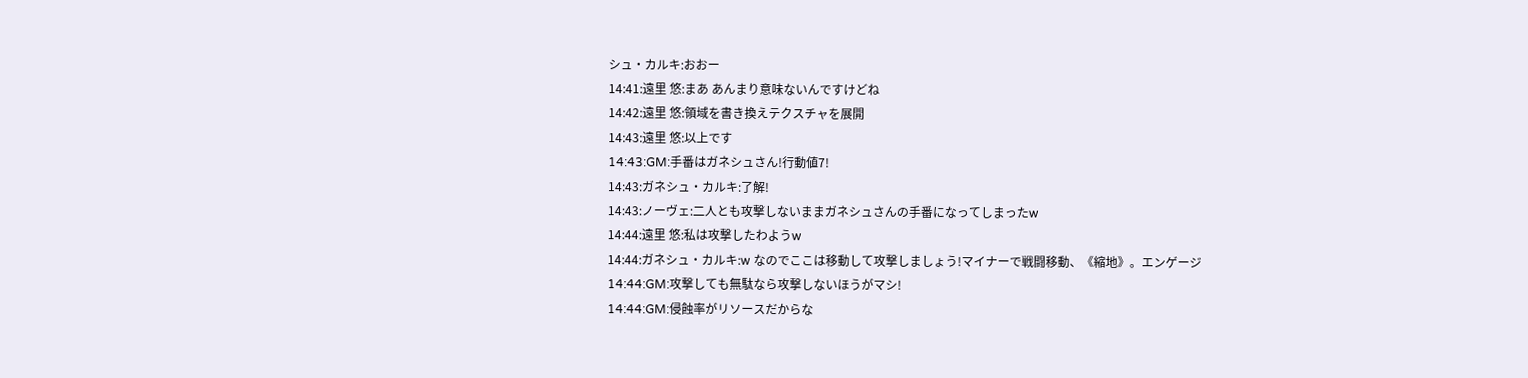シュ・カルキ:おおー
14:41:遠里 悠:まあ あんまり意味ないんですけどね
14:42:遠里 悠:領域を書き換えテクスチャを展開
14:43:遠里 悠:以上です
14:43:GM:手番はガネシュさん!行動値7!
14:43:ガネシュ・カルキ:了解!
14:43:ノーヴェ:二人とも攻撃しないままガネシュさんの手番になってしまったw
14:44:遠里 悠:私は攻撃したわようw
14:44:ガネシュ・カルキ:w なのでここは移動して攻撃しましょう!マイナーで戦闘移動、《縮地》。エンゲージ
14:44:GM:攻撃しても無駄なら攻撃しないほうがマシ!
14:44:GM:侵蝕率がリソースだからな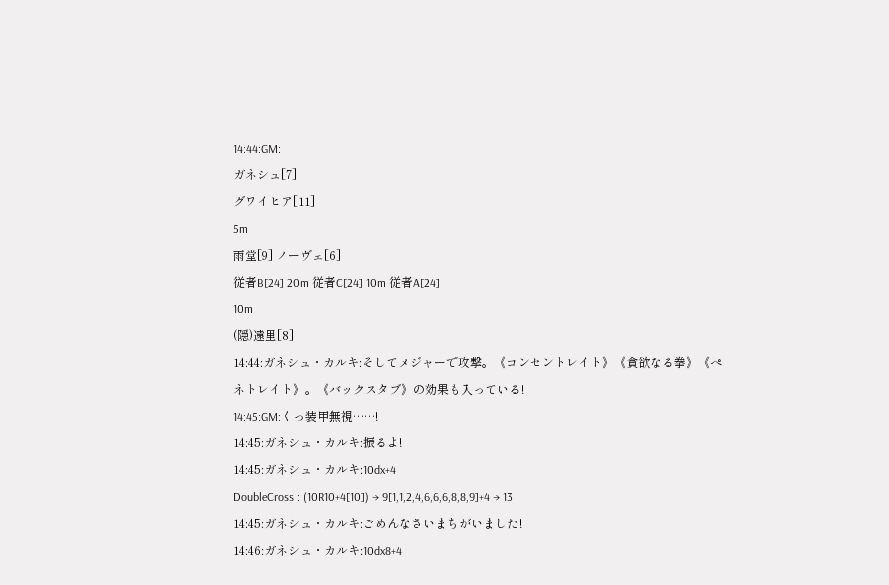14:44:GM:
ガネシュ[7]
グワイヒア[11]
5m
雨堂[9] ノーヴェ[6]
従者B[24] 20m 従者C[24] 10m 従者A[24]
10m
(隠)遠里[8]
14:44:ガネシュ・カルキ:そしてメジャーで攻撃。《コンセントレイト》《貪欲なる拳》《ぺネトレイト》。《バックスタブ》の効果も入っている!
14:45:GM:くっ装甲無視……!
14:45:ガネシュ・カルキ:振るよ!
14:45:ガネシュ・カルキ:10dx+4
DoubleCross : (10R10+4[10]) → 9[1,1,2,4,6,6,6,8,8,9]+4 → 13
14:45:ガネシュ・カルキ:ごめんなさいまちがいました!
14:46:ガネシュ・カルキ:10dx8+4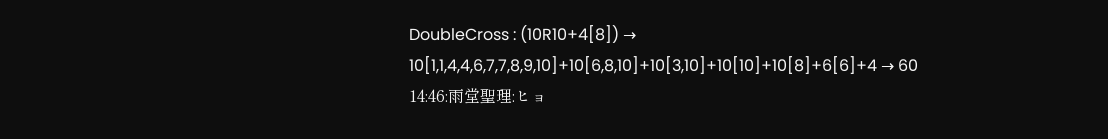DoubleCross : (10R10+4[8]) → 10[1,1,4,4,6,7,7,8,9,10]+10[6,8,10]+10[3,10]+10[10]+10[8]+6[6]+4 → 60
14:46:雨堂聖理:ヒョ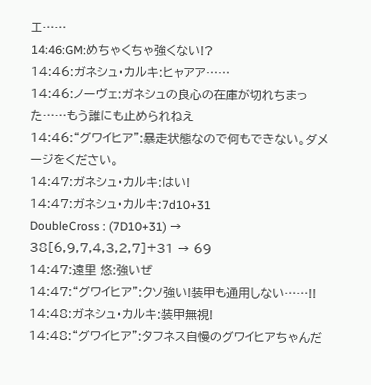エ……
14:46:GM:めちゃくちゃ強くない!?
14:46:ガネシュ・カルキ:ヒャアア……
14:46:ノーヴェ:ガネシュの良心の在庫が切れちまった……もう誰にも止められねえ
14:46:“グワイヒア”:暴走状態なので何もできない。ダメージをください。
14:47:ガネシュ・カルキ:はい!
14:47:ガネシュ・カルキ:7d10+31
DoubleCross : (7D10+31) → 38[6,9,7,4,3,2,7]+31 → 69
14:47:遠里 悠:強いぜ
14:47:“グワイヒア”:クソ強い!装甲も通用しない……!!
14:48:ガネシュ・カルキ:装甲無視!
14:48:“グワイヒア”:タフネス自慢のグワイヒアちゃんだ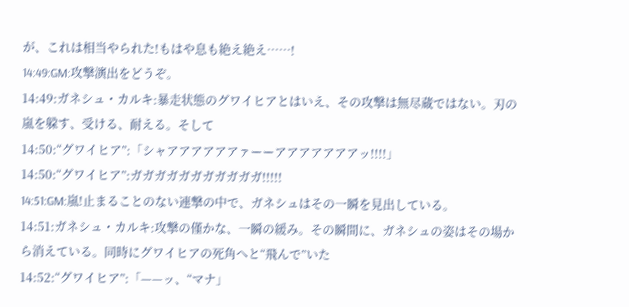が、これは相当やられた!もはや息も絶え絶え……!
14:49:GM:攻撃演出をどうぞ。
14:49:ガネシュ・カルキ:暴走状態のグワイヒアとはいえ、その攻撃は無尽蔵ではない。刃の嵐を躱す、受ける、耐える。そして
14:50:“グワイヒア”:「シャアアアアアアァーーアアアアアアアッ!!!!」
14:50:“グワイヒア”:ガガガガガガガガガガガ!!!!!
14:51:GM:嵐!止まることのない連撃の中で、ガネシュはその一瞬を見出している。
14:51:ガネシュ・カルキ:攻撃の僅かな、一瞬の緩み。その瞬間に、ガネシュの姿はその場から消えている。同時にグワイヒアの死角へと“飛んで”いた
14:52:“グワイヒア”:「——ッ、“マナ」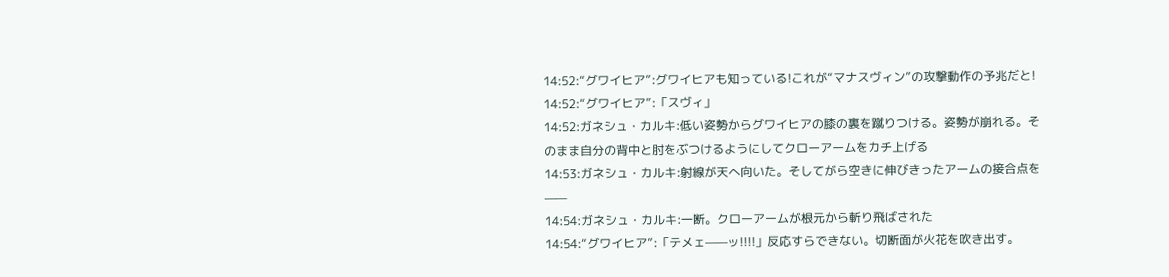14:52:“グワイヒア”:グワイヒアも知っている!これが“マナスヴィン”の攻撃動作の予兆だと!
14:52:“グワイヒア”:「スヴィ」
14:52:ガネシュ・カルキ:低い姿勢からグワイヒアの膝の裏を蹴りつける。姿勢が崩れる。そのまま自分の背中と肘をぶつけるようにしてクローアームをカチ上げる
14:53:ガネシュ・カルキ:射線が天へ向いた。そしてがら空きに伸びきったアームの接合点を——
14:54:ガネシュ・カルキ:一断。クローアームが根元から斬り飛ばされた
14:54:“グワイヒア”:「テメェ——ッ!!!!」反応すらできない。切断面が火花を吹き出す。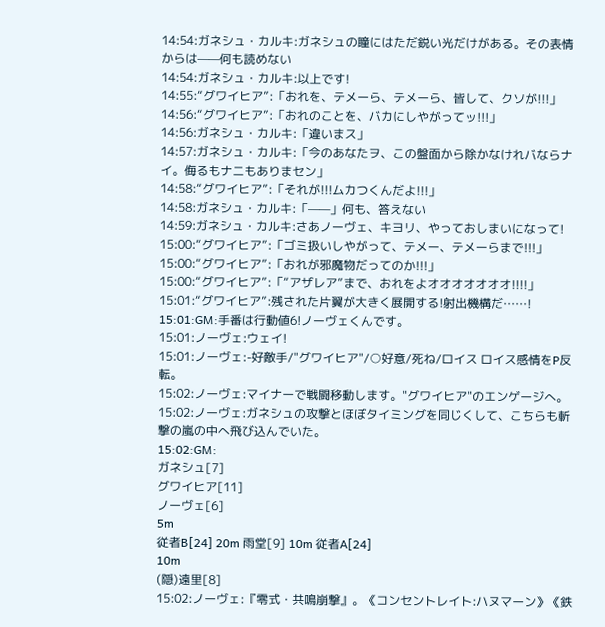14:54:ガネシュ・カルキ:ガネシュの瞳にはただ鋭い光だけがある。その表情からは——何も読めない
14:54:ガネシュ・カルキ:以上です!
14:55:“グワイヒア”:「おれを、テメーら、テメーら、皆して、クソが!!!」
14:56:“グワイヒア”:「おれのことを、バカにしやがってッ!!!」
14:56:ガネシュ・カルキ:「違いまス」
14:57:ガネシュ・カルキ:「今のあなたヲ、この盤面から除かなけれバならナイ。侮るもナニもありまセン」
14:58:“グワイヒア”:「それが!!!ムカつくんだよ!!!」
14:58:ガネシュ・カルキ:「——」何も、答えない
14:59:ガネシュ・カルキ:さあノーヴェ、キヨリ、やっておしまいになって!
15:00:“グワイヒア”:「ゴミ扱いしやがって、テメー、テメーらまで!!!」
15:00:“グワイヒア”:「おれが邪魔物だってのか!!!」
15:00:“グワイヒア”:「“アザレア”まで、おれをよオオオオオオオ!!!!」
15:01:“グワイヒア”:残された片翼が大きく展開する!射出機構だ……!
15:01:GM:手番は行動値6!ノーヴェくんです。
15:01:ノーヴェ:ウェイ!
15:01:ノーヴェ:-好敵手/"グワイヒア"/○好意/死ね/ロイス ロイス感情をP反転。
15:02:ノーヴェ:マイナーで戦闘移動します。"グワイヒア"のエンゲージへ。
15:02:ノーヴェ:ガネシュの攻撃とほぼタイミングを同じくして、こちらも斬撃の嵐の中へ飛び込んでいた。
15:02:GM:
ガネシュ[7]
グワイヒア[11]
ノーヴェ[6]
5m
従者B[24] 20m 雨堂[9] 10m 従者A[24]
10m
(隠)遠里[8]
15:02:ノーヴェ:『零式・共鳴崩撃』。《コンセントレイト:ハヌマーン》《鉄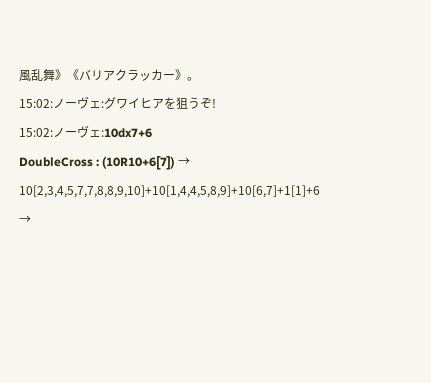風乱舞》《バリアクラッカー》。
15:02:ノーヴェ:グワイヒアを狙うぞ!
15:02:ノーヴェ:10dx7+6
DoubleCross : (10R10+6[7]) → 10[2,3,4,5,7,7,8,8,9,10]+10[1,4,4,5,8,9]+10[6,7]+1[1]+6 →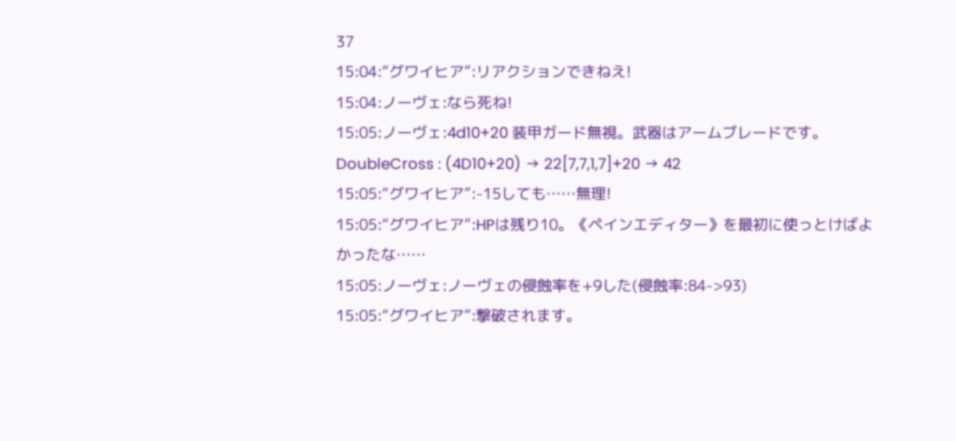37
15:04:“グワイヒア”:リアクションできねえ!
15:04:ノーヴェ:なら死ね!
15:05:ノーヴェ:4d10+20 装甲ガード無視。武器はアームブレードです。
DoubleCross : (4D10+20) → 22[7,7,1,7]+20 → 42
15:05:“グワイヒア”:-15しても……無理!
15:05:“グワイヒア”:HPは残り10。《ペインエディター》を最初に使っとけばよかったな……
15:05:ノーヴェ:ノーヴェの侵蝕率を+9した(侵蝕率:84->93)
15:05:“グワイヒア”:撃破されます。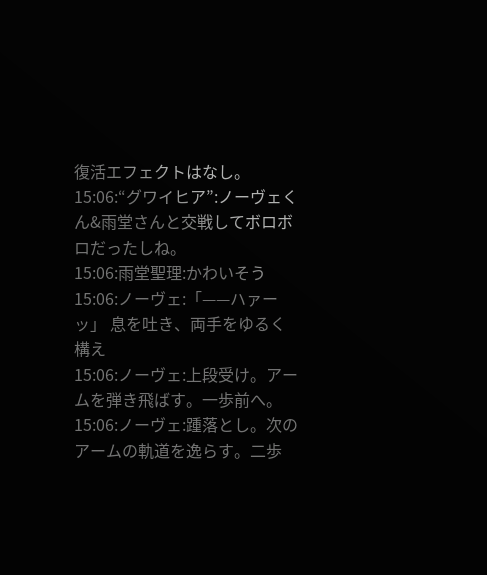復活エフェクトはなし。
15:06:“グワイヒア”:ノーヴェくん&雨堂さんと交戦してボロボロだったしね。
15:06:雨堂聖理:かわいそう
15:06:ノーヴェ:「——ハァーッ」 息を吐き、両手をゆるく構え
15:06:ノーヴェ:上段受け。アームを弾き飛ばす。一歩前へ。
15:06:ノーヴェ:踵落とし。次のアームの軌道を逸らす。二歩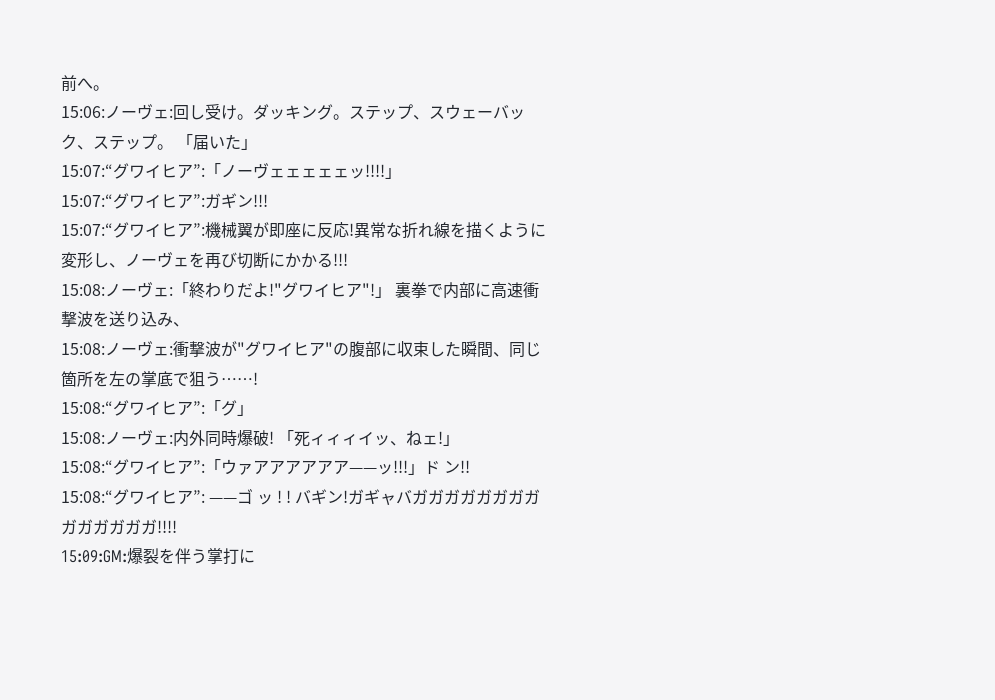前へ。
15:06:ノーヴェ:回し受け。ダッキング。ステップ、スウェーバック、ステップ。 「届いた」
15:07:“グワイヒア”:「ノーヴェェェェェッ!!!!」
15:07:“グワイヒア”:ガギン!!!
15:07:“グワイヒア”:機械翼が即座に反応!異常な折れ線を描くように変形し、ノーヴェを再び切断にかかる!!!
15:08:ノーヴェ:「終わりだよ!"グワイヒア"!」 裏拳で内部に高速衝撃波を送り込み、
15:08:ノーヴェ:衝撃波が"グワイヒア"の腹部に収束した瞬間、同じ箇所を左の掌底で狙う……!
15:08:“グワイヒア”:「グ」
15:08:ノーヴェ:内外同時爆破! 「死ィィィイッ、ねェ!」
15:08:“グワイヒア”:「ウァアアアアアア——ッ!!!」ド ン!!
15:08:“グワイヒア”: ——ゴ ッ ! ! バギン!ガギャバガガガガガガガガガガガガガガ!!!!
15:09:GM:爆裂を伴う掌打に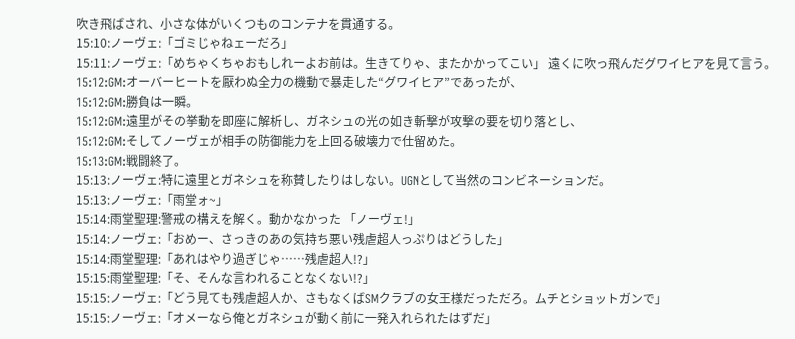吹き飛ばされ、小さな体がいくつものコンテナを貫通する。
15:10:ノーヴェ:「ゴミじゃねェーだろ」
15:11:ノーヴェ:「めちゃくちゃおもしれーよお前は。生きてりゃ、またかかってこい」 遠くに吹っ飛んだグワイヒアを見て言う。
15:12:GM:オーバーヒートを厭わぬ全力の機動で暴走した“グワイヒア”であったが、
15:12:GM:勝負は一瞬。
15:12:GM:遠里がその挙動を即座に解析し、ガネシュの光の如き斬撃が攻撃の要を切り落とし、
15:12:GM:そしてノーヴェが相手の防御能力を上回る破壊力で仕留めた。
15:13:GM:戦闘終了。
15:13:ノーヴェ:特に遠里とガネシュを称賛したりはしない。UGNとして当然のコンビネーションだ。
15:13:ノーヴェ:「雨堂ォ~」
15:14:雨堂聖理:警戒の構えを解く。動かなかった 「ノーヴェ!」
15:14:ノーヴェ:「おめー、さっきのあの気持ち悪い残虐超人っぷりはどうした」
15:14:雨堂聖理:「あれはやり過ぎじゃ……残虐超人!?」
15:15:雨堂聖理:「そ、そんな言われることなくない!?」
15:15:ノーヴェ:「どう見ても残虐超人か、さもなくばSMクラブの女王様だっただろ。ムチとショットガンで」
15:15:ノーヴェ:「オメーなら俺とガネシュが動く前に一発入れられたはずだ」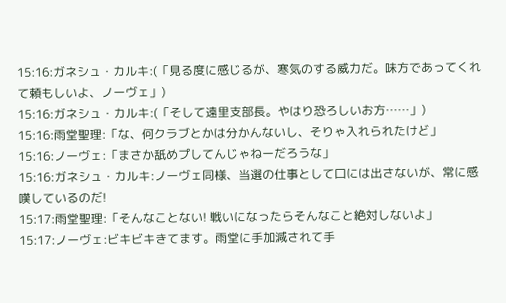15:16:ガネシュ・カルキ:(「見る度に感じるが、寒気のする威力だ。味方であってくれて頼もしいよ、ノーヴェ」)
15:16:ガネシュ・カルキ:(「そして遠里支部長。やはり恐ろしいお方……」)
15:16:雨堂聖理:「な、何クラブとかは分かんないし、そりゃ入れられたけど」
15:16:ノーヴェ:「まさか舐めプしてんじゃねーだろうな」
15:16:ガネシュ・カルキ:ノーヴェ同様、当選の仕事として口には出さないが、常に感嘆しているのだ!
15:17:雨堂聖理:「そんなことない! 戦いになったらそんなこと絶対しないよ」
15:17:ノーヴェ:ビキビキきてます。雨堂に手加減されて手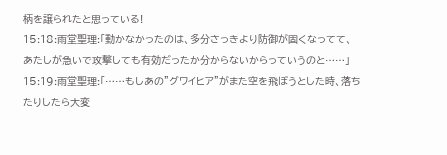柄を譲られたと思っている!
15:18:雨堂聖理:「動かなかったのは、多分さっきより防御が固くなってて、あたしが急いで攻撃しても有効だったか分からないからっていうのと……」
15:19:雨堂聖理:「……もしあの"グワイヒア"がまた空を飛ぼうとした時、落ちたりしたら大変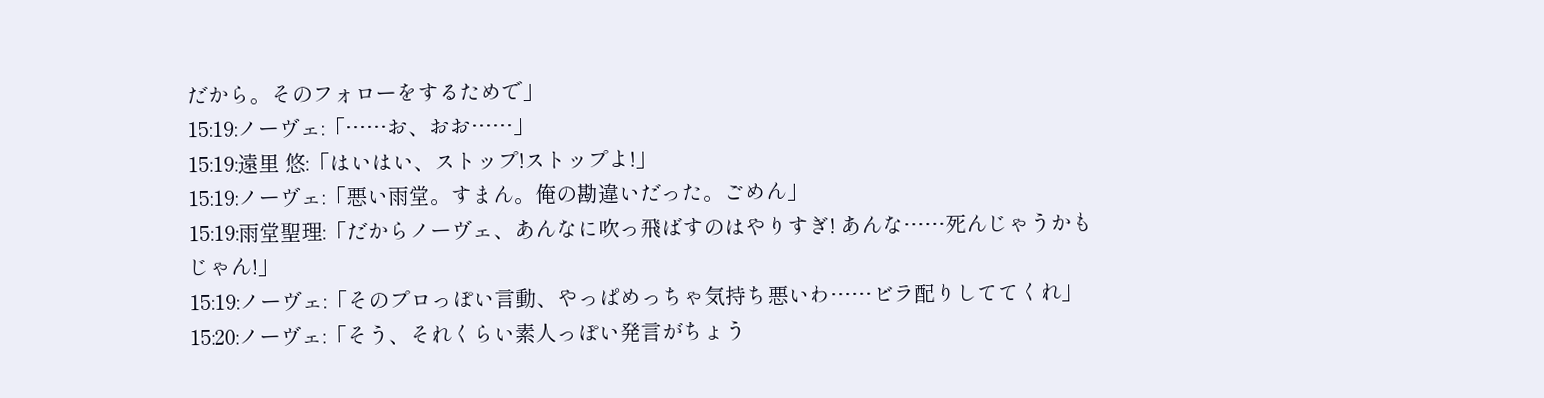だから。そのフォローをするためで」
15:19:ノーヴェ:「……お、おお……」
15:19:遠里 悠:「はいはい、ストップ!ストップよ!」
15:19:ノーヴェ:「悪い雨堂。すまん。俺の勘違いだった。ごめん」
15:19:雨堂聖理:「だからノーヴェ、あんなに吹っ飛ばすのはやりすぎ! あんな……死んじゃうかもじゃん!」
15:19:ノーヴェ:「そのプロっぽい言動、やっぱめっちゃ気持ち悪いわ……ビラ配りしててくれ」
15:20:ノーヴェ:「そう、それくらい素人っぽい発言がちょう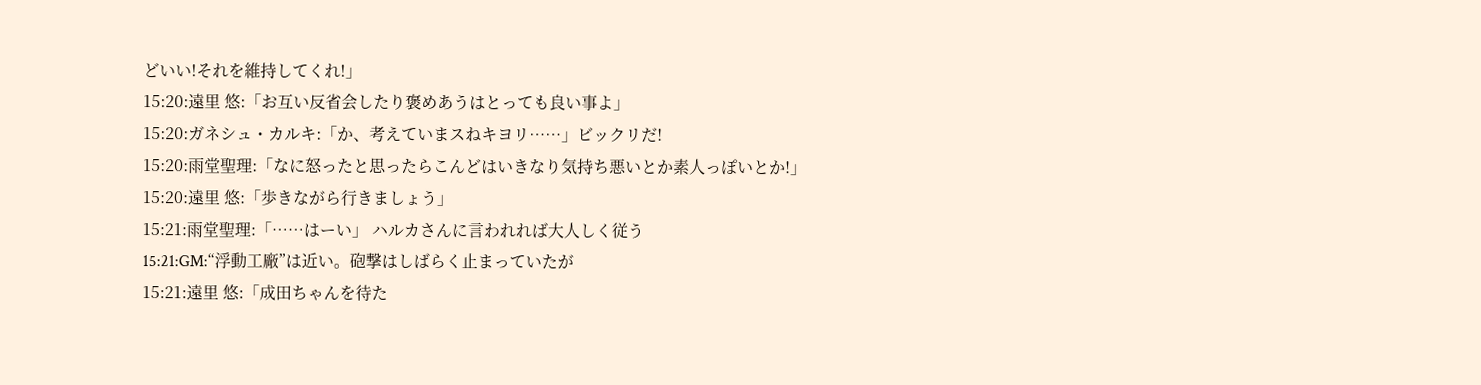どいい!それを維持してくれ!」
15:20:遠里 悠:「お互い反省会したり褒めあうはとっても良い事よ」
15:20:ガネシュ・カルキ:「か、考えていまスねキヨリ……」ビックリだ!
15:20:雨堂聖理:「なに怒ったと思ったらこんどはいきなり気持ち悪いとか素人っぽいとか!」
15:20:遠里 悠:「歩きながら行きましょう」
15:21:雨堂聖理:「……はーい」 ハルカさんに言われれば大人しく従う
15:21:GM:“浮動工廠”は近い。砲撃はしばらく止まっていたが
15:21:遠里 悠:「成田ちゃんを待た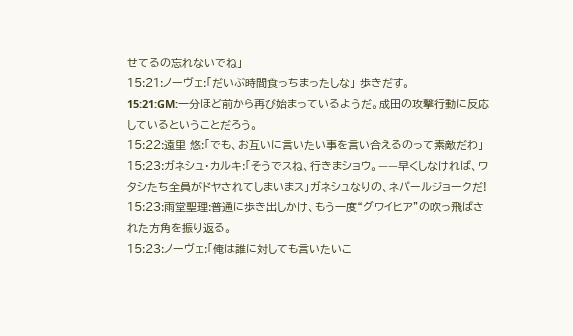せてるの忘れないでね」
15:21:ノーヴェ:「だいぶ時間食っちまったしな」 歩きだす。
15:21:GM:一分ほど前から再び始まっているようだ。成田の攻撃行動に反応しているということだろう。
15:22:遠里 悠:「でも、お互いに言いたい事を言い合えるのって素敵だわ」
15:23:ガネシュ・カルキ:「そうでスね、行きまショウ。——早くしなければ、ワタシたち全員がドヤされてしまいまス」ガネシュなりの、ネパールジョークだ!
15:23:雨堂聖理:普通に歩き出しかけ、もう一度“グワイヒア”の吹っ飛ばされた方角を振り返る。
15:23:ノーヴェ:「俺は誰に対しても言いたいこ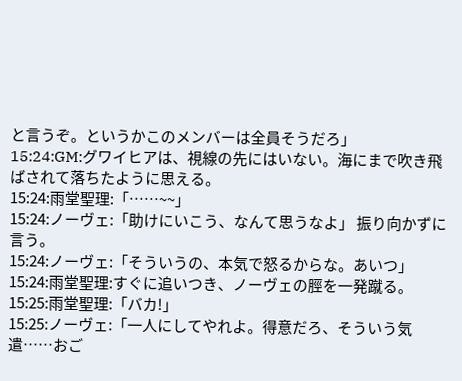と言うぞ。というかこのメンバーは全員そうだろ」
15:24:GM:グワイヒアは、視線の先にはいない。海にまで吹き飛ばされて落ちたように思える。
15:24:雨堂聖理:「……~~」
15:24:ノーヴェ:「助けにいこう、なんて思うなよ」 振り向かずに言う。
15:24:ノーヴェ:「そういうの、本気で怒るからな。あいつ」
15:24:雨堂聖理:すぐに追いつき、ノーヴェの脛を一発蹴る。
15:25:雨堂聖理:「バカ!」
15:25:ノーヴェ:「一人にしてやれよ。得意だろ、そういう気遣……おご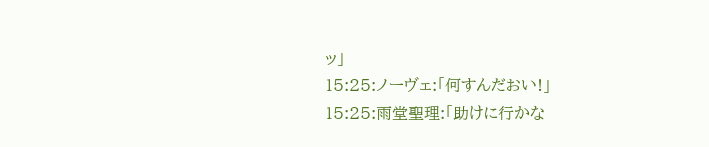ッ」
15:25:ノーヴェ:「何すんだおい!」
15:25:雨堂聖理:「助けに行かな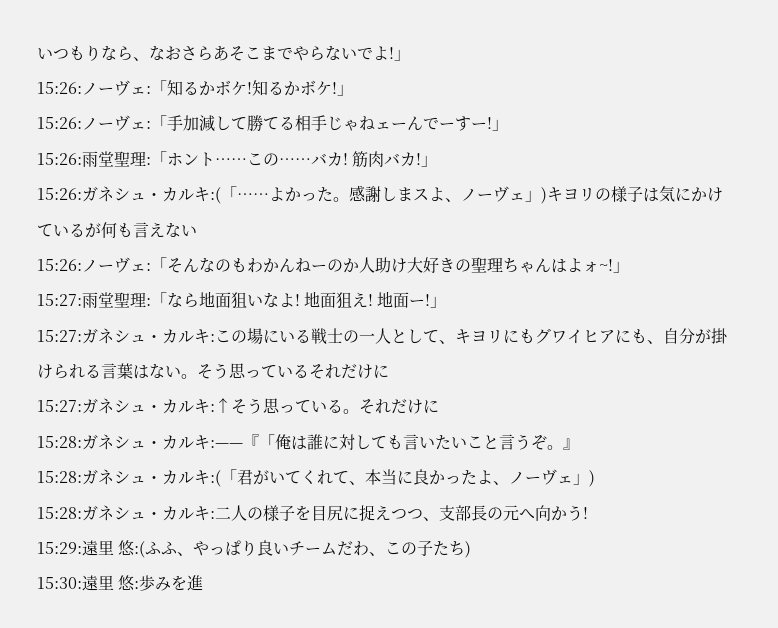いつもりなら、なおさらあそこまでやらないでよ!」
15:26:ノーヴェ:「知るかボケ!知るかボケ!」
15:26:ノーヴェ:「手加減して勝てる相手じゃねェーんでーすー!」
15:26:雨堂聖理:「ホント……この……バカ! 筋肉バカ!」
15:26:ガネシュ・カルキ:(「……よかった。感謝しまスよ、ノーヴェ」)キヨリの様子は気にかけているが何も言えない
15:26:ノーヴェ:「そんなのもわかんねーのか人助け大好きの聖理ちゃんはよォ~!」
15:27:雨堂聖理:「なら地面狙いなよ! 地面狙え! 地面ー!」
15:27:ガネシュ・カルキ:この場にいる戦士の一人として、キヨリにもグワイヒアにも、自分が掛けられる言葉はない。そう思っているそれだけに
15:27:ガネシュ・カルキ:↑そう思っている。それだけに
15:28:ガネシュ・カルキ:——『「俺は誰に対しても言いたいこと言うぞ。』
15:28:ガネシュ・カルキ:(「君がいてくれて、本当に良かったよ、ノーヴェ」)
15:28:ガネシュ・カルキ:二人の様子を目尻に捉えつつ、支部長の元へ向かう!
15:29:遠里 悠:(ふふ、やっぱり良いチームだわ、この子たち)
15:30:遠里 悠:歩みを進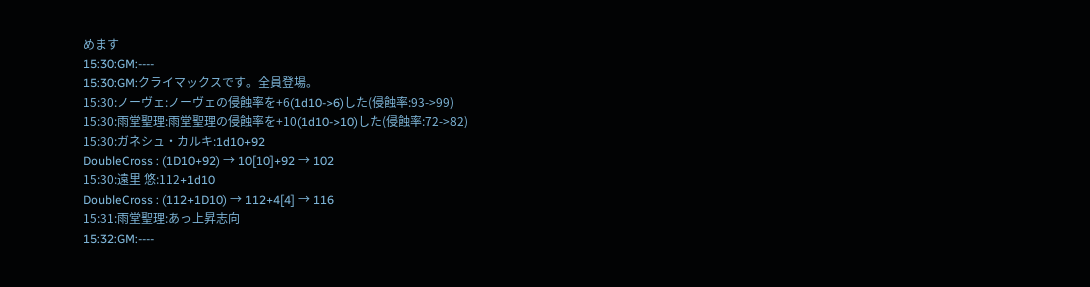めます
15:30:GM:----
15:30:GM:クライマックスです。全員登場。
15:30:ノーヴェ:ノーヴェの侵蝕率を+6(1d10->6)した(侵蝕率:93->99)
15:30:雨堂聖理:雨堂聖理の侵蝕率を+10(1d10->10)した(侵蝕率:72->82)
15:30:ガネシュ・カルキ:1d10+92
DoubleCross : (1D10+92) → 10[10]+92 → 102
15:30:遠里 悠:112+1d10
DoubleCross : (112+1D10) → 112+4[4] → 116
15:31:雨堂聖理:あっ上昇志向
15:32:GM:----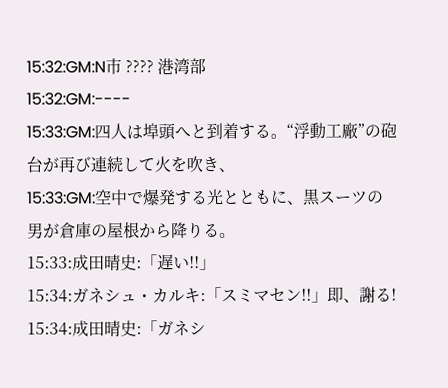15:32:GM:N市 ???? 港湾部
15:32:GM:----
15:33:GM:四人は埠頭へと到着する。“浮動工廠”の砲台が再び連続して火を吹き、
15:33:GM:空中で爆発する光とともに、黒スーツの男が倉庫の屋根から降りる。
15:33:成田晴史:「遅い!!」
15:34:ガネシュ・カルキ:「スミマセン!!」即、謝る!
15:34:成田晴史:「ガネシ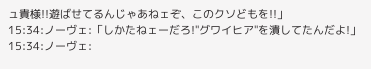ュ貴様!!遊ばせてるんじゃあねェぞ、このクソどもを!!」
15:34:ノーヴェ:「しかたねェーだろ!"グワイヒア"を潰してたんだよ!」
15:34:ノーヴェ: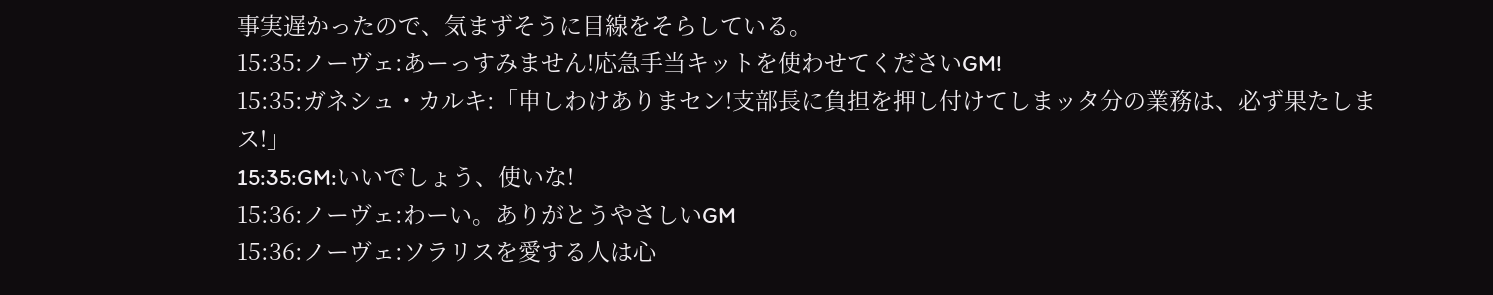事実遅かったので、気まずそうに目線をそらしている。
15:35:ノーヴェ:あーっすみません!応急手当キットを使わせてくださいGM!
15:35:ガネシュ・カルキ:「申しわけありまセン!支部長に負担を押し付けてしまッタ分の業務は、必ず果たしまス!」
15:35:GM:いいでしょう、使いな!
15:36:ノーヴェ:わーい。ありがとうやさしいGM
15:36:ノーヴェ:ソラリスを愛する人は心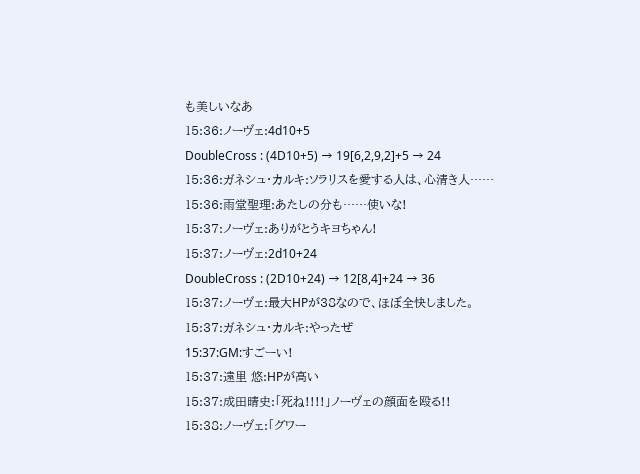も美しいなあ
15:36:ノーヴェ:4d10+5
DoubleCross : (4D10+5) → 19[6,2,9,2]+5 → 24
15:36:ガネシュ・カルキ:ソラリスを愛する人は、心清き人……
15:36:雨堂聖理:あたしの分も……使いな!
15:37:ノーヴェ:ありがとうキヨちゃん!
15:37:ノーヴェ:2d10+24
DoubleCross : (2D10+24) → 12[8,4]+24 → 36
15:37:ノーヴェ:最大HPが38なので、ほぼ全快しました。
15:37:ガネシュ・カルキ:やったぜ
15:37:GM:すごーい!
15:37:遠里 悠:HPが高い
15:37:成田晴史:「死ね!!!!」ノーヴェの顔面を殴る!!
15:38:ノーヴェ:「グワー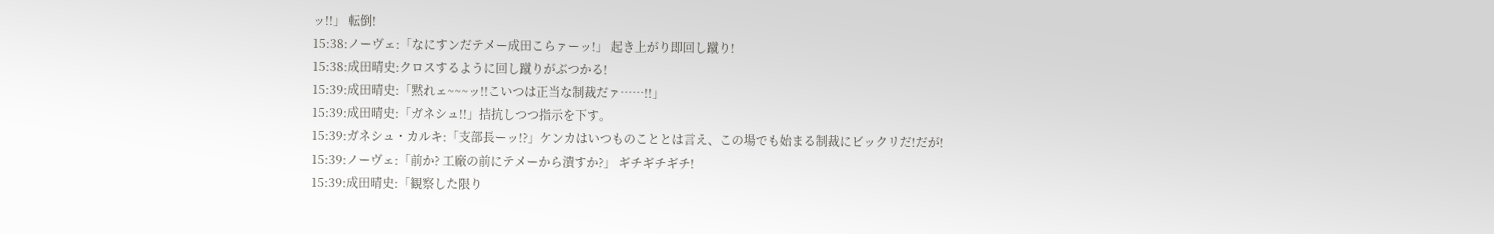ッ!!」 転倒!
15:38:ノーヴェ:「なにすンだテメー成田こらァーッ!」 起き上がり即回し蹴り!
15:38:成田晴史:クロスするように回し蹴りがぶつかる!
15:39:成田晴史:「黙れェ~~~ッ!!こいつは正当な制裁だァ……!!」
15:39:成田晴史:「ガネシュ!!」拮抗しつつ指示を下す。
15:39:ガネシュ・カルキ:「支部長ーッ!?」ケンカはいつものこととは言え、この場でも始まる制裁にビックリだ!だが!
15:39:ノーヴェ:「前か? 工廠の前にテメーから潰すか?」 ギチギチギチ!
15:39:成田晴史:「観察した限り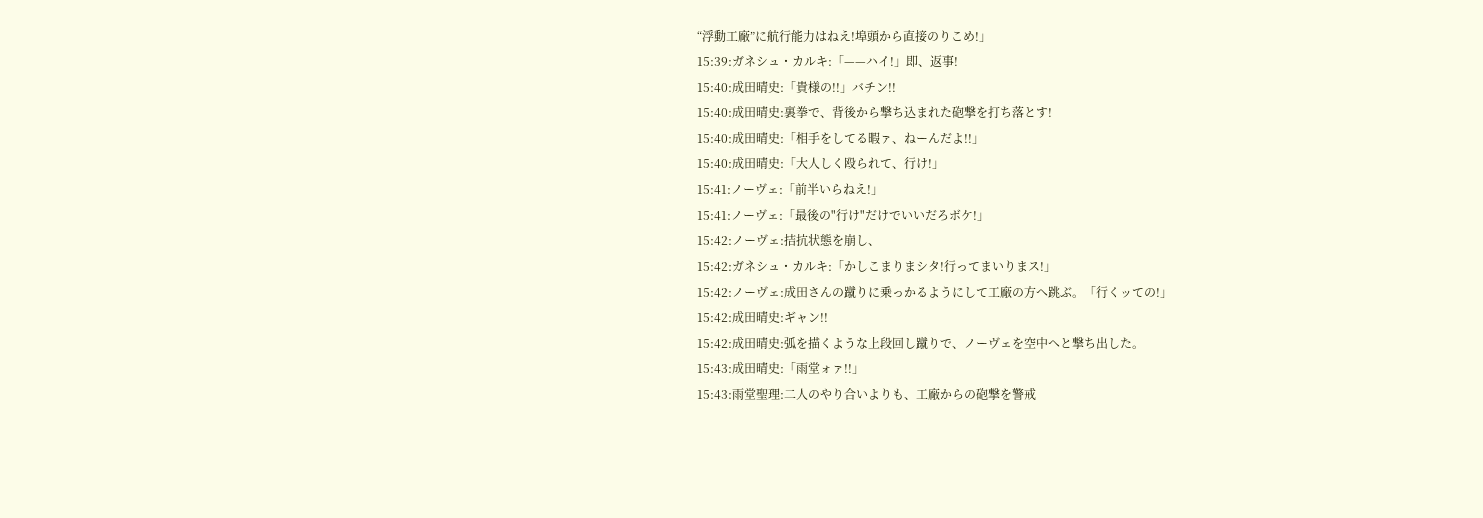“浮動工廠”に航行能力はねえ!埠頭から直接のりこめ!」
15:39:ガネシュ・カルキ:「——ハイ!」即、返事!
15:40:成田晴史:「貴様の!!」バチン!!
15:40:成田晴史:裏拳で、背後から撃ち込まれた砲撃を打ち落とす!
15:40:成田晴史:「相手をしてる暇ァ、ねーんだよ!!」
15:40:成田晴史:「大人しく殴られて、行け!」
15:41:ノーヴェ:「前半いらねえ!」
15:41:ノーヴェ:「最後の"行け"だけでいいだろボケ!」
15:42:ノーヴェ:拮抗状態を崩し、
15:42:ガネシュ・カルキ:「かしこまりまシタ!行ってまいりまス!」
15:42:ノーヴェ:成田さんの蹴りに乗っかるようにして工廠の方へ跳ぶ。「行くッての!」
15:42:成田晴史:ギャン!!
15:42:成田晴史:弧を描くような上段回し蹴りで、ノーヴェを空中へと撃ち出した。
15:43:成田晴史:「雨堂ォァ!!」
15:43:雨堂聖理:二人のやり合いよりも、工廠からの砲撃を警戒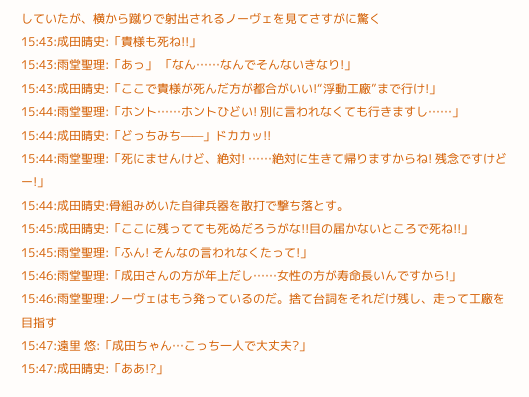していたが、横から蹴りで射出されるノーヴェを見てさすがに驚く
15:43:成田晴史:「貴様も死ね!!」
15:43:雨堂聖理:「あっ」 「なん……なんでそんないきなり!」
15:43:成田晴史:「ここで貴様が死んだ方が都合がいい!“浮動工廠”まで行け!」
15:44:雨堂聖理:「ホント……ホントひどい! 別に言われなくても行きますし……」
15:44:成田晴史:「どっちみち——」ドカカッ!!
15:44:雨堂聖理:「死にませんけど、絶対! ……絶対に生きて帰りますからね! 残念ですけどー!」
15:44:成田晴史:骨組みめいた自律兵器を散打で撃ち落とす。
15:45:成田晴史:「ここに残ってても死ぬだろうがな!!目の届かないところで死ね!!」
15:45:雨堂聖理:「ふん! そんなの言われなくたって!」
15:46:雨堂聖理:「成田さんの方が年上だし……女性の方が寿命長いんですから!」
15:46:雨堂聖理:ノーヴェはもう発っているのだ。捨て台詞をそれだけ残し、走って工廠を目指す
15:47:遠里 悠:「成田ちゃん…こっち一人で大丈夫?」
15:47:成田晴史:「ああ!?」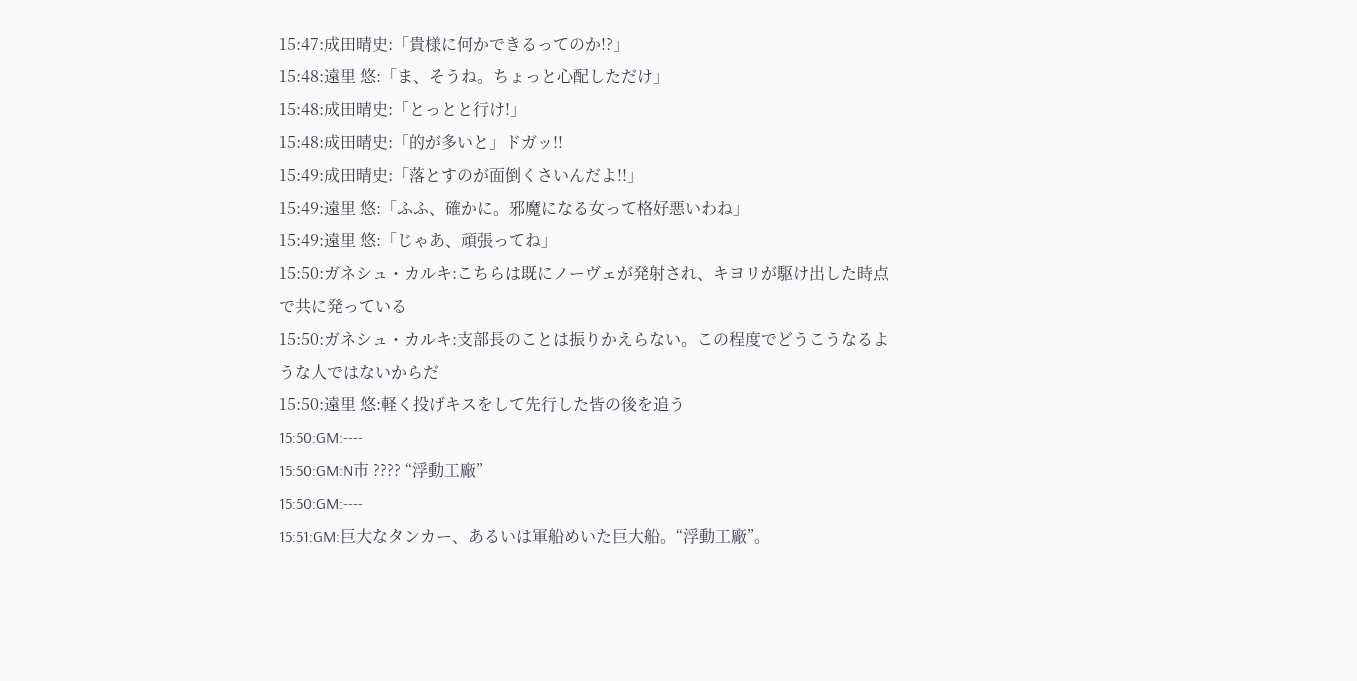15:47:成田晴史:「貴様に何かできるってのか!?」
15:48:遠里 悠:「ま、そうね。ちょっと心配しただけ」
15:48:成田晴史:「とっとと行け!」
15:48:成田晴史:「的が多いと」ドガッ!!
15:49:成田晴史:「落とすのが面倒くさいんだよ!!」
15:49:遠里 悠:「ふふ、確かに。邪魔になる女って格好悪いわね」
15:49:遠里 悠:「じゃあ、頑張ってね」
15:50:ガネシュ・カルキ:こちらは既にノーヴェが発射され、キヨリが駆け出した時点で共に発っている
15:50:ガネシュ・カルキ:支部長のことは振りかえらない。この程度でどうこうなるような人ではないからだ
15:50:遠里 悠:軽く投げキスをして先行した皆の後を追う
15:50:GM:----
15:50:GM:N市 ???? “浮動工廠”
15:50:GM:----
15:51:GM:巨大なタンカー、あるいは軍船めいた巨大船。“浮動工廠”。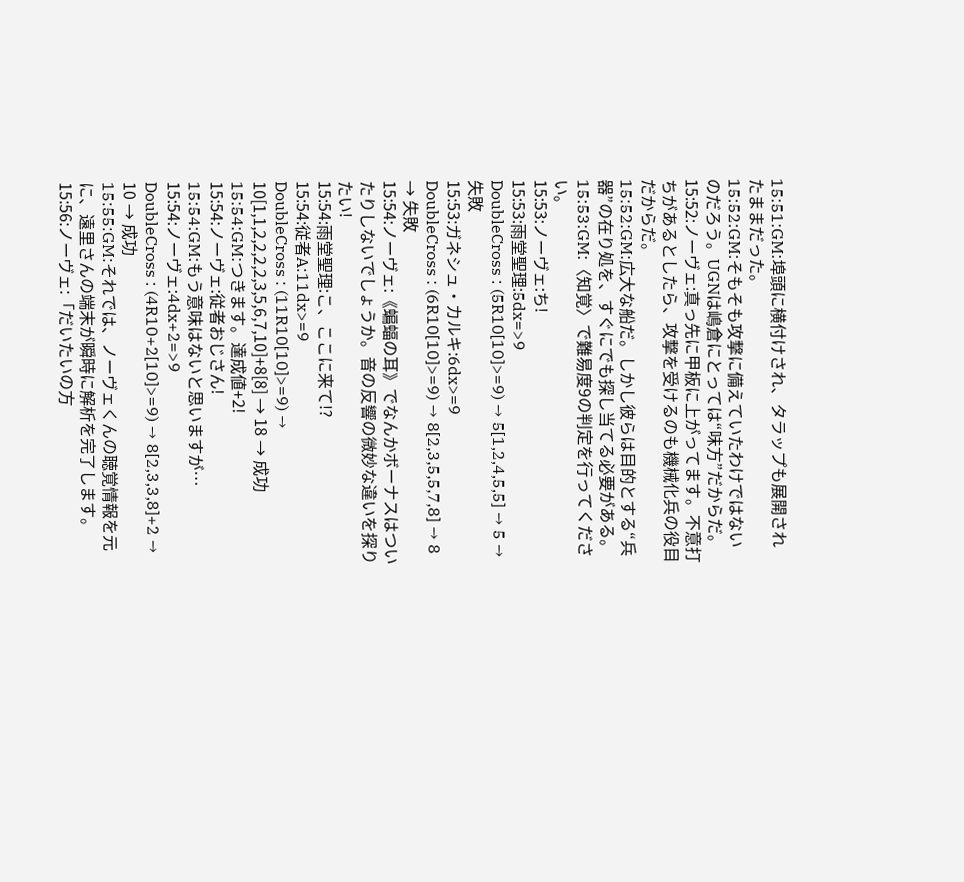15:51:GM:埠頭に横付けされ、タラップも展開されたままだった。
15:52:GM:そもそも攻撃に備えていたわけではないのだろう。UGNは嶋倉にとっては“味方”だからだ。
15:52:ノーヴェ:真っ先に甲板に上がってます。不意打ちがあるとしたら、攻撃を受けるのも機械化兵の役目だからだ。
15:52:GM:広大な船だ。しかし彼らは目的とする“兵器”の在り処を、すぐにでも探し当てる必要がある。
15:53:GM:〈知覚〉で難易度9の判定を行ってください。
15:53:ノーヴェ:ち!
15:53:雨堂聖理:5dx=>9
DoubleCross : (5R10[10]>=9) → 5[1,2,4,5,5] → 5 → 失敗
15:53:ガネシュ・カルキ:6dx>=9
DoubleCross : (6R10[10]>=9) → 8[2,3,5,5,7,8] → 8 → 失敗
15:54:ノーヴェ:《蝙蝠の耳》でなんかボーナスはついたりしないでしょうか。音の反響の微妙な違いを探りたい!
15:54:雨堂聖理:こ、ここに来て!?
15:54:従者A:11dx>=9
DoubleCross : (11R10[10]>=9) → 10[1,1,2,2,2,2,3,5,6,7,10]+8[8] → 18 → 成功
15:54:GM:つきます。達成値+2!
15:54:ノーヴェ:従者おじさん!
15:54:GM:もう意味はないと思いますが…
15:54:ノーヴェ:4dx+2=>9
DoubleCross : (4R10+2[10]>=9) → 8[2,3,3,8]+2 → 10 → 成功
15:55:GM:それでは、ノーヴェくんの聴覚情報を元に、遠里さんの端末が瞬時に解析を完了します。
15:56:ノーヴェ:「だいたいの方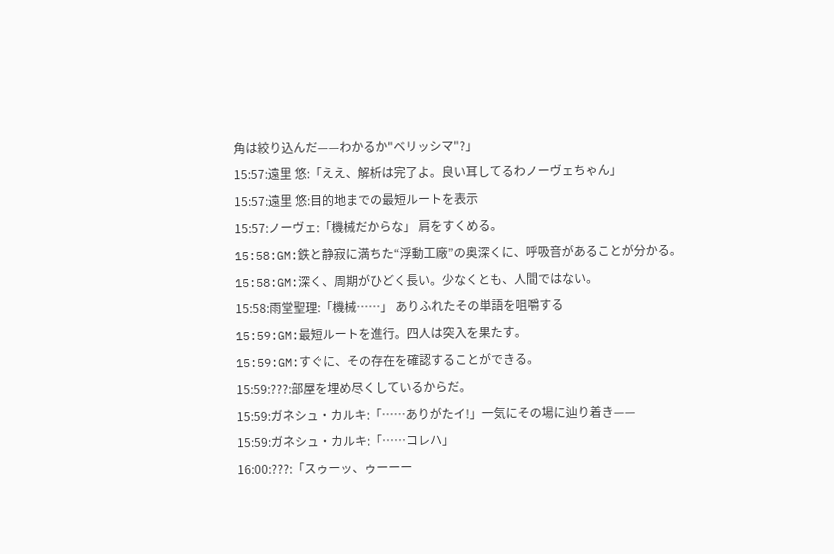角は絞り込んだ——わかるか"ベリッシマ"?」
15:57:遠里 悠:「ええ、解析は完了よ。良い耳してるわノーヴェちゃん」
15:57:遠里 悠:目的地までの最短ルートを表示
15:57:ノーヴェ:「機械だからな」 肩をすくめる。
15:58:GM:鉄と静寂に満ちた“浮動工廠”の奥深くに、呼吸音があることが分かる。
15:58:GM:深く、周期がひどく長い。少なくとも、人間ではない。
15:58:雨堂聖理:「機械……」 ありふれたその単語を咀嚼する
15:59:GM:最短ルートを進行。四人は突入を果たす。
15:59:GM:すぐに、その存在を確認することができる。
15:59:???:部屋を埋め尽くしているからだ。
15:59:ガネシュ・カルキ:「……ありがたイ!」一気にその場に辿り着き——
15:59:ガネシュ・カルキ:「……コレハ」
16:00:???:「スゥーッ、ゥーーー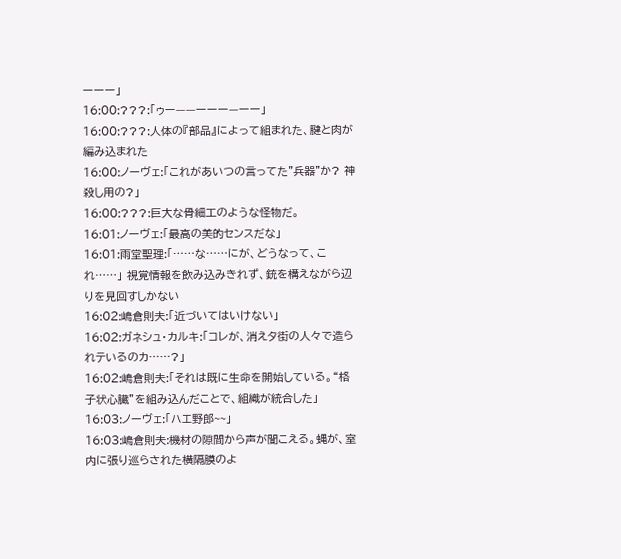ーーー」
16:00:???:「ゥー——ーーー—ーー」
16:00:???:人体の『部品』によって組まれた、腱と肉が編み込まれた
16:00:ノーヴェ:「これがあいつの言ってた"兵器"か? 神殺し用の?」
16:00:???:巨大な骨細工のような怪物だ。
16:01:ノーヴェ:「最高の美的センスだな」
16:01:雨堂聖理:「……な……にが、どうなって、これ……」 視覚情報を飲み込みきれず、銃を構えながら辺りを見回すしかない
16:02:嶋倉則夫:「近づいてはいけない」
16:02:ガネシュ・カルキ:「コレが、消えタ街の人々で造られテいるのカ……?」
16:02:嶋倉則夫:「それは既に生命を開始している。“格子状心臓”を組み込んだことで、組織が統合した」
16:03:ノーヴェ:「ハエ野郎~~」
16:03:嶋倉則夫:機材の隙間から声が聞こえる。蝿が、室内に張り巡らされた横隔膜のよ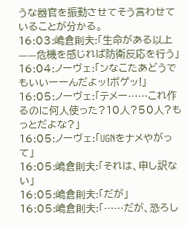うな器官を振動させてそう言わせていることが分かる。
16:03:嶋倉則夫:「生命がある以上——危機を感じれば防衛反応を行う」
16:04:ノーヴェ:「ンなこたあどうでもいいーーんだよッ!ボゲッ!」
16:05:ノーヴェ:「テメー……これ作るのに何人使った?10人?50人?もっとだよな?」
16:05:ノーヴェ:「UGNをナメやがって」
16:05:嶋倉則夫:「それは、申し訳ない」
16:05:嶋倉則夫:「だが」
16:05:嶋倉則夫:「……だが、恐ろし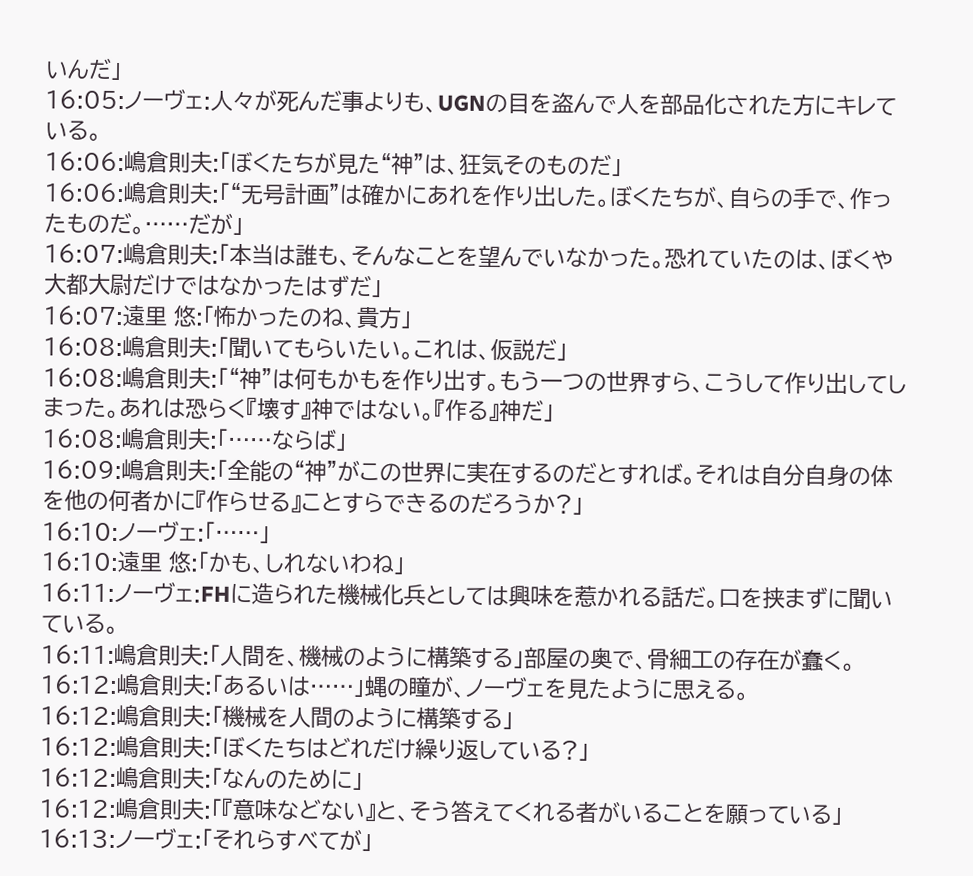いんだ」
16:05:ノーヴェ:人々が死んだ事よりも、UGNの目を盗んで人を部品化された方にキレている。
16:06:嶋倉則夫:「ぼくたちが見た“神”は、狂気そのものだ」
16:06:嶋倉則夫:「“无号計画”は確かにあれを作り出した。ぼくたちが、自らの手で、作ったものだ。……だが」
16:07:嶋倉則夫:「本当は誰も、そんなことを望んでいなかった。恐れていたのは、ぼくや大都大尉だけではなかったはずだ」
16:07:遠里 悠:「怖かったのね、貴方」
16:08:嶋倉則夫:「聞いてもらいたい。これは、仮説だ」
16:08:嶋倉則夫:「“神”は何もかもを作り出す。もう一つの世界すら、こうして作り出してしまった。あれは恐らく『壊す』神ではない。『作る』神だ」
16:08:嶋倉則夫:「……ならば」
16:09:嶋倉則夫:「全能の“神”がこの世界に実在するのだとすれば。それは自分自身の体を他の何者かに『作らせる』ことすらできるのだろうか?」
16:10:ノーヴェ:「……」
16:10:遠里 悠:「かも、しれないわね」
16:11:ノーヴェ:FHに造られた機械化兵としては興味を惹かれる話だ。口を挟まずに聞いている。
16:11:嶋倉則夫:「人間を、機械のように構築する」部屋の奥で、骨細工の存在が蠢く。
16:12:嶋倉則夫:「あるいは……」蝿の瞳が、ノーヴェを見たように思える。
16:12:嶋倉則夫:「機械を人間のように構築する」
16:12:嶋倉則夫:「ぼくたちはどれだけ繰り返している?」
16:12:嶋倉則夫:「なんのために」
16:12:嶋倉則夫:「『意味などない』と、そう答えてくれる者がいることを願っている」
16:13:ノーヴェ:「それらすべてが」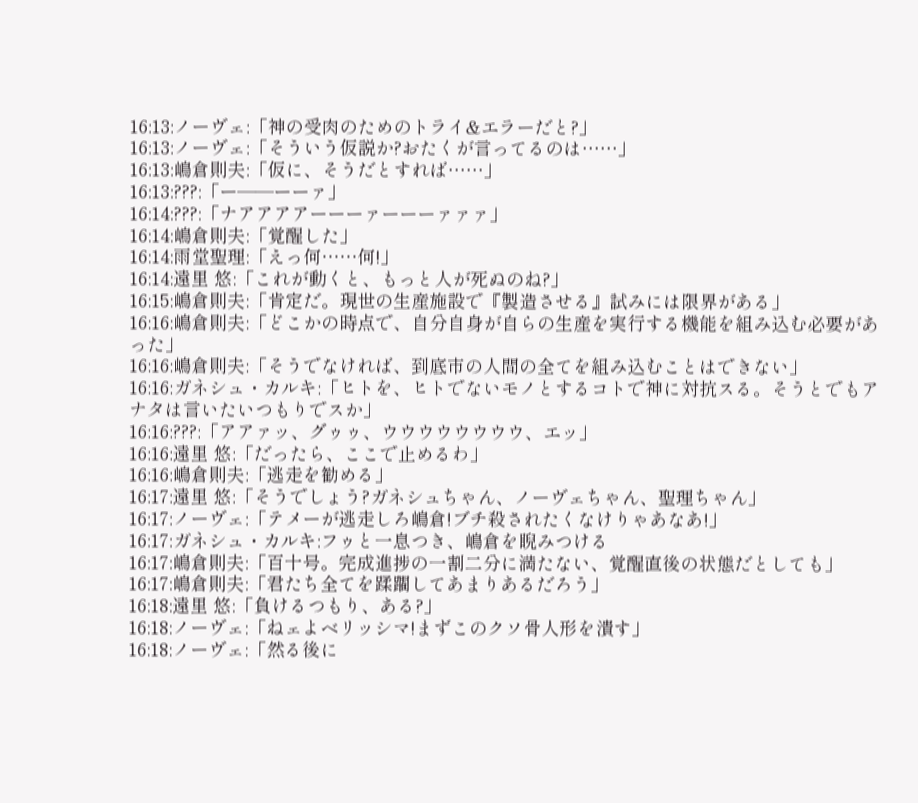16:13:ノーヴェ:「神の受肉のためのトライ&エラーだと?」
16:13:ノーヴェ:「そういう仮説か?おたくが言ってるのは……」
16:13:嶋倉則夫:「仮に、そうだとすれば……」
16:13:???:「ー——ーーァ」
16:14:???:「ナアアアアーーーァーーーァァァ」
16:14:嶋倉則夫:「覚醒した」
16:14:雨堂聖理:「えっ何……何!」
16:14:遠里 悠:「これが動くと、もっと人が死ぬのね?」
16:15:嶋倉則夫:「肯定だ。現世の生産施設で『製造させる』試みには限界がある」
16:16:嶋倉則夫:「どこかの時点で、自分自身が自らの生産を実行する機能を組み込む必要があった」
16:16:嶋倉則夫:「そうでなければ、到底市の人間の全てを組み込むことはできない」
16:16:ガネシュ・カルキ:「ヒトを、ヒトでないモノとするコトで神に対抗スる。そうとでもアナタは言いたいつもりでスか」
16:16:???:「アアァッ、グゥゥ、ウウウウウウウウ、エッ」
16:16:遠里 悠:「だったら、ここで止めるわ」
16:16:嶋倉則夫:「逃走を勧める」
16:17:遠里 悠:「そうでしょう?ガネシュちゃん、ノーヴェちゃん、聖理ちゃん」
16:17:ノーヴェ:「テメーが逃走しろ嶋倉!ブチ殺されたくなけりゃあなあ!」
16:17:ガネシュ・カルキ:フゥと一息つき、嶋倉を睨みつける
16:17:嶋倉則夫:「百十号。完成進捗の一割二分に満たない、覚醒直後の状態だとしても」
16:17:嶋倉則夫:「君たち全てを蹂躙してあまりあるだろう」
16:18:遠里 悠:「負けるつもり、ある?」
16:18:ノーヴェ:「ねェよベリッシマ!まずこのクソ骨人形を潰す」
16:18:ノーヴェ:「然る後に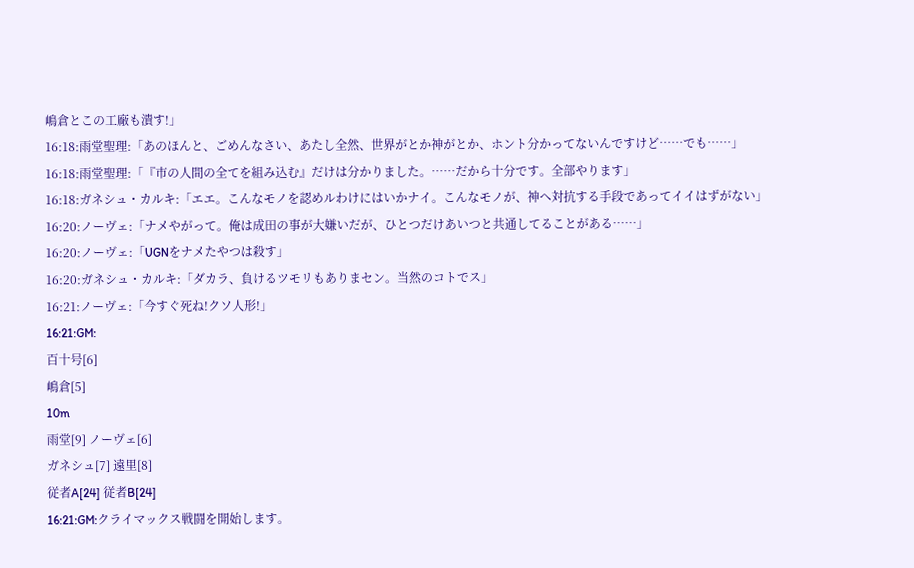嶋倉とこの工廠も潰す!」
16:18:雨堂聖理:「あのほんと、ごめんなさい、あたし全然、世界がとか神がとか、ホント分かってないんですけど……でも……」
16:18:雨堂聖理:「『市の人間の全てを組み込む』だけは分かりました。……だから十分です。全部やります」
16:18:ガネシュ・カルキ:「エエ。こんなモノを認めルわけにはいかナイ。こんなモノが、神へ対抗する手段であってイイはずがない」
16:20:ノーヴェ:「ナメやがって。俺は成田の事が大嫌いだが、ひとつだけあいつと共通してることがある……」
16:20:ノーヴェ:「UGNをナメたやつは殺す」
16:20:ガネシュ・カルキ:「ダカラ、負けるツモリもありまセン。当然のコトでス」
16:21:ノーヴェ:「今すぐ死ね!クソ人形!」
16:21:GM:
百十号[6]
嶋倉[5]
10m
雨堂[9] ノーヴェ[6]
ガネシュ[7] 遠里[8]
従者A[24] 従者B[24]
16:21:GM:クライマックス戦闘を開始します。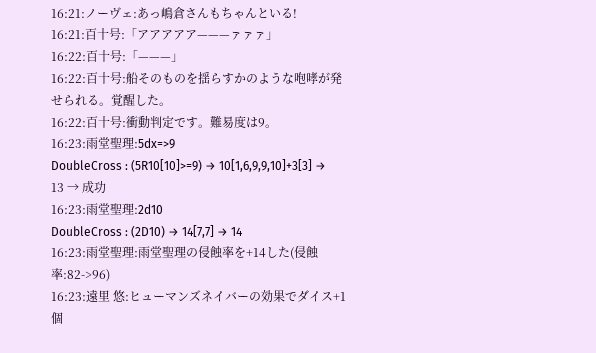16:21:ノーヴェ:あっ嶋倉さんもちゃんといる!
16:21:百十号:「アアアアア———ァァァ」
16:22:百十号:「———」
16:22:百十号:船そのものを揺らすかのような咆哮が発せられる。覚醒した。
16:22:百十号:衝動判定です。難易度は9。
16:23:雨堂聖理:5dx=>9
DoubleCross : (5R10[10]>=9) → 10[1,6,9,9,10]+3[3] → 13 → 成功
16:23:雨堂聖理:2d10
DoubleCross : (2D10) → 14[7,7] → 14
16:23:雨堂聖理:雨堂聖理の侵蝕率を+14した(侵蝕率:82->96)
16:23:遠里 悠:ヒューマンズネイバーの効果でダイス+1個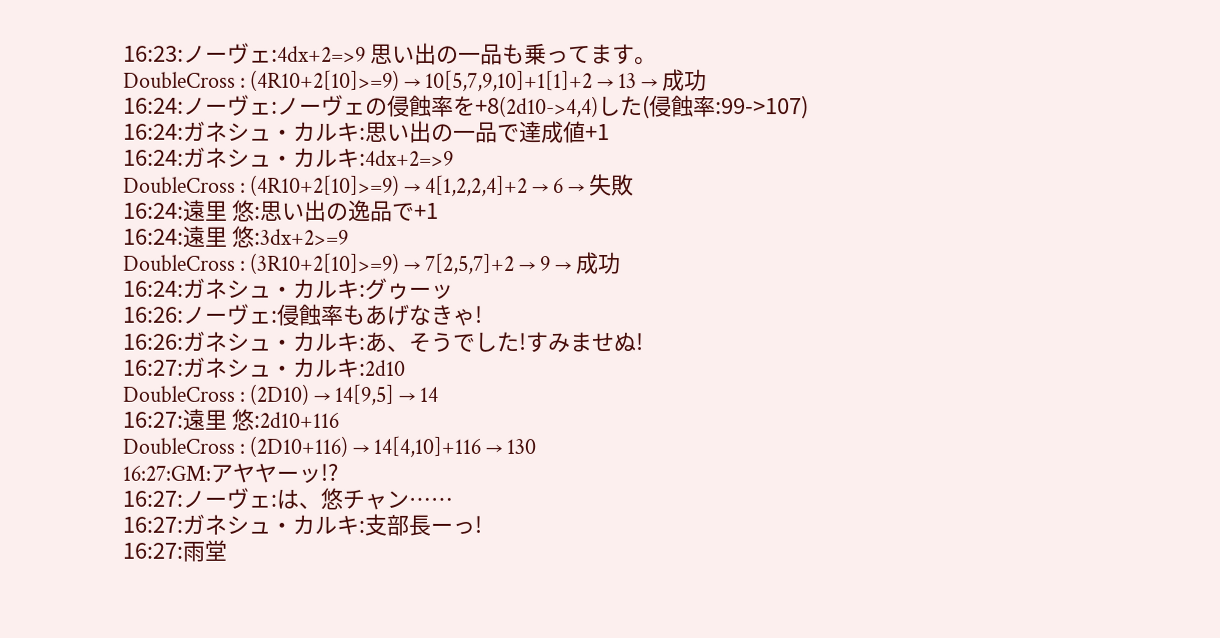16:23:ノーヴェ:4dx+2=>9 思い出の一品も乗ってます。
DoubleCross : (4R10+2[10]>=9) → 10[5,7,9,10]+1[1]+2 → 13 → 成功
16:24:ノーヴェ:ノーヴェの侵蝕率を+8(2d10->4,4)した(侵蝕率:99->107)
16:24:ガネシュ・カルキ:思い出の一品で達成値+1
16:24:ガネシュ・カルキ:4dx+2=>9
DoubleCross : (4R10+2[10]>=9) → 4[1,2,2,4]+2 → 6 → 失敗
16:24:遠里 悠:思い出の逸品で+1
16:24:遠里 悠:3dx+2>=9
DoubleCross : (3R10+2[10]>=9) → 7[2,5,7]+2 → 9 → 成功
16:24:ガネシュ・カルキ:グゥーッ
16:26:ノーヴェ:侵蝕率もあげなきゃ!
16:26:ガネシュ・カルキ:あ、そうでした!すみませぬ!
16:27:ガネシュ・カルキ:2d10
DoubleCross : (2D10) → 14[9,5] → 14
16:27:遠里 悠:2d10+116
DoubleCross : (2D10+116) → 14[4,10]+116 → 130
16:27:GM:アヤヤーッ!?
16:27:ノーヴェ:は、悠チャン……
16:27:ガネシュ・カルキ:支部長ーっ!
16:27:雨堂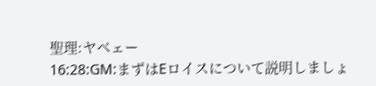聖理:ヤベェー
16:28:GM:まずはEロイスについて説明しましょ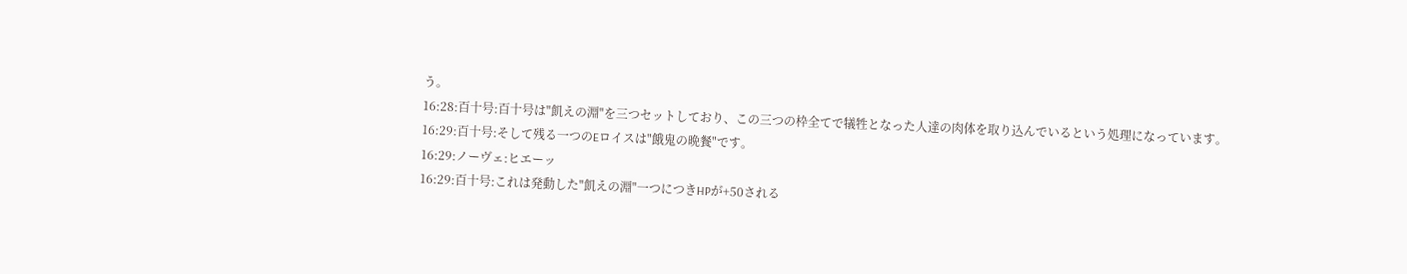う。
16:28:百十号:百十号は"飢えの淵"を三つセットしており、この三つの枠全てで犠牲となった人達の肉体を取り込んでいるという処理になっています。
16:29:百十号:そして残る一つのEロイスは"餓鬼の晩餐"です。
16:29:ノーヴェ:ヒエーッ
16:29:百十号:これは発動した"飢えの淵"一つにつきHPが+50される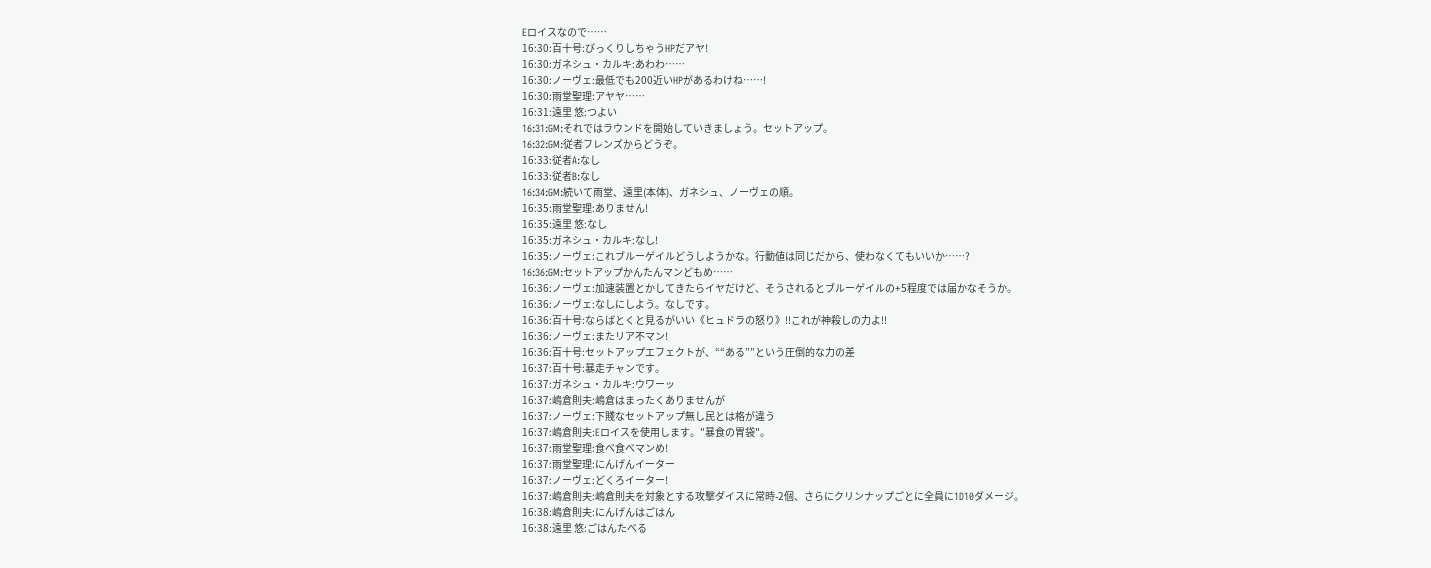Eロイスなので……
16:30:百十号:びっくりしちゃうHPだアヤ!
16:30:ガネシュ・カルキ:あわわ……
16:30:ノーヴェ:最低でも200近いHPがあるわけね……!
16:30:雨堂聖理:アヤヤ……
16:31:遠里 悠:つよい
16:31:GM:それではラウンドを開始していきましょう。セットアップ。
16:32:GM:従者フレンズからどうぞ。
16:33:従者A:なし
16:33:従者B:なし
16:34:GM:続いて雨堂、遠里(本体)、ガネシュ、ノーヴェの順。
16:35:雨堂聖理:ありません!
16:35:遠里 悠:なし
16:35:ガネシュ・カルキ:なし!
16:35:ノーヴェ:これブルーゲイルどうしようかな。行動値は同じだから、使わなくてもいいか……?
16:36:GM:セットアップかんたんマンどもめ……
16:36:ノーヴェ:加速装置とかしてきたらイヤだけど、そうされるとブルーゲイルの+5程度では届かなそうか。
16:36:ノーヴェ:なしにしよう。なしです。
16:36:百十号:ならばとくと見るがいい《ヒュドラの怒り》!!これが神殺しの力よ!!
16:36:ノーヴェ:またリア不マン!
16:36:百十号:セットアップエフェクトが、““ある””という圧倒的な力の差
16:37:百十号:暴走チャンです。
16:37:ガネシュ・カルキ:ウワーッ
16:37:嶋倉則夫:嶋倉はまったくありませんが
16:37:ノーヴェ:下賤なセットアップ無し民とは格が違う
16:37:嶋倉則夫:Eロイスを使用します。"暴食の胃袋"。
16:37:雨堂聖理:食べ食べマンめ!
16:37:雨堂聖理:にんげんイーター
16:37:ノーヴェ:どくろイーター!
16:37:嶋倉則夫:嶋倉則夫を対象とする攻撃ダイスに常時-2個、さらにクリンナップごとに全員に1D10ダメージ。
16:38:嶋倉則夫:にんげんはごはん
16:38:遠里 悠:ごはんたべる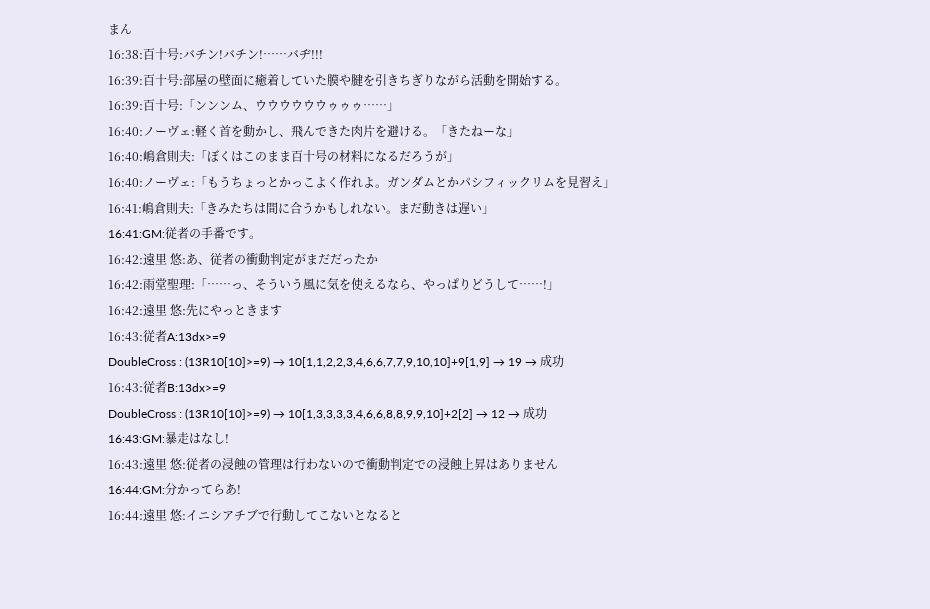まん
16:38:百十号:バチン!バチン!……バヂ!!!
16:39:百十号:部屋の壁面に癒着していた膜や腱を引きちぎりながら活動を開始する。
16:39:百十号:「ンンンム、ウウウウウウゥゥゥ……」
16:40:ノーヴェ:軽く首を動かし、飛んできた肉片を避ける。「きたねーな」
16:40:嶋倉則夫:「ぼくはこのまま百十号の材料になるだろうが」
16:40:ノーヴェ:「もうちょっとかっこよく作れよ。ガンダムとかパシフィックリムを見習え」
16:41:嶋倉則夫:「きみたちは間に合うかもしれない。まだ動きは遅い」
16:41:GM:従者の手番です。
16:42:遠里 悠:あ、従者の衝動判定がまだだったか
16:42:雨堂聖理:「……っ、そういう風に気を使えるなら、やっぱりどうして……!」
16:42:遠里 悠:先にやっときます
16:43:従者A:13dx>=9
DoubleCross : (13R10[10]>=9) → 10[1,1,2,2,3,4,6,6,7,7,9,10,10]+9[1,9] → 19 → 成功
16:43:従者B:13dx>=9
DoubleCross : (13R10[10]>=9) → 10[1,3,3,3,3,4,6,6,8,8,9,9,10]+2[2] → 12 → 成功
16:43:GM:暴走はなし!
16:43:遠里 悠:従者の浸蝕の管理は行わないので衝動判定での浸蝕上昇はありません
16:44:GM:分かってらあ!
16:44:遠里 悠:イニシアチブで行動してこないとなると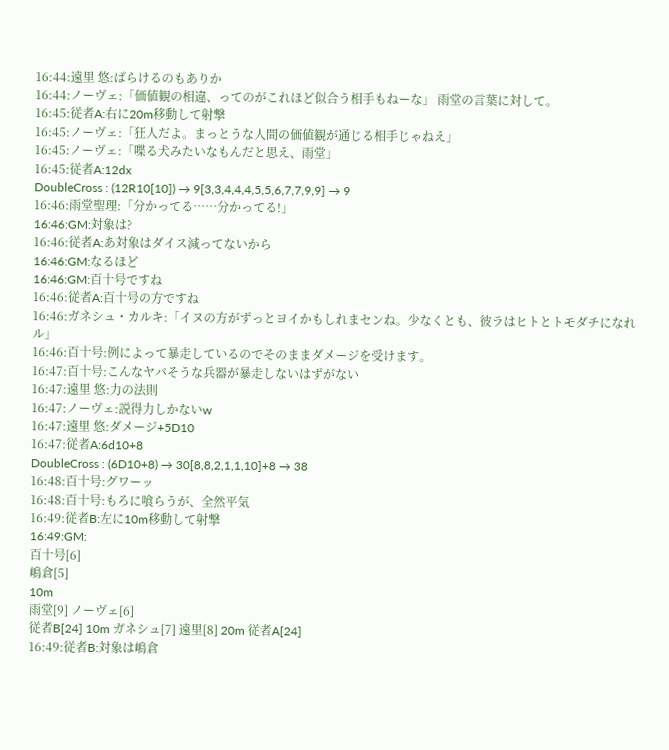16:44:遠里 悠:ばらけるのもありか
16:44:ノーヴェ:「価値観の相違、ってのがこれほど似合う相手もねーな」 雨堂の言葉に対して。
16:45:従者A:右に20m移動して射撃
16:45:ノーヴェ:「狂人だよ。まっとうな人間の価値観が通じる相手じゃねえ」
16:45:ノーヴェ:「喋る犬みたいなもんだと思え、雨堂」
16:45:従者A:12dx
DoubleCross : (12R10[10]) → 9[3,3,4,4,4,5,5,6,7,7,9,9] → 9
16:46:雨堂聖理:「分かってる……分かってる!」
16:46:GM:対象は?
16:46:従者A:あ対象はダイス減ってないから
16:46:GM:なるほど
16:46:GM:百十号ですね
16:46:従者A:百十号の方ですね
16:46:ガネシュ・カルキ:「イヌの方がずっとヨイかもしれまセンね。少なくとも、彼ラはヒトとトモダチになれル」
16:46:百十号:例によって暴走しているのでそのままダメージを受けます。
16:47:百十号:こんなヤバそうな兵器が暴走しないはずがない
16:47:遠里 悠:力の法則
16:47:ノーヴェ:説得力しかないw
16:47:遠里 悠:ダメージ+5D10
16:47:従者A:6d10+8
DoubleCross : (6D10+8) → 30[8,8,2,1,1,10]+8 → 38
16:48:百十号:グワーッ
16:48:百十号:もろに喰らうが、全然平気
16:49:従者B:左に10m移動して射撃
16:49:GM:
百十号[6]
嶋倉[5]
10m
雨堂[9] ノーヴェ[6]
従者B[24] 10m ガネシュ[7] 遠里[8] 20m 従者A[24]
16:49:従者B:対象は嶋倉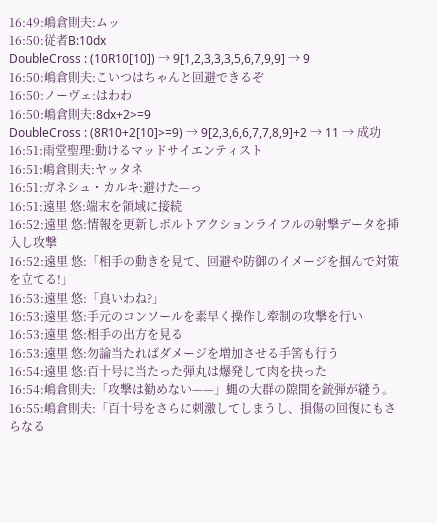16:49:嶋倉則夫:ムッ
16:50:従者B:10dx
DoubleCross : (10R10[10]) → 9[1,2,3,3,3,5,6,7,9,9] → 9
16:50:嶋倉則夫:こいつはちゃんと回避できるぞ
16:50:ノーヴェ:はわわ
16:50:嶋倉則夫:8dx+2>=9
DoubleCross : (8R10+2[10]>=9) → 9[2,3,6,6,7,7,8,9]+2 → 11 → 成功
16:51:雨堂聖理:動けるマッドサイエンティスト
16:51:嶋倉則夫:ヤッタネ
16:51:ガネシュ・カルキ:避けた—っ
16:51:遠里 悠:端末を領域に接続
16:52:遠里 悠:情報を更新しボルトアクションライフルの射撃データを挿入し攻撃
16:52:遠里 悠:「相手の動きを見て、回避や防御のイメージを掴んで対策を立てる!」
16:53:遠里 悠:「良いわね?」
16:53:遠里 悠:手元のコンソールを素早く操作し牽制の攻撃を行い
16:53:遠里 悠:相手の出方を見る
16:53:遠里 悠:勿論当たればダメージを増加させる手筈も行う
16:54:遠里 悠:百十号に当たった弾丸は爆発して肉を抉った
16:54:嶋倉則夫:「攻撃は勧めない——」蝿の大群の隙間を銃弾が縫う。
16:55:嶋倉則夫:「百十号をさらに刺激してしまうし、損傷の回復にもさらなる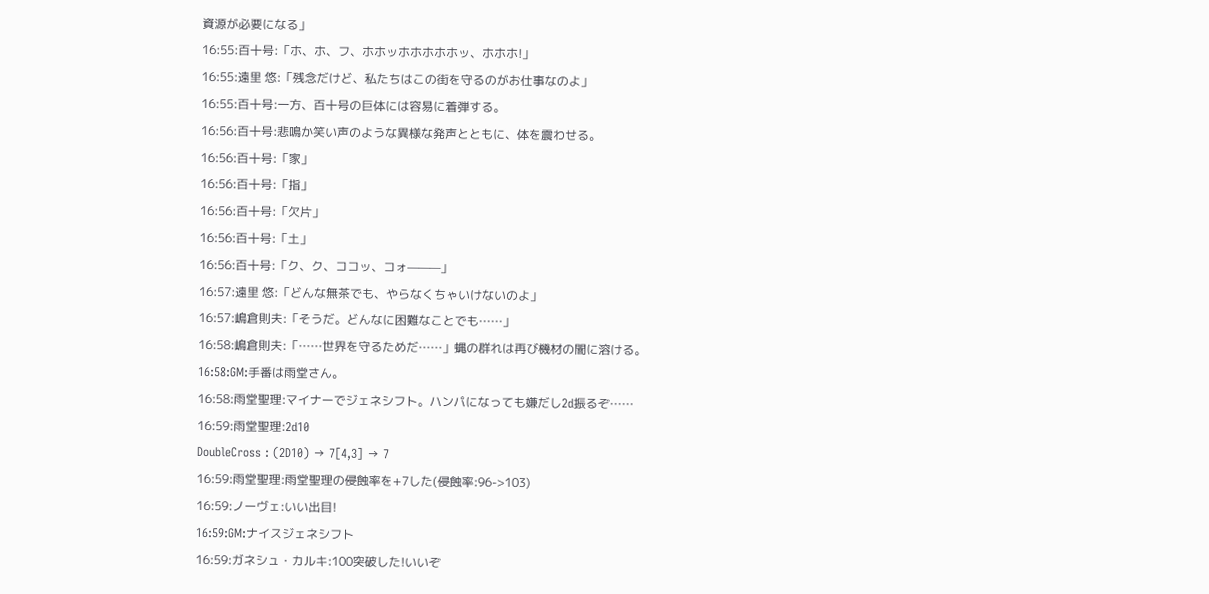資源が必要になる」
16:55:百十号:「ホ、ホ、フ、ホホッホホホホホッ、ホホホ!」
16:55:遠里 悠:「残念だけど、私たちはこの街を守るのがお仕事なのよ」
16:55:百十号:一方、百十号の巨体には容易に着弾する。
16:56:百十号:悲鳴か笑い声のような異様な発声とともに、体を震わせる。
16:56:百十号:「家」
16:56:百十号:「指」
16:56:百十号:「欠片」
16:56:百十号:「土」
16:56:百十号:「ク、ク、ココッ、コォ———」
16:57:遠里 悠:「どんな無茶でも、やらなくちゃいけないのよ」
16:57:嶋倉則夫:「そうだ。どんなに困難なことでも……」
16:58:嶋倉則夫:「……世界を守るためだ……」蝿の群れは再び機材の闇に溶ける。
16:58:GM:手番は雨堂さん。
16:58:雨堂聖理:マイナーでジェネシフト。ハンパになっても嫌だし2d振るぞ……
16:59:雨堂聖理:2d10
DoubleCross : (2D10) → 7[4,3] → 7
16:59:雨堂聖理:雨堂聖理の侵蝕率を+7した(侵蝕率:96->103)
16:59:ノーヴェ:いい出目!
16:59:GM:ナイスジェネシフト
16:59:ガネシュ・カルキ:100突破した!いいぞ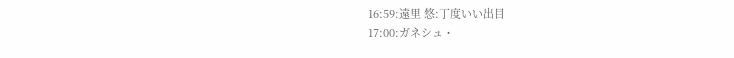16:59:遠里 悠:丁度いい出目
17:00:ガネシュ・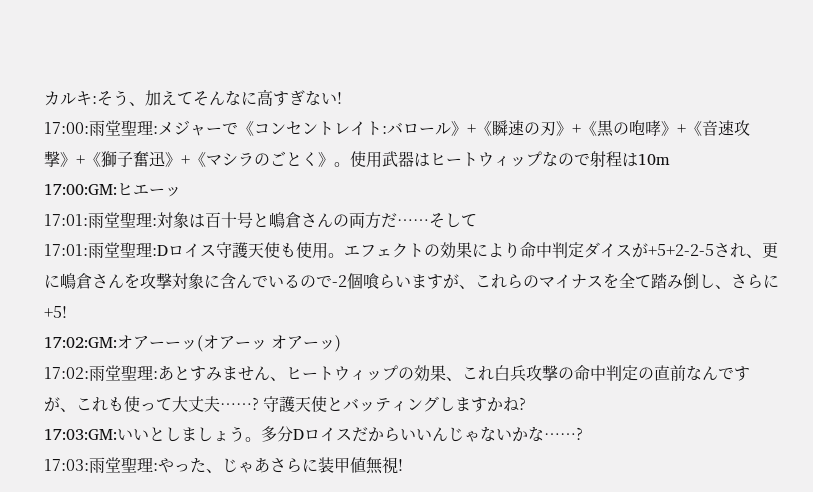カルキ:そう、加えてそんなに高すぎない!
17:00:雨堂聖理:メジャーで《コンセントレイト:バロール》+《瞬速の刃》+《黒の咆哮》+《音速攻撃》+《獅子奮迅》+《マシラのごとく》。使用武器はヒートウィップなので射程は10m
17:00:GM:ヒエーッ
17:01:雨堂聖理:対象は百十号と嶋倉さんの両方だ……そして
17:01:雨堂聖理:Dロイス守護天使も使用。エフェクトの効果により命中判定ダイスが+5+2-2-5され、更に嶋倉さんを攻撃対象に含んでいるので-2個喰らいますが、これらのマイナスを全て踏み倒し、さらに+5!
17:02:GM:オアーーッ(オアーッ オアーッ)
17:02:雨堂聖理:あとすみません、ヒートウィップの効果、これ白兵攻撃の命中判定の直前なんですが、これも使って大丈夫……? 守護天使とバッティングしますかね?
17:03:GM:いいとしましょう。多分Dロイスだからいいんじゃないかな……?
17:03:雨堂聖理:やった、じゃあさらに装甲値無視!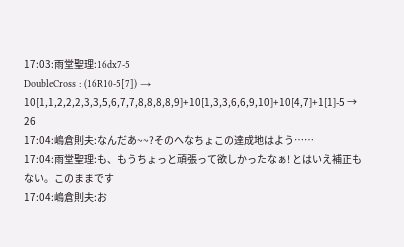17:03:雨堂聖理:16dx7-5
DoubleCross : (16R10-5[7]) → 10[1,1,2,2,2,3,3,5,6,7,7,8,8,8,8,9]+10[1,3,3,6,6,9,10]+10[4,7]+1[1]-5 → 26
17:04:嶋倉則夫:なんだあ~~?そのへなちょこの達成地はよう……
17:04:雨堂聖理:も、もうちょっと頑張って欲しかったなぁ! とはいえ補正もない。このままです
17:04:嶋倉則夫:お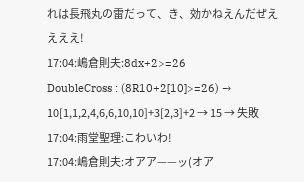れは長飛丸の雷だって、き、効かねえんだぜええええ!
17:04:嶋倉則夫:8dx+2>=26
DoubleCross : (8R10+2[10]>=26) → 10[1,1,2,4,6,6,10,10]+3[2,3]+2 → 15 → 失敗
17:04:雨堂聖理:こわいわ!
17:04:嶋倉則夫:オアア——ッ(オア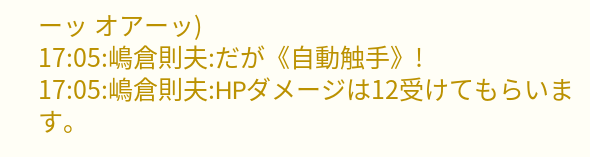ーッ オアーッ)
17:05:嶋倉則夫:だが《自動触手》!
17:05:嶋倉則夫:HPダメージは12受けてもらいます。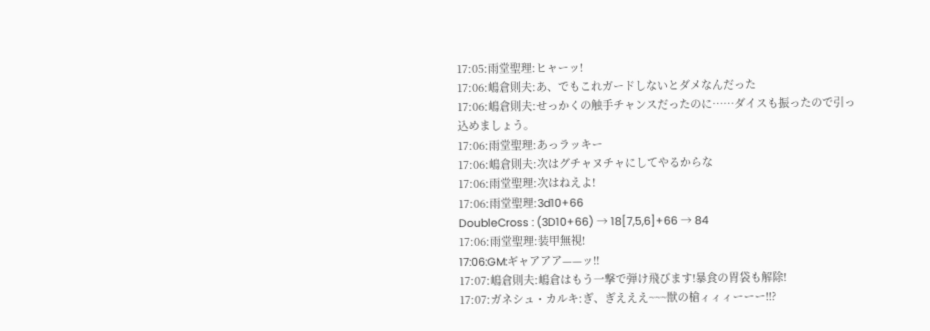17:05:雨堂聖理:ヒャーッ!
17:06:嶋倉則夫:あ、でもこれガードしないとダメなんだった
17:06:嶋倉則夫:せっかくの触手チャンスだったのに……ダイスも振ったので引っ込めましょう。
17:06:雨堂聖理:あっラッキー
17:06:嶋倉則夫:次はグチャヌチャにしてやるからな
17:06:雨堂聖理:次はねえよ!
17:06:雨堂聖理:3d10+66
DoubleCross : (3D10+66) → 18[7,5,6]+66 → 84
17:06:雨堂聖理:装甲無視!
17:06:GM:ギャアアア——ッ!!
17:07:嶋倉則夫:嶋倉はもう一撃で弾け飛びます!暴食の胃袋も解除!
17:07:ガネシュ・カルキ:ぎ、ぎえええ~~~獣の槍ィィィーーー!!?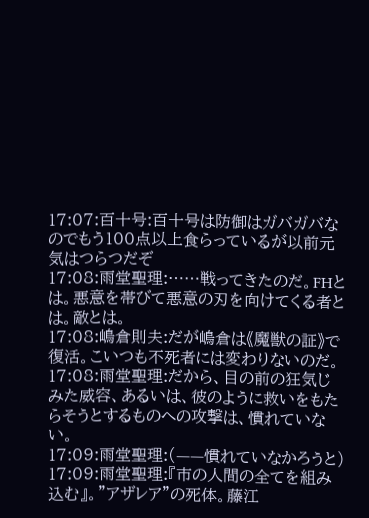17:07:百十号:百十号は防御はガバガバなのでもう100点以上食らっているが以前元気はつらつだぞ
17:08:雨堂聖理:……戦ってきたのだ。FHとは。悪意を帯びて悪意の刃を向けてくる者とは。敵とは。
17:08:嶋倉則夫:だが嶋倉は《魔獣の証》で復活。こいつも不死者には変わりないのだ。
17:08:雨堂聖理:だから、目の前の狂気じみた威容、あるいは、彼のように救いをもたらそうとするものへの攻撃は、慣れていない。
17:09:雨堂聖理:(——慣れていなかろうと)
17:09:雨堂聖理:『市の人間の全てを組み込む』。"アザレア"の死体。藤江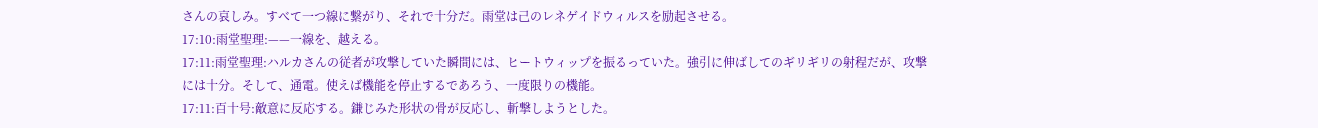さんの哀しみ。すべて一つ線に繋がり、それで十分だ。雨堂は己のレネゲイドウィルスを励起させる。
17:10:雨堂聖理:——一線を、越える。
17:11:雨堂聖理:ハルカさんの従者が攻撃していた瞬間には、ヒートウィップを振るっていた。強引に伸ばしてのギリギリの射程だが、攻撃には十分。そして、通電。使えば機能を停止するであろう、一度限りの機能。
17:11:百十号:敵意に反応する。鎌じみた形状の骨が反応し、斬撃しようとした。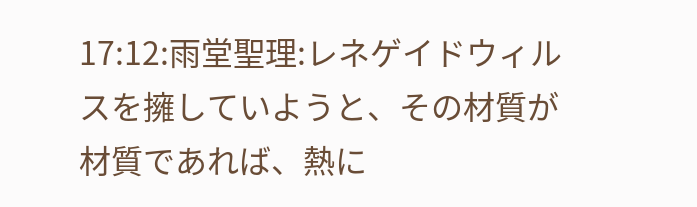17:12:雨堂聖理:レネゲイドウィルスを擁していようと、その材質が材質であれば、熱に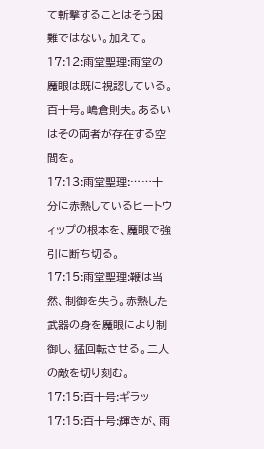て斬撃することはそう困難ではない。加えて。
17:12:雨堂聖理:雨堂の魔眼は既に視認している。百十号。嶋倉則夫。あるいはその両者が存在する空間を。
17:13:雨堂聖理:……十分に赤熱しているヒートウィップの根本を、魔眼で強引に断ち切る。
17:15:雨堂聖理:鞭は当然、制御を失う。赤熱した武器の身を魔眼により制御し、猛回転させる。二人の敵を切り刻む。
17:15:百十号:ギラッ
17:15:百十号:輝きが、雨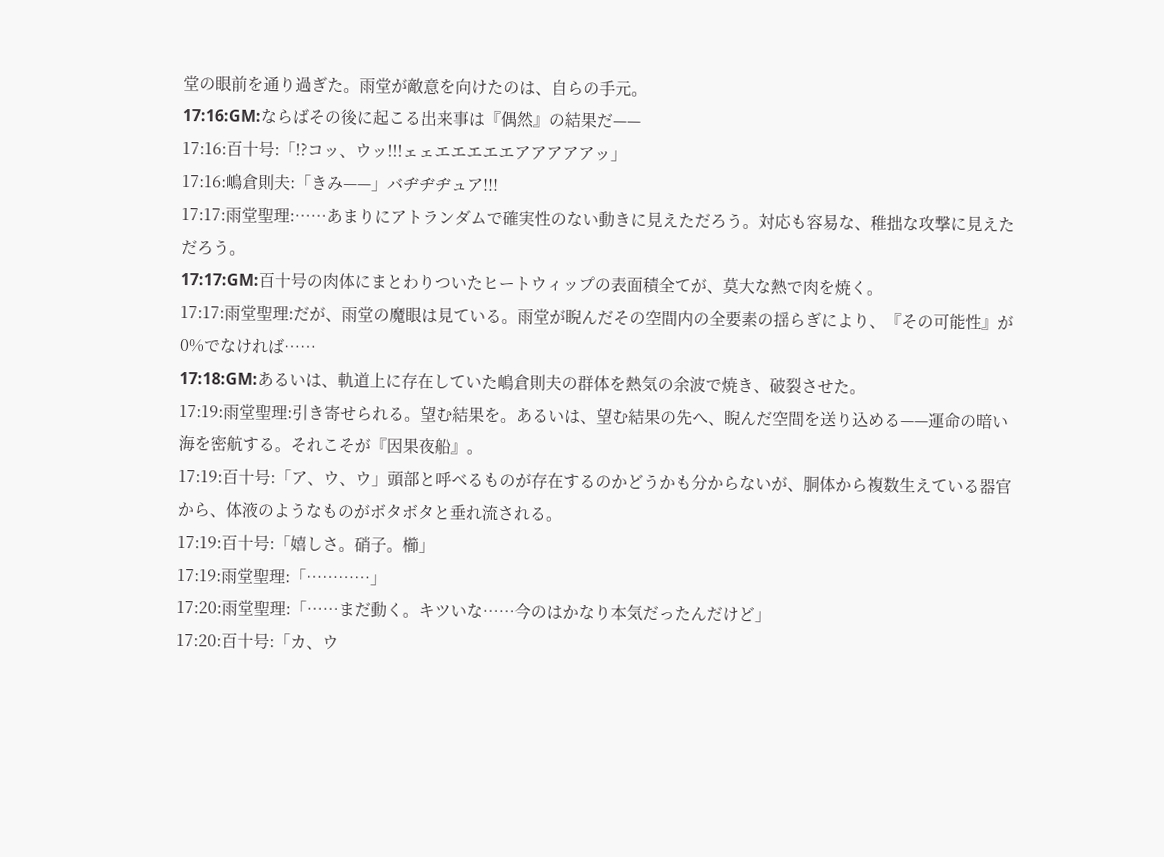堂の眼前を通り過ぎた。雨堂が敵意を向けたのは、自らの手元。
17:16:GM:ならばその後に起こる出来事は『偶然』の結果だ——
17:16:百十号:「!?コッ、ウッ!!!ェェエエエエエアアアアアッ」
17:16:嶋倉則夫:「きみ——」バヂヂヂュア!!!
17:17:雨堂聖理:……あまりにアトランダムで確実性のない動きに見えただろう。対応も容易な、稚拙な攻撃に見えただろう。
17:17:GM:百十号の肉体にまとわりついたヒートウィップの表面積全てが、莫大な熱で肉を焼く。
17:17:雨堂聖理:だが、雨堂の魔眼は見ている。雨堂が睨んだその空間内の全要素の揺らぎにより、『その可能性』が0%でなければ……
17:18:GM:あるいは、軌道上に存在していた嶋倉則夫の群体を熱気の余波で焼き、破裂させた。
17:19:雨堂聖理:引き寄せられる。望む結果を。あるいは、望む結果の先へ、睨んだ空間を送り込める——運命の暗い海を密航する。それこそが『因果夜船』。
17:19:百十号:「ア、ウ、ウ」頭部と呼べるものが存在するのかどうかも分からないが、胴体から複数生えている器官から、体液のようなものがボタボタと垂れ流される。
17:19:百十号:「嬉しさ。硝子。櫛」
17:19:雨堂聖理:「…………」
17:20:雨堂聖理:「……まだ動く。キツいな……今のはかなり本気だったんだけど」
17:20:百十号:「カ、ウ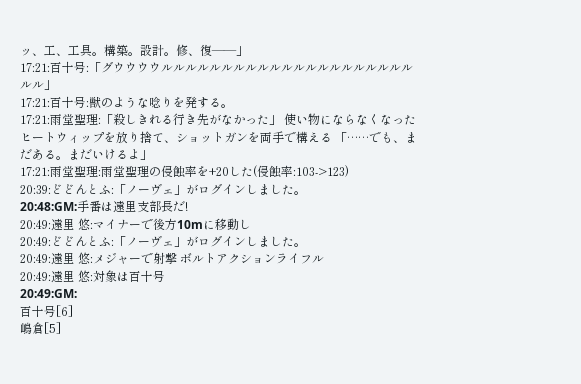ッ、工、工具。構築。設計。修、復——」
17:21:百十号:「グウウウウルルルルルルルルルルルルルルルルルルルルルルル」
17:21:百十号:獣のような唸りを発する。
17:21:雨堂聖理:「殺しきれる行き先がなかった」 使い物にならなくなったヒートウィップを放り捨て、ショットガンを両手で構える 「……でも、まだある。まだいけるよ」
17:21:雨堂聖理:雨堂聖理の侵蝕率を+20した(侵蝕率:103->123)
20:39:どどんとふ:「ノーヴェ」がログインしました。
20:48:GM:手番は遠里支部長だ!
20:49:遠里 悠:マイナーで後方10mに移動し
20:49:どどんとふ:「ノーヴェ」がログインしました。
20:49:遠里 悠:メジャーで射撃 ボルトアクションライフル
20:49:遠里 悠:対象は百十号
20:49:GM:
百十号[6]
嶋倉[5]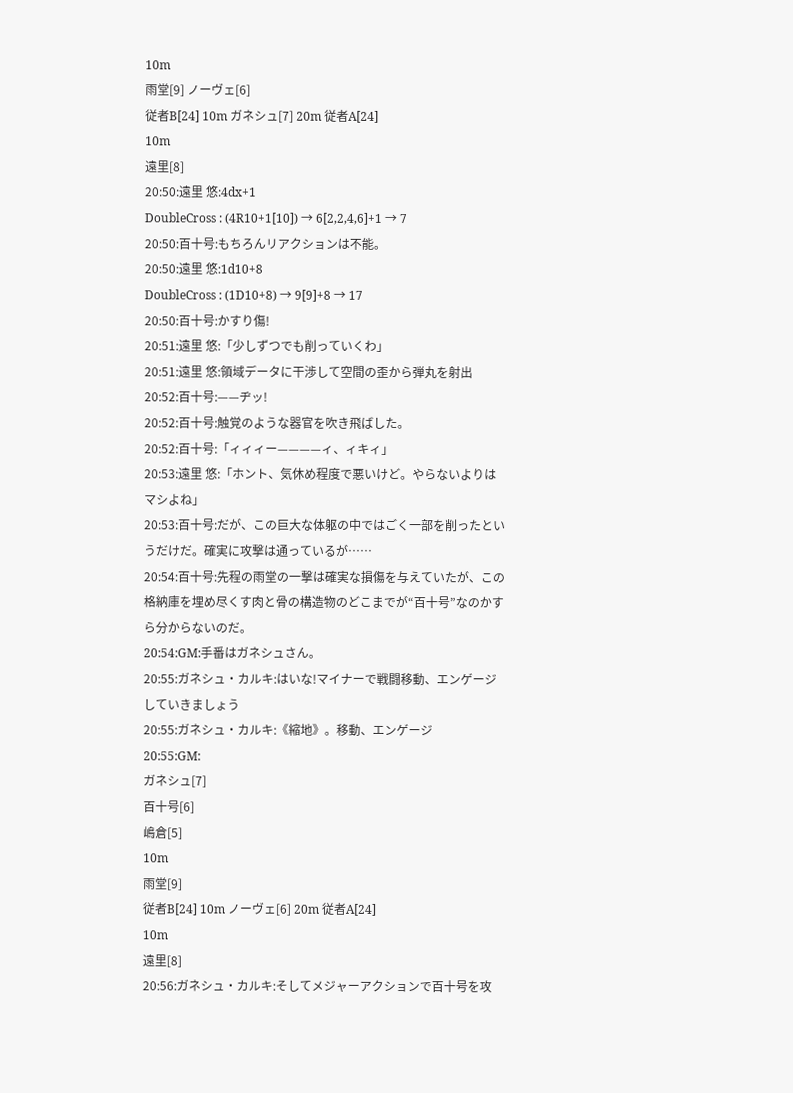10m
雨堂[9] ノーヴェ[6]
従者B[24] 10m ガネシュ[7] 20m 従者A[24]
10m
遠里[8]
20:50:遠里 悠:4dx+1
DoubleCross : (4R10+1[10]) → 6[2,2,4,6]+1 → 7
20:50:百十号:もちろんリアクションは不能。
20:50:遠里 悠:1d10+8
DoubleCross : (1D10+8) → 9[9]+8 → 17
20:50:百十号:かすり傷!
20:51:遠里 悠:「少しずつでも削っていくわ」
20:51:遠里 悠:領域データに干渉して空間の歪から弾丸を射出
20:52:百十号:——ヂッ!
20:52:百十号:触覚のような器官を吹き飛ばした。
20:52:百十号:「ィィィー————ィ、ィキィ」
20:53:遠里 悠:「ホント、気休め程度で悪いけど。やらないよりはマシよね」
20:53:百十号:だが、この巨大な体躯の中ではごく一部を削ったというだけだ。確実に攻撃は通っているが……
20:54:百十号:先程の雨堂の一撃は確実な損傷を与えていたが、この格納庫を埋め尽くす肉と骨の構造物のどこまでが“百十号”なのかすら分からないのだ。
20:54:GM:手番はガネシュさん。
20:55:ガネシュ・カルキ:はいな!マイナーで戦闘移動、エンゲージしていきましょう
20:55:ガネシュ・カルキ:《縮地》。移動、エンゲージ
20:55:GM:
ガネシュ[7]
百十号[6]
嶋倉[5]
10m
雨堂[9]
従者B[24] 10m ノーヴェ[6] 20m 従者A[24]
10m
遠里[8]
20:56:ガネシュ・カルキ:そしてメジャーアクションで百十号を攻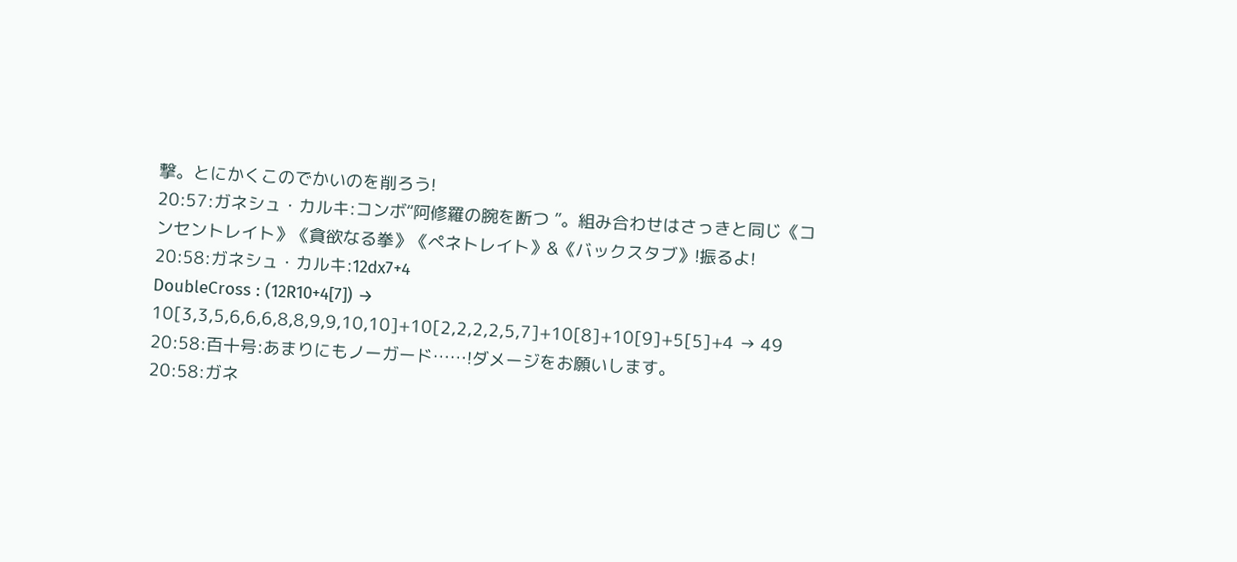撃。とにかくこのでかいのを削ろう!
20:57:ガネシュ・カルキ:コンボ“阿修羅の腕を断つ ”。組み合わせはさっきと同じ《コンセントレイト》《貪欲なる拳》《ぺネトレイト》&《バックスタブ》!振るよ!
20:58:ガネシュ・カルキ:12dx7+4
DoubleCross : (12R10+4[7]) → 10[3,3,5,6,6,6,8,8,9,9,10,10]+10[2,2,2,2,5,7]+10[8]+10[9]+5[5]+4 → 49
20:58:百十号:あまりにもノーガード……!ダメージをお願いします。
20:58:ガネ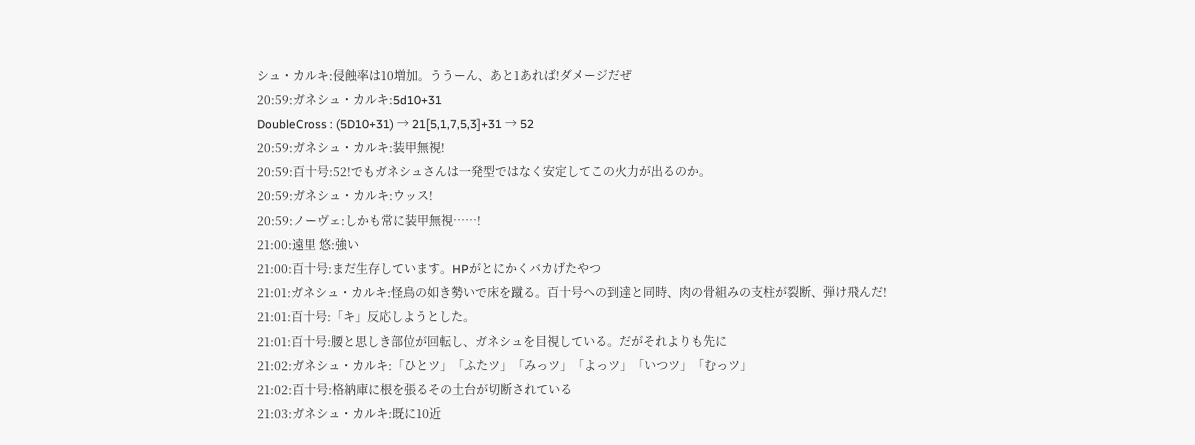シュ・カルキ:侵蝕率は10増加。ううーん、あと1あれば!ダメージだぜ
20:59:ガネシュ・カルキ:5d10+31
DoubleCross : (5D10+31) → 21[5,1,7,5,3]+31 → 52
20:59:ガネシュ・カルキ:装甲無視!
20:59:百十号:52!でもガネシュさんは一発型ではなく安定してこの火力が出るのか。
20:59:ガネシュ・カルキ:ウッス!
20:59:ノーヴェ:しかも常に装甲無視……!
21:00:遠里 悠:強い
21:00:百十号:まだ生存しています。HPがとにかくバカげたやつ
21:01:ガネシュ・カルキ:怪鳥の如き勢いで床を蹴る。百十号への到達と同時、肉の骨組みの支柱が裂断、弾け飛んだ!
21:01:百十号:「キ」反応しようとした。
21:01:百十号:腰と思しき部位が回転し、ガネシュを目視している。だがそれよりも先に
21:02:ガネシュ・カルキ:「ひとツ」「ふたツ」「みっツ」「よっツ」「いつツ」「むっツ」
21:02:百十号:格納庫に根を張るその土台が切断されている
21:03:ガネシュ・カルキ:既に10近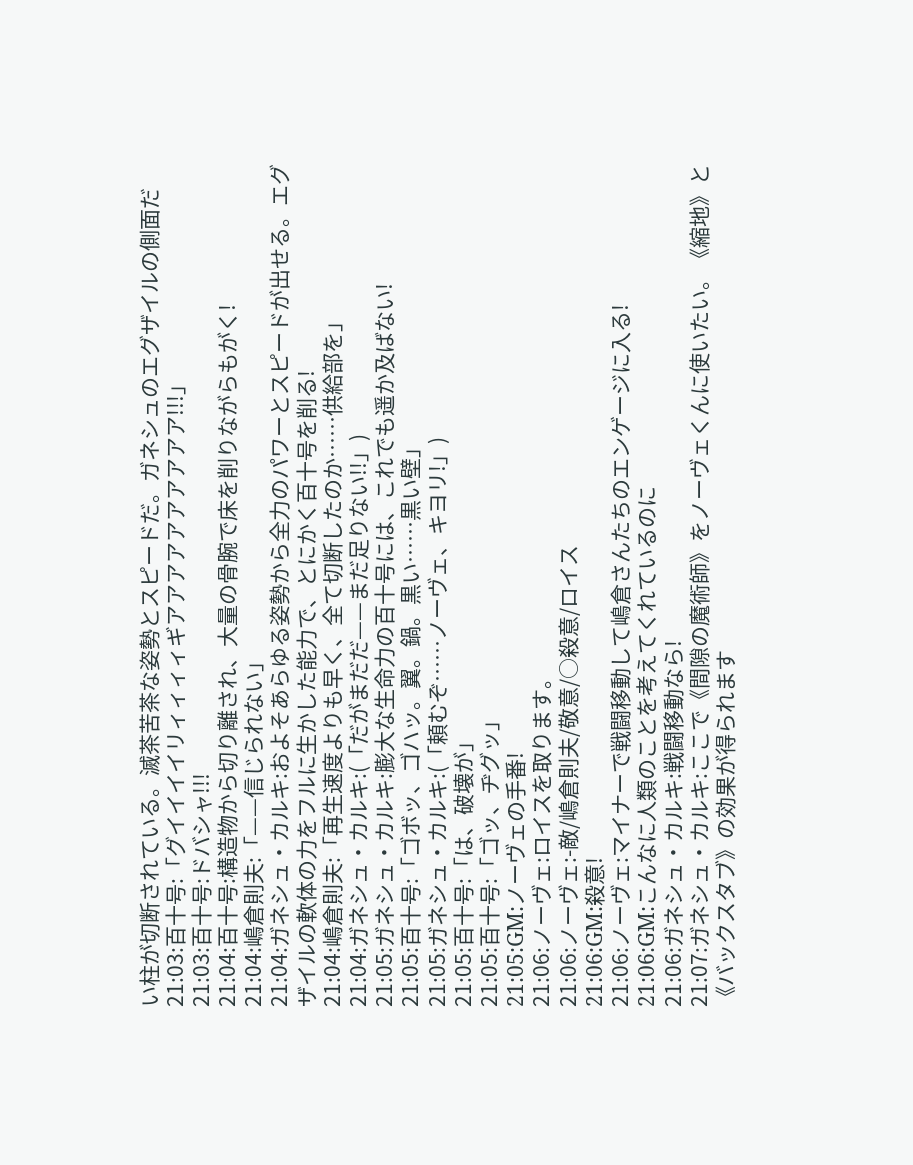い柱が切断されている。滅茶苦茶な姿勢とスピードだ。ガネシュのエグザイルの側面だ
21:03:百十号:「グイイイイリィィィィギアアアアアアアアアア!!!」
21:03:百十号:ドバシャ!!!
21:04:百十号:構造物から切り離され、大量の骨腕で床を削りながらもがく!
21:04:嶋倉則夫:「——信じられない」
21:04:ガネシュ・カルキ:およそあらゆる姿勢から全力のパワーとスピードが出せる。エグザイルの軟体の力をフルに生かした能力で、とにかく百十号を削る!
21:04:嶋倉則夫:「再生速度よりも早く、全て切断したのか……供給部を」
21:04:ガネシュ・カルキ:(「だがまだだ——まだ足りない!!」)
21:05:ガネシュ・カルキ:膨大な生命力の百十号には、これでも遥か及ばない!
21:05:百十号:「ゴボッ、ゴハッ。翼。鍋。黒い……黒い壁」
21:05:ガネシュ・カルキ:(「頼むぞ……ノーヴェ、キヨリ!」)
21:05:百十号:「は、破壊が」
21:05:百十号:「ゴッ、ヂグッ」
21:05:GM:ノーヴェの手番!
21:06:ノーヴェ:ロイスを取ります。
21:06:ノーヴェ:-敵/嶋倉則夫/敬意/○殺意/ロイス
21:06:GM:殺意!
21:06:ノーヴェ:マイナーで戦闘移動して嶋倉さんたちのエンゲージに入る!
21:06:GM:こんなに人類のことを考えてくれているのに
21:06:ガネシュ・カルキ:戦闘移動なら!
21:07:ガネシュ・カルキ:ここで《間隙の魔術師》をノーヴェくんに使いたい。《縮地》と《バックスタブ》の効果が得られます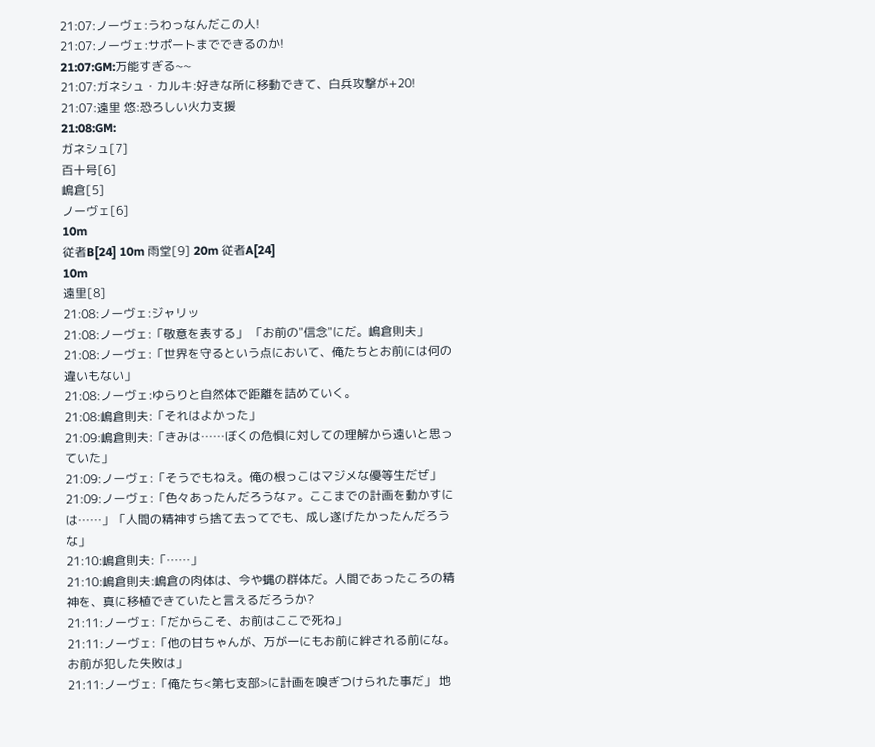21:07:ノーヴェ:うわっなんだこの人!
21:07:ノーヴェ:サポートまでできるのか!
21:07:GM:万能すぎる~~
21:07:ガネシュ・カルキ:好きな所に移動できて、白兵攻撃が+20!
21:07:遠里 悠:恐ろしい火力支援
21:08:GM:
ガネシュ[7]
百十号[6]
嶋倉[5]
ノーヴェ[6]
10m
従者B[24] 10m 雨堂[9] 20m 従者A[24]
10m
遠里[8]
21:08:ノーヴェ:ジャリッ
21:08:ノーヴェ:「敬意を表する」 「お前の"信念"にだ。嶋倉則夫」
21:08:ノーヴェ:「世界を守るという点において、俺たちとお前には何の違いもない」
21:08:ノーヴェ:ゆらりと自然体で距離を詰めていく。
21:08:嶋倉則夫:「それはよかった」
21:09:嶋倉則夫:「きみは……ぼくの危惧に対しての理解から遠いと思っていた」
21:09:ノーヴェ:「そうでもねえ。俺の根っこはマジメな優等生だぜ」
21:09:ノーヴェ:「色々あったんだろうなァ。ここまでの計画を動かすには……」「人間の精神すら捨て去ってでも、成し遂げたかったんだろうな」
21:10:嶋倉則夫:「……」
21:10:嶋倉則夫:嶋倉の肉体は、今や蝿の群体だ。人間であったころの精神を、真に移植できていたと言えるだろうか?
21:11:ノーヴェ:「だからこそ、お前はここで死ね」
21:11:ノーヴェ:「他の甘ちゃんが、万が一にもお前に絆される前にな。お前が犯した失敗は」
21:11:ノーヴェ:「俺たち<第七支部>に計画を嗅ぎつけられた事だ」 地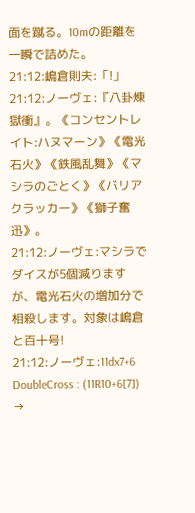面を蹴る。10mの距離を一瞬で詰めた。
21:12:嶋倉則夫:「!」
21:12:ノーヴェ:『八卦煉獄衝』。《コンセントレイト:ハヌマーン》《電光石火》《鉄風乱舞》《マシラのごとく》《バリアクラッカー》《獅子奮迅》。
21:12:ノーヴェ:マシラでダイスが5個減りますが、電光石火の増加分で相殺します。対象は嶋倉と百十号!
21:12:ノーヴェ:11dx7+6
DoubleCross : (11R10+6[7]) →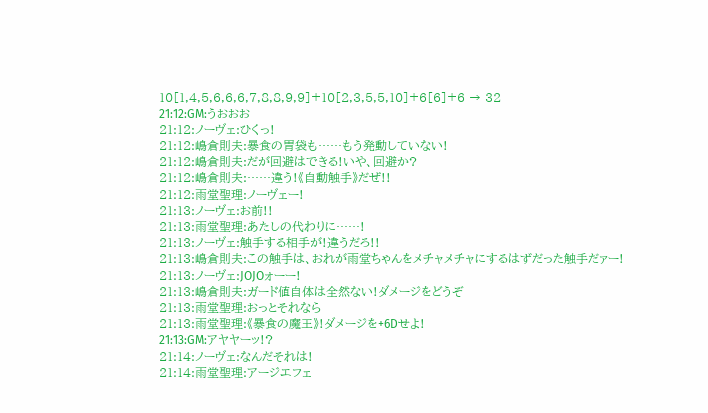10[1,4,5,6,6,6,7,8,8,9,9]+10[2,3,5,5,10]+6[6]+6 → 32
21:12:GM:うおおお
21:12:ノーヴェ:ひくっ!
21:12:嶋倉則夫:暴食の胃袋も……もう発動していない!
21:12:嶋倉則夫:だが回避はできる!いや、回避か?
21:12:嶋倉則夫:……違う!《自動触手》だぜ!!
21:12:雨堂聖理:ノーヴェー!
21:13:ノーヴェ:お前!!
21:13:雨堂聖理:あたしの代わりに……!
21:13:ノーヴェ:触手する相手が!違うだろ!!
21:13:嶋倉則夫:この触手は、おれが雨堂ちゃんをメチャメチャにするはずだった触手だァー!
21:13:ノーヴェ:JOJOォーー!
21:13:嶋倉則夫:ガード値自体は全然ない!ダメージをどうぞ
21:13:雨堂聖理:おっとそれなら
21:13:雨堂聖理:《暴食の魔王》!ダメージを+6Dせよ!
21:13:GM:アヤヤーッ!?
21:14:ノーヴェ:なんだそれは!
21:14:雨堂聖理:アージエフェ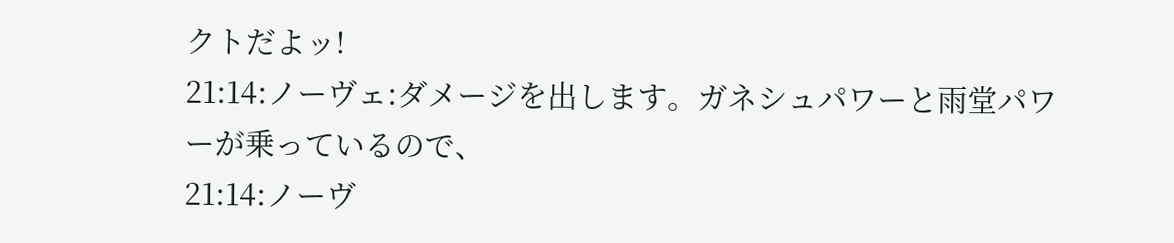クトだよッ!
21:14:ノーヴェ:ダメージを出します。ガネシュパワーと雨堂パワーが乗っているので、
21:14:ノーヴ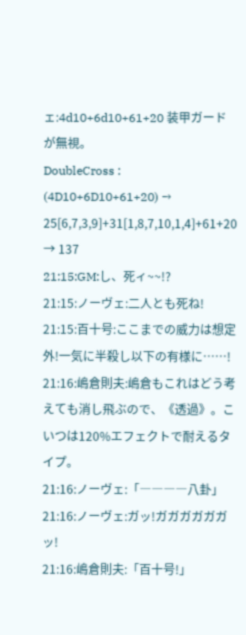ェ:4d10+6d10+61+20 装甲ガードが無視。
DoubleCross : (4D10+6D10+61+20) → 25[6,7,3,9]+31[1,8,7,10,1,4]+61+20 → 137
21:15:GM:し、死ィ~~!?
21:15:ノーヴェ:二人とも死ね!
21:15:百十号:ここまでの威力は想定外!一気に半殺し以下の有様に……!
21:16:嶋倉則夫:嶋倉もこれはどう考えても消し飛ぶので、《透過》。こいつは120%エフェクトで耐えるタイプ。
21:16:ノーヴェ:「――――八卦」
21:16:ノーヴェ:ガッ!ガガガガガガッ!
21:16:嶋倉則夫:「百十号!」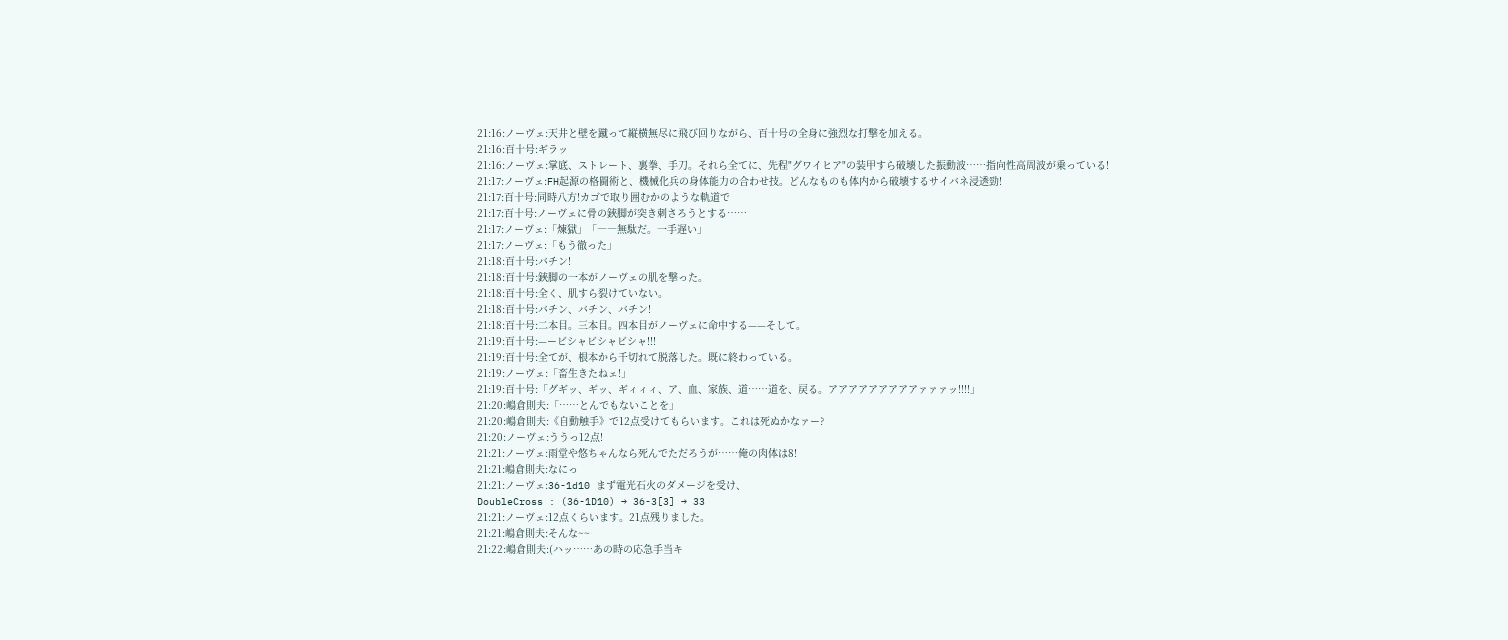21:16:ノーヴェ:天井と壁を蹴って縦横無尽に飛び回りながら、百十号の全身に強烈な打撃を加える。
21:16:百十号:ギラッ
21:16:ノーヴェ:掌底、ストレート、裏拳、手刀。それら全てに、先程"グワイヒア"の装甲すら破壊した振動波……指向性高周波が乗っている!
21:17:ノーヴェ:FH起源の格闘術と、機械化兵の身体能力の合わせ技。どんなものも体内から破壊するサイバネ浸透勁!
21:17:百十号:同時八方!カゴで取り囲むかのような軌道で
21:17:百十号:ノーヴェに骨の鋏脚が突き刺さろうとする……
21:17:ノーヴェ:「煉獄」「――無駄だ。一手遅い」
21:17:ノーヴェ:「もう徹った」
21:18:百十号:バチン!
21:18:百十号:鋏脚の一本がノーヴェの肌を撃った。
21:18:百十号:全く、肌すら裂けていない。
21:18:百十号:バチン、バチン、バチン!
21:18:百十号:二本目。三本目。四本目がノーヴェに命中する——そして。
21:19:百十号:—ービシャビシャビシャ!!!
21:19:百十号:全てが、根本から千切れて脱落した。既に終わっている。
21:19:ノーヴェ:「畜生きたねェ!」
21:19:百十号:「グギッ、ギッ、ギィィィ、ア、血、家族、道……道を、戻る。アアアアアアアアアァァァッ!!!!」
21:20:嶋倉則夫:「……とんでもないことを」
21:20:嶋倉則夫:《自動触手》で12点受けてもらいます。これは死ぬかなァー?
21:20:ノーヴェ:ううっ12点!
21:21:ノーヴェ:雨堂や悠ちゃんなら死んでただろうが……俺の肉体は8!
21:21:嶋倉則夫:なにっ
21:21:ノーヴェ:36-1d10 まず電光石火のダメージを受け、
DoubleCross : (36-1D10) → 36-3[3] → 33
21:21:ノーヴェ:12点くらいます。21点残りました。
21:21:嶋倉則夫:そんな~~
21:22:嶋倉則夫:(ハッ……あの時の応急手当キ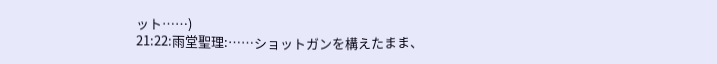ット……)
21:22:雨堂聖理:……ショットガンを構えたまま、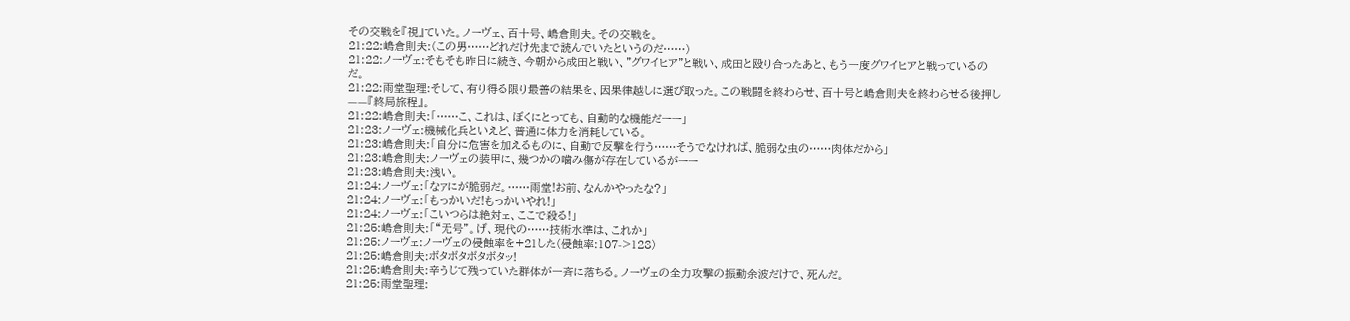その交戦を『視』ていた。ノーヴェ、百十号、嶋倉則夫。その交戦を。
21:22:嶋倉則夫:(この男……どれだけ先まで読んでいたというのだ……)
21:22:ノーヴェ:そもそも昨日に続き、今朝から成田と戦い、"グワイヒア"と戦い、成田と殴り合ったあと、もう一度グワイヒアと戦っているのだ。
21:22:雨堂聖理:そして、有り得る限り最善の結果を、因果律越しに選び取った。この戦闘を終わらせ、百十号と嶋倉則夫を終わらせる後押し——『終局旅程』。
21:22:嶋倉則夫:「……こ、これは、ぼくにとっても、自動的な機能だーー」
21:23:ノーヴェ:機械化兵といえど、普通に体力を消耗している。
21:23:嶋倉則夫:「自分に危害を加えるものに、自動で反撃を行う……そうでなければ、脆弱な虫の……肉体だから」
21:23:嶋倉則夫:ノーヴェの装甲に、幾つかの噛み傷が存在しているがーー
21:23:嶋倉則夫:浅い。
21:24:ノーヴェ:「なァにが脆弱だ。……雨堂!お前、なんかやったな?」
21:24:ノーヴェ:「もっかいだ!もっかいやれ!」
21:24:ノーヴェ:「こいつらは絶対ェ、ここで殺る!」
21:25:嶋倉則夫:「“无号”。げ、現代の……技術水準は、これか」
21:25:ノーヴェ:ノーヴェの侵蝕率を+21した(侵蝕率:107->128)
21:25:嶋倉則夫:ボタボタボタボタッ!
21:25:嶋倉則夫:辛うじて残っていた群体が一斉に落ちる。ノーヴェの全力攻撃の振動余波だけで、死んだ。
21:25:雨堂聖理: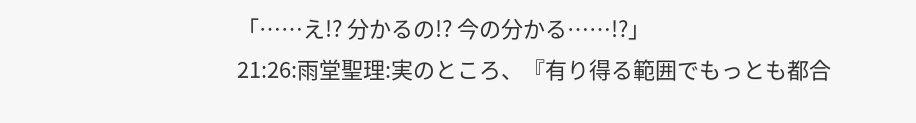「……え!? 分かるの!? 今の分かる……!?」
21:26:雨堂聖理:実のところ、『有り得る範囲でもっとも都合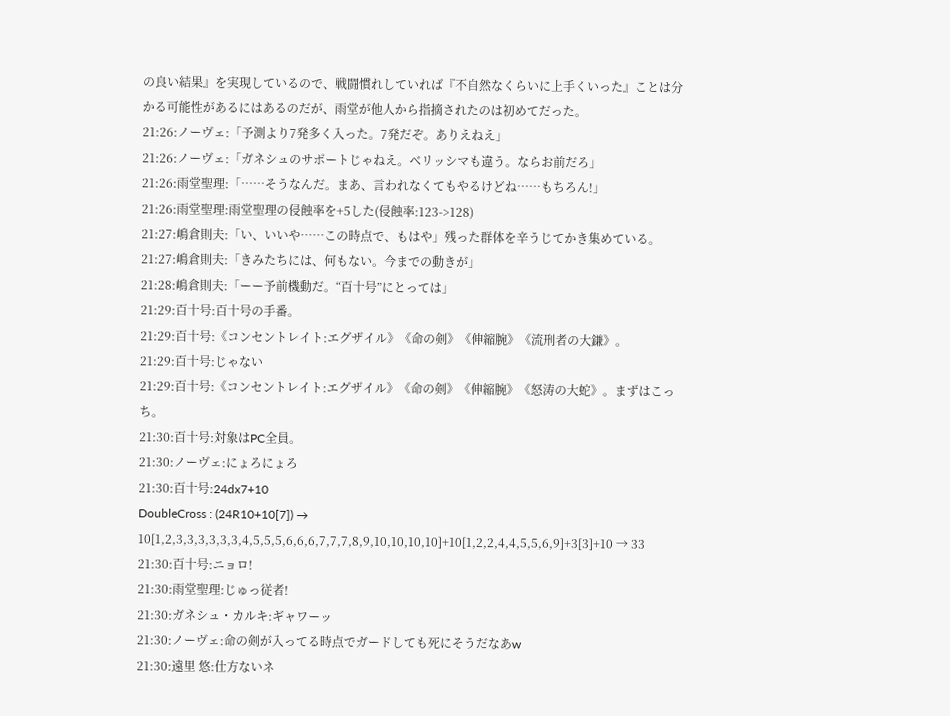の良い結果』を実現しているので、戦闘慣れしていれば『不自然なくらいに上手くいった』ことは分かる可能性があるにはあるのだが、雨堂が他人から指摘されたのは初めてだった。
21:26:ノーヴェ:「予測より7発多く入った。7発だぞ。ありえねえ」
21:26:ノーヴェ:「ガネシュのサポートじゃねえ。ベリッシマも違う。ならお前だろ」
21:26:雨堂聖理:「……そうなんだ。まあ、言われなくてもやるけどね……もちろん!」
21:26:雨堂聖理:雨堂聖理の侵蝕率を+5した(侵蝕率:123->128)
21:27:嶋倉則夫:「い、いいや……この時点で、もはや」残った群体を辛うじてかき集めている。
21:27:嶋倉則夫:「きみたちには、何もない。今までの動きが」
21:28:嶋倉則夫:「ーー予前機動だ。“百十号”にとっては」
21:29:百十号:百十号の手番。
21:29:百十号:《コンセントレイト:エグザイル》《命の剣》《伸縮腕》《流刑者の大鎌》。
21:29:百十号:じゃない
21:29:百十号:《コンセントレイト:エグザイル》《命の剣》《伸縮腕》《怒涛の大蛇》。まずはこっち。
21:30:百十号:対象はPC全員。
21:30:ノーヴェ:にょろにょろ
21:30:百十号:24dx7+10
DoubleCross : (24R10+10[7]) → 10[1,2,3,3,3,3,3,3,4,5,5,5,6,6,6,7,7,7,8,9,10,10,10,10]+10[1,2,2,4,4,5,5,6,9]+3[3]+10 → 33
21:30:百十号:ニョロ!
21:30:雨堂聖理:じゅっ従者!
21:30:ガネシュ・カルキ:ギャワーッ
21:30:ノーヴェ:命の剣が入ってる時点でガードしても死にそうだなあw
21:30:遠里 悠:仕方ないネ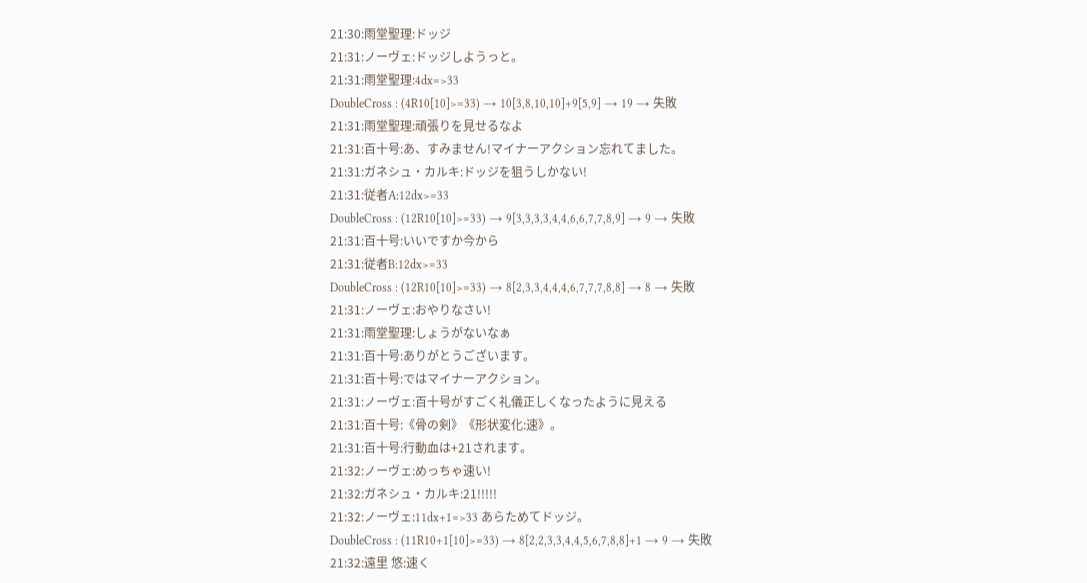21:30:雨堂聖理:ドッジ
21:31:ノーヴェ:ドッジしようっと。
21:31:雨堂聖理:4dx=>33
DoubleCross : (4R10[10]>=33) → 10[3,8,10,10]+9[5,9] → 19 → 失敗
21:31:雨堂聖理:頑張りを見せるなよ
21:31:百十号:あ、すみません!マイナーアクション忘れてました。
21:31:ガネシュ・カルキ:ドッジを狙うしかない!
21:31:従者A:12dx>=33
DoubleCross : (12R10[10]>=33) → 9[3,3,3,3,4,4,6,6,7,7,8,9] → 9 → 失敗
21:31:百十号:いいですか今から
21:31:従者B:12dx>=33
DoubleCross : (12R10[10]>=33) → 8[2,3,3,4,4,4,6,7,7,7,8,8] → 8 → 失敗
21:31:ノーヴェ:おやりなさい!
21:31:雨堂聖理:しょうがないなぁ
21:31:百十号:ありがとうございます。
21:31:百十号:ではマイナーアクション。
21:31:ノーヴェ:百十号がすごく礼儀正しくなったように見える
21:31:百十号:《骨の剣》《形状変化:速》。
21:31:百十号:行動血は+21されます。
21:32:ノーヴェ:めっちゃ速い!
21:32:ガネシュ・カルキ:21!!!!!
21:32:ノーヴェ:11dx+1=>33 あらためてドッジ。
DoubleCross : (11R10+1[10]>=33) → 8[2,2,3,3,4,4,5,6,7,8,8]+1 → 9 → 失敗
21:32:遠里 悠:速く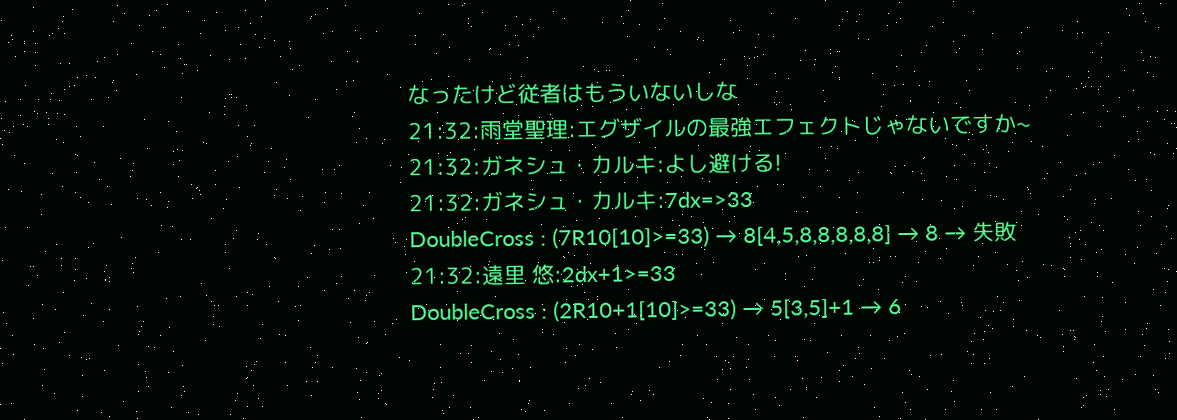なったけど従者はもういないしな
21:32:雨堂聖理:エグザイルの最強エフェクトじゃないですか~
21:32:ガネシュ・カルキ:よし避ける!
21:32:ガネシュ・カルキ:7dx=>33
DoubleCross : (7R10[10]>=33) → 8[4,5,8,8,8,8,8] → 8 → 失敗
21:32:遠里 悠:2dx+1>=33
DoubleCross : (2R10+1[10]>=33) → 5[3,5]+1 → 6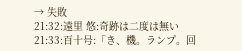→ 失敗
21:32:遠里 悠:奇跡は二度は無い
21:33:百十号:「き、機。ランプ。回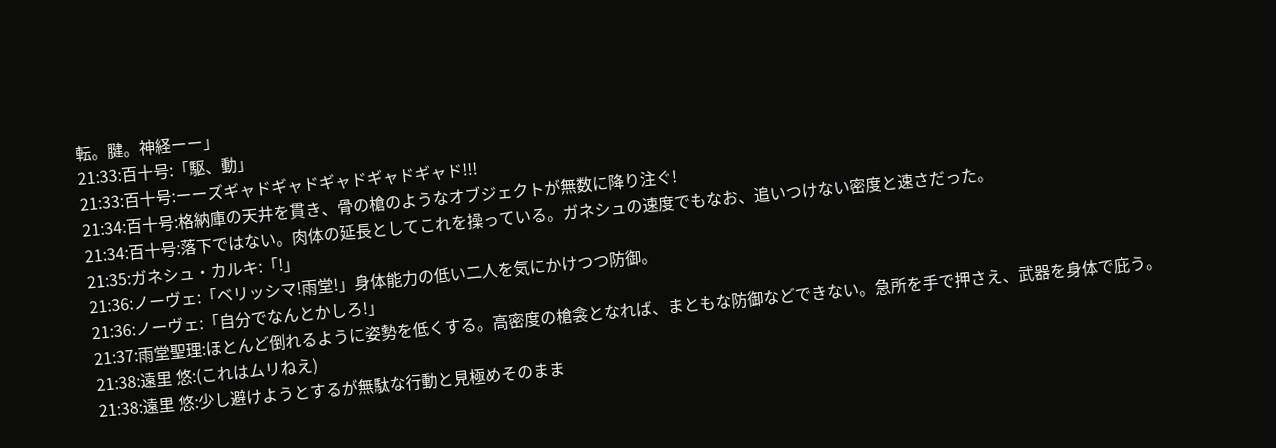転。腱。神経ーー」
21:33:百十号:「駆、動」
21:33:百十号:ーーズギャドギャドギャドギャドギャド!!!
21:34:百十号:格納庫の天井を貫き、骨の槍のようなオブジェクトが無数に降り注ぐ!
21:34:百十号:落下ではない。肉体の延長としてこれを操っている。ガネシュの速度でもなお、追いつけない密度と速さだった。
21:35:ガネシュ・カルキ:「!」
21:36:ノーヴェ:「ベリッシマ!雨堂!」身体能力の低い二人を気にかけつつ防御。
21:36:ノーヴェ:「自分でなんとかしろ!」
21:37:雨堂聖理:ほとんど倒れるように姿勢を低くする。高密度の槍衾となれば、まともな防御などできない。急所を手で押さえ、武器を身体で庇う。
21:38:遠里 悠:(これはムリねえ)
21:38:遠里 悠:少し避けようとするが無駄な行動と見極めそのまま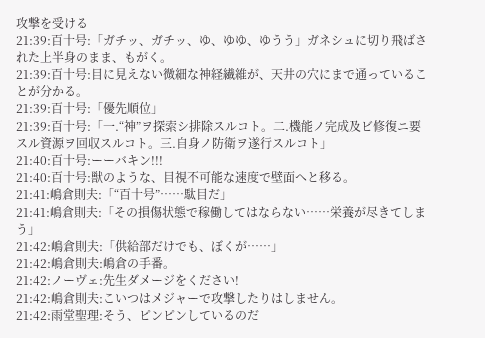攻撃を受ける
21:39:百十号:「ガチッ、ガチッ、ゆ、ゆゆ、ゆうう」ガネシュに切り飛ばされた上半身のまま、もがく。
21:39:百十号:目に見えない微細な神経繊維が、天井の穴にまで通っていることが分かる。
21:39:百十号:「優先順位」
21:39:百十号:「一.“神”ヲ探索シ排除スルコト。二.機能ノ完成及ビ修復ニ要スル資源ヲ回収スルコト。三.自身ノ防衛ヲ遂行スルコト」
21:40:百十号:ーーバキン!!!
21:40:百十号:獣のような、目視不可能な速度で壁面へと移る。
21:41:嶋倉則夫:「“百十号”……駄目だ」
21:41:嶋倉則夫:「その損傷状態で稼働してはならない……栄養が尽きてしまう」
21:42:嶋倉則夫:「供給部だけでも、ぼくが……」
21:42:嶋倉則夫:嶋倉の手番。
21:42:ノーヴェ:先生ダメージをください!
21:42:嶋倉則夫:こいつはメジャーで攻撃したりはしません。
21:42:雨堂聖理:そう、ピンピンしているのだ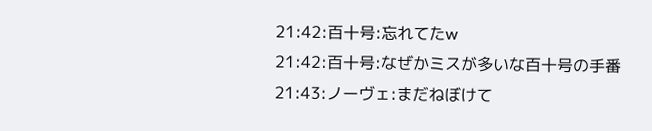21:42:百十号:忘れてたw
21:42:百十号:なぜかミスが多いな百十号の手番
21:43:ノーヴェ:まだねぼけて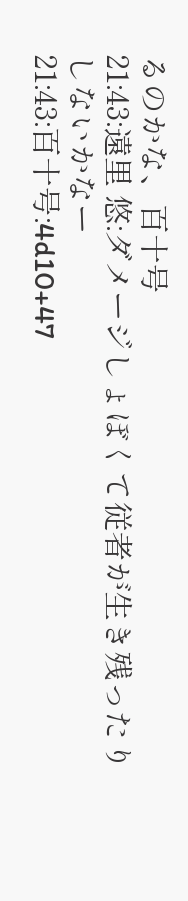るのかな、百十号
21:43:遠里 悠:ダメージしょぼくて従者が生き残ったりしないかなー
21:43:百十号:4d10+47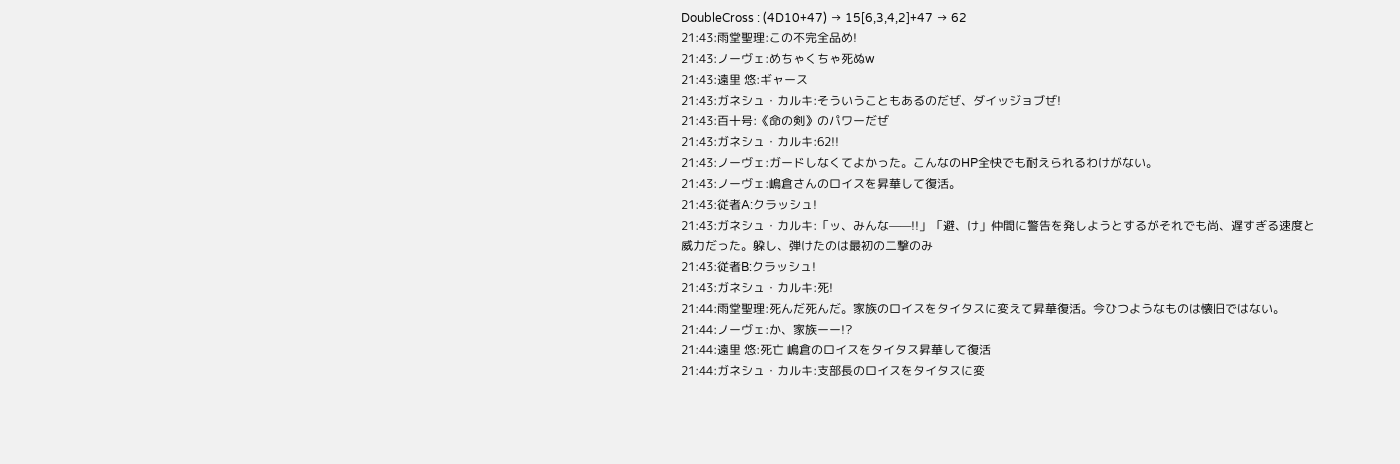DoubleCross : (4D10+47) → 15[6,3,4,2]+47 → 62
21:43:雨堂聖理:この不完全品め!
21:43:ノーヴェ:めちゃくちゃ死ぬw
21:43:遠里 悠:ギャース
21:43:ガネシュ・カルキ:そういうこともあるのだぜ、ダイッジョブぜ!
21:43:百十号:《命の剣》のパワーだぜ
21:43:ガネシュ・カルキ:62!!
21:43:ノーヴェ:ガードしなくてよかった。こんなのHP全快でも耐えられるわけがない。
21:43:ノーヴェ:嶋倉さんのロイスを昇華して復活。
21:43:従者A:クラッシュ!
21:43:ガネシュ・カルキ:「ッ、みんな——!!」「避、け」仲間に警告を発しようとするがそれでも尚、遅すぎる速度と威力だった。躱し、弾けたのは最初の二撃のみ
21:43:従者B:クラッシュ!
21:43:ガネシュ・カルキ:死!
21:44:雨堂聖理:死んだ死んだ。家族のロイスをタイタスに変えて昇華復活。今ひつようなものは懐旧ではない。
21:44:ノーヴェ:か、家族ーー!?
21:44:遠里 悠:死亡 嶋倉のロイスをタイタス昇華して復活
21:44:ガネシュ・カルキ:支部長のロイスをタイタスに変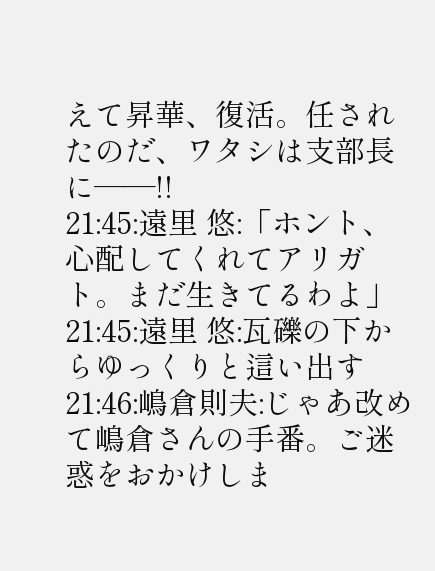えて昇華、復活。任されたのだ、ワタシは支部長に——!!
21:45:遠里 悠:「ホント、心配してくれてアリガト。まだ生きてるわよ」
21:45:遠里 悠:瓦礫の下からゆっくりと這い出す
21:46:嶋倉則夫:じゃあ改めて嶋倉さんの手番。ご迷惑をおかけしま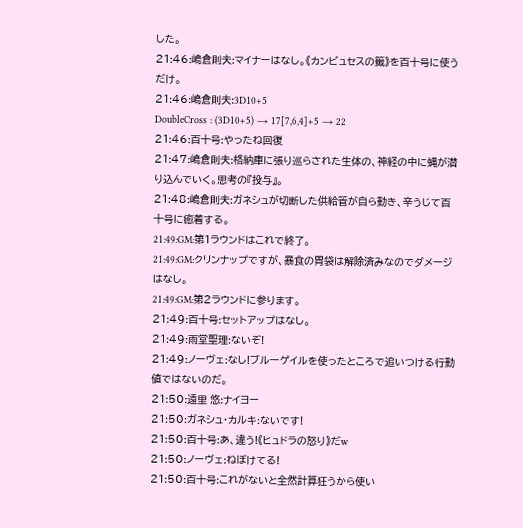した。
21:46:嶋倉則夫:マイナーはなし。《カンビュセスの籤》を百十号に使うだけ。
21:46:嶋倉則夫:3D10+5
DoubleCross : (3D10+5) → 17[7,6,4]+5 → 22
21:46:百十号:やったね回復
21:47:嶋倉則夫:格納庫に張り巡らされた生体の、神経の中に蝿が潜り込んでいく。思考の『投与』。
21:48:嶋倉則夫:ガネシュが切断した供給管が自ら動き、辛うじて百十号に癒着する。
21:49:GM:第1ラウンドはこれで終了。
21:49:GM:クリンナップですが、暴食の胃袋は解除済みなのでダメージはなし。
21:49:GM:第2ラウンドに参ります。
21:49:百十号:セットアップはなし。
21:49:雨堂聖理:ないぞ!
21:49:ノーヴェ:なし!ブルーゲイルを使ったところで追いつける行動値ではないのだ。
21:50:遠里 悠:ナイヨー
21:50:ガネシュ・カルキ:ないです!
21:50:百十号:あ、違う!《ヒュドラの怒り》だw
21:50:ノーヴェ:ねぼけてる!
21:50:百十号:これがないと全然計算狂うから使い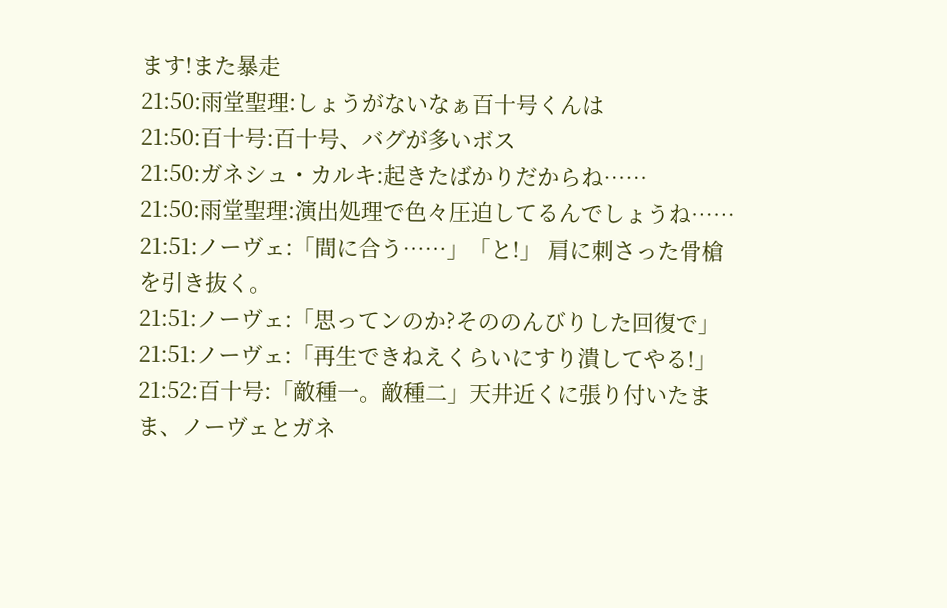ます!また暴走
21:50:雨堂聖理:しょうがないなぁ百十号くんは
21:50:百十号:百十号、バグが多いボス
21:50:ガネシュ・カルキ:起きたばかりだからね……
21:50:雨堂聖理:演出処理で色々圧迫してるんでしょうね……
21:51:ノーヴェ:「間に合う……」「と!」 肩に刺さった骨槍を引き抜く。
21:51:ノーヴェ:「思ってンのか?そののんびりした回復で」
21:51:ノーヴェ:「再生できねえくらいにすり潰してやる!」
21:52:百十号:「敵種一。敵種二」天井近くに張り付いたまま、ノーヴェとガネ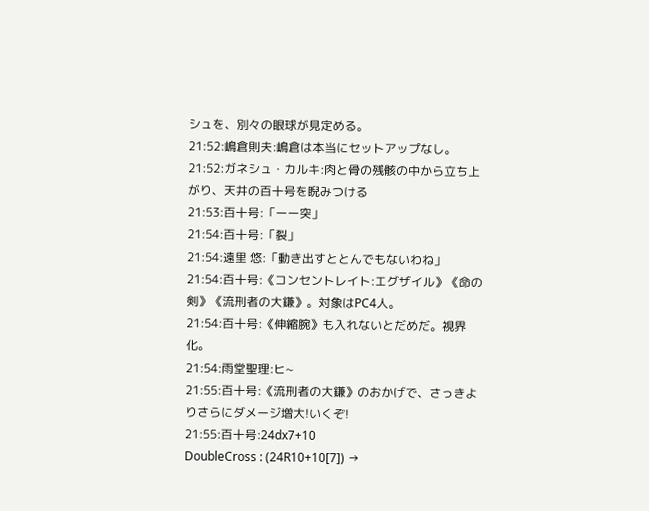シュを、別々の眼球が見定める。
21:52:嶋倉則夫:嶋倉は本当にセットアップなし。
21:52:ガネシュ・カルキ:肉と骨の残骸の中から立ち上がり、天井の百十号を睨みつける
21:53:百十号:「ーー突」
21:54:百十号:「裂」
21:54:遠里 悠:「動き出すととんでもないわね」
21:54:百十号:《コンセントレイト:エグザイル》《命の剣》《流刑者の大鎌》。対象はPC4人。
21:54:百十号:《伸縮腕》も入れないとだめだ。視界化。
21:54:雨堂聖理:ヒ~
21:55:百十号:《流刑者の大鎌》のおかげで、さっきよりさらにダメージ増大!いくぞ!
21:55:百十号:24dx7+10
DoubleCross : (24R10+10[7]) →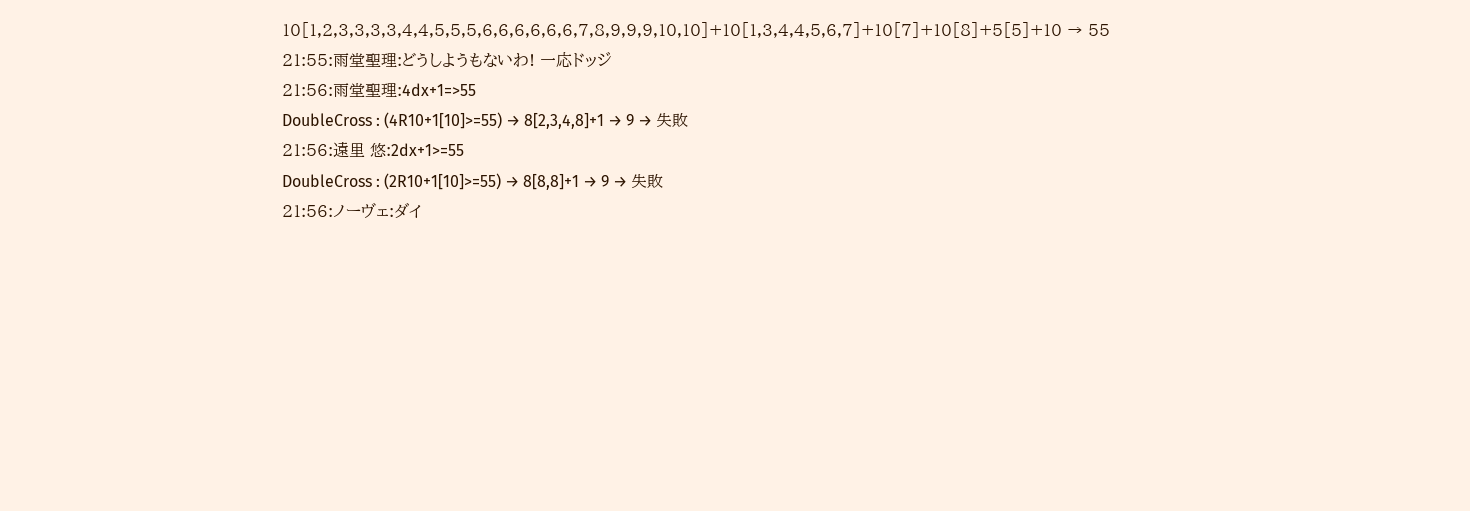10[1,2,3,3,3,3,4,4,5,5,5,6,6,6,6,6,6,7,8,9,9,9,10,10]+10[1,3,4,4,5,6,7]+10[7]+10[8]+5[5]+10 → 55
21:55:雨堂聖理:どうしようもないわ! 一応ドッジ
21:56:雨堂聖理:4dx+1=>55
DoubleCross : (4R10+1[10]>=55) → 8[2,3,4,8]+1 → 9 → 失敗
21:56:遠里 悠:2dx+1>=55
DoubleCross : (2R10+1[10]>=55) → 8[8,8]+1 → 9 → 失敗
21:56:ノーヴェ:ダイ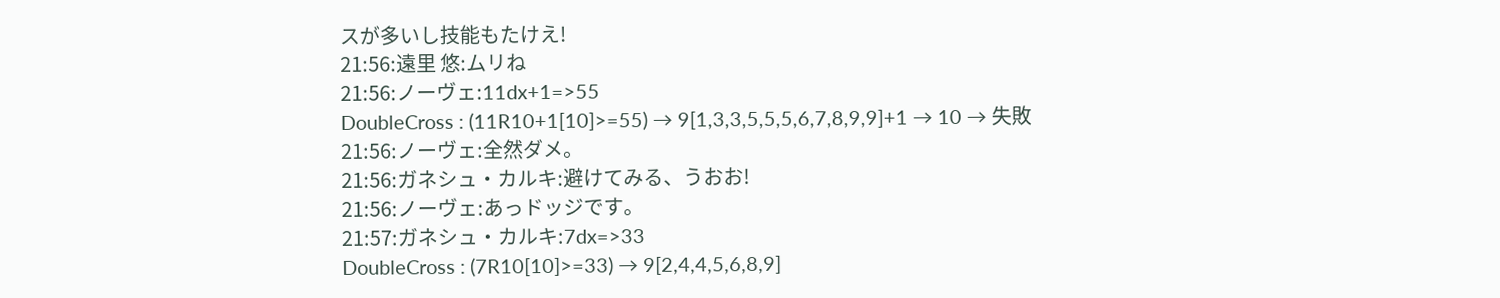スが多いし技能もたけえ!
21:56:遠里 悠:ムリね
21:56:ノーヴェ:11dx+1=>55
DoubleCross : (11R10+1[10]>=55) → 9[1,3,3,5,5,5,6,7,8,9,9]+1 → 10 → 失敗
21:56:ノーヴェ:全然ダメ。
21:56:ガネシュ・カルキ:避けてみる、うおお!
21:56:ノーヴェ:あっドッジです。
21:57:ガネシュ・カルキ:7dx=>33
DoubleCross : (7R10[10]>=33) → 9[2,4,4,5,6,8,9]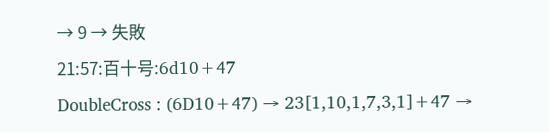→ 9 → 失敗
21:57:百十号:6d10+47
DoubleCross : (6D10+47) → 23[1,10,1,7,3,1]+47 →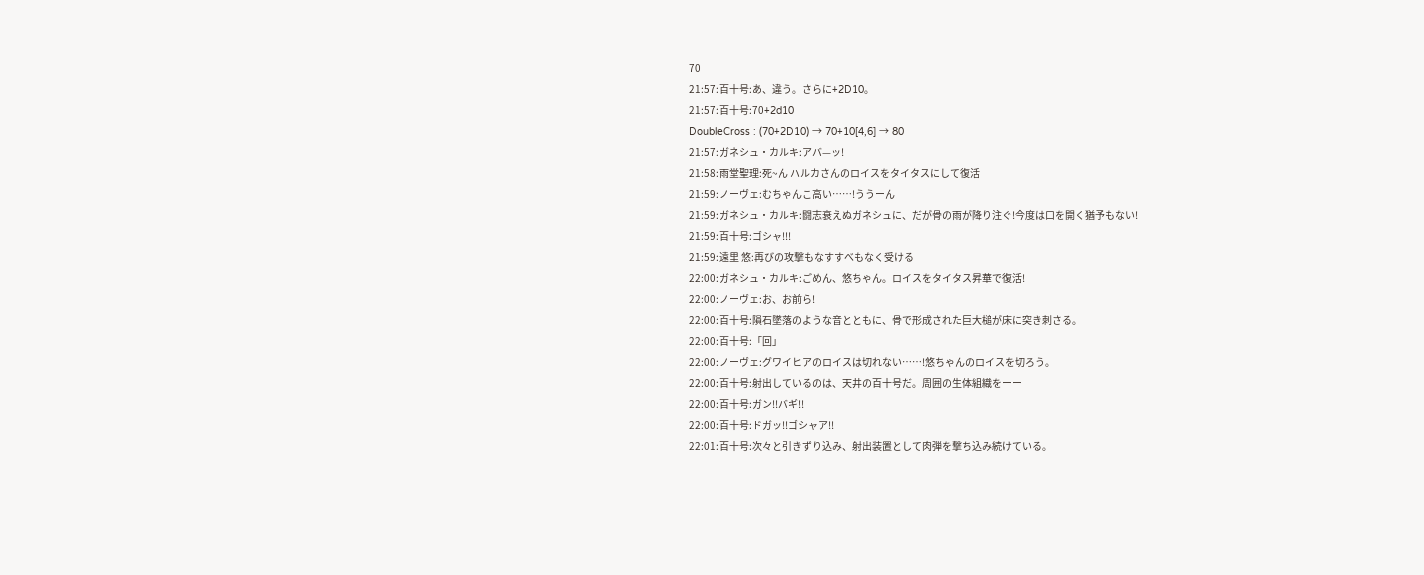70
21:57:百十号:あ、違う。さらに+2D10。
21:57:百十号:70+2d10
DoubleCross : (70+2D10) → 70+10[4,6] → 80
21:57:ガネシュ・カルキ:アバ—ッ!
21:58:雨堂聖理:死~ん ハルカさんのロイスをタイタスにして復活
21:59:ノーヴェ:むちゃんこ高い……!ううーん
21:59:ガネシュ・カルキ:闘志衰えぬガネシュに、だが骨の雨が降り注ぐ!今度は口を開く猶予もない!
21:59:百十号:ゴシャ!!!
21:59:遠里 悠:再びの攻撃もなすすべもなく受ける
22:00:ガネシュ・カルキ:ごめん、悠ちゃん。ロイスをタイタス昇華で復活!
22:00:ノーヴェ:お、お前ら!
22:00:百十号:隕石墜落のような音とともに、骨で形成された巨大槌が床に突き刺さる。
22:00:百十号:「回」
22:00:ノーヴェ:グワイヒアのロイスは切れない……!悠ちゃんのロイスを切ろう。
22:00:百十号:射出しているのは、天井の百十号だ。周囲の生体組織をーー
22:00:百十号:ガン!!バギ!!
22:00:百十号:ドガッ!!ゴシャア!!
22:01:百十号:次々と引きずり込み、射出装置として肉弾を撃ち込み続けている。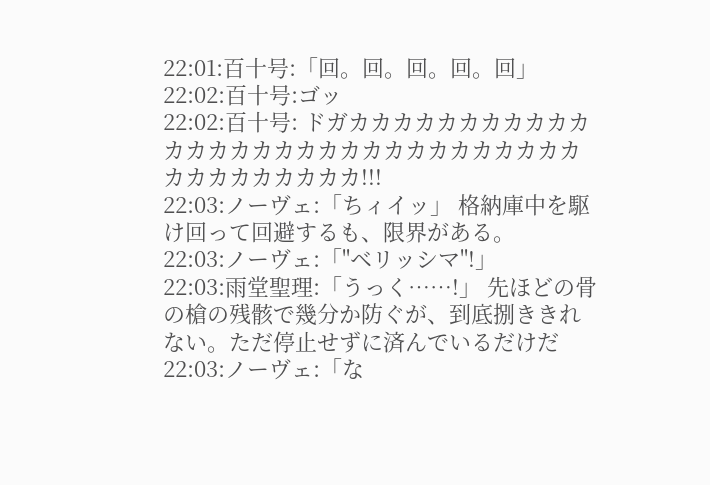22:01:百十号:「回。回。回。回。回」
22:02:百十号:ゴッ
22:02:百十号: ドガカカカカカカカカカカカカカカカカカカカカカカカカカカカカカカカカカカカカカカカ!!!
22:03:ノーヴェ:「ちィイッ」 格納庫中を駆け回って回避するも、限界がある。
22:03:ノーヴェ:「"ベリッシマ"!」
22:03:雨堂聖理:「うっく……!」 先ほどの骨の槍の残骸で幾分か防ぐが、到底捌ききれない。ただ停止せずに済んでいるだけだ
22:03:ノーヴェ:「な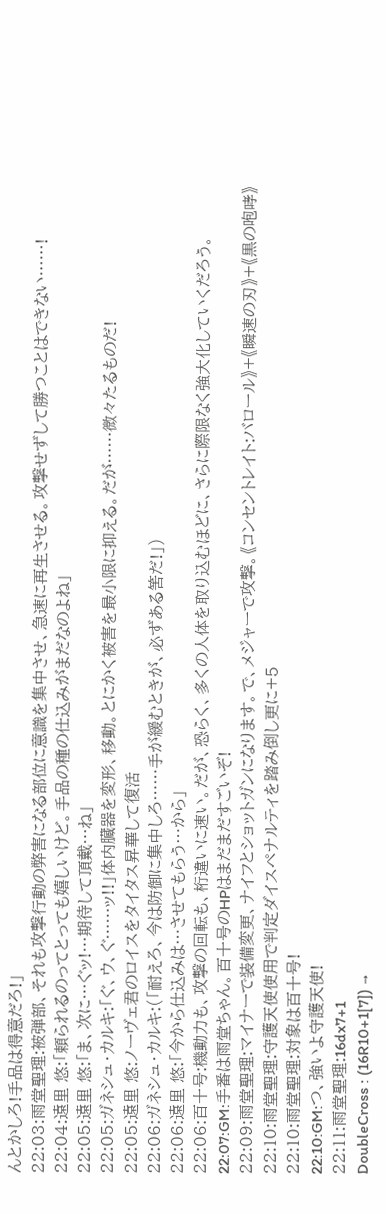んとかしろ!手品は得意だろ!」
22:03:雨堂聖理:被弾部、それも攻撃行動の弊害になる部位に意識を集中させ、急速に再生させる。攻撃せずして勝つことはできない……!
22:04:遠里 悠:「頼られるのってとっても嬉しいけど。手品の種の仕込みがまだなのよね」
22:05:遠里 悠:「ま、次に…ぐッ!…期待して頂戴…ね」
22:05:ガネシュ・カルキ:「ぐ、ウ、ぐ……ッ!!」体内臓器を変形、移動。とにかく被害を最小限に抑える。だが……微々たるものだ!
22:05:遠里 悠:ノーヴェ君のロイスをタイタス昇華して復活
22:06:ガネシュ・カルキ:(「耐えろ、今は防御に集中しろ……手が緩むときが、必ずある筈だ!」)
22:06:遠里 悠:「今から仕込みは…させてもらう…から」
22:06:百十号:機動力も、攻撃の回転も、桁違いに速い。だが、恐らく、多くの人体を取り込むほどに、さらに際限なく強大化していくだろう。
22:07:GM:手番は雨堂ちゃん。百十号のHPはまだまだすごいぞ!
22:09:雨堂聖理:マイナーで装備変更、ナイフとショットガンになります。で、メジャーで攻撃。《コンセントレイト:バロール》+《瞬速の刃》+《黒の咆哮》
22:10:雨堂聖理:守護天使使用で判定ダイスペナルティを踏み倒し更に+5
22:10:雨堂聖理:対象は百十号!
22:10:GM:つ、強いよ守護天使!
22:11:雨堂聖理:16dx7+1
DoubleCross : (16R10+1[7]) →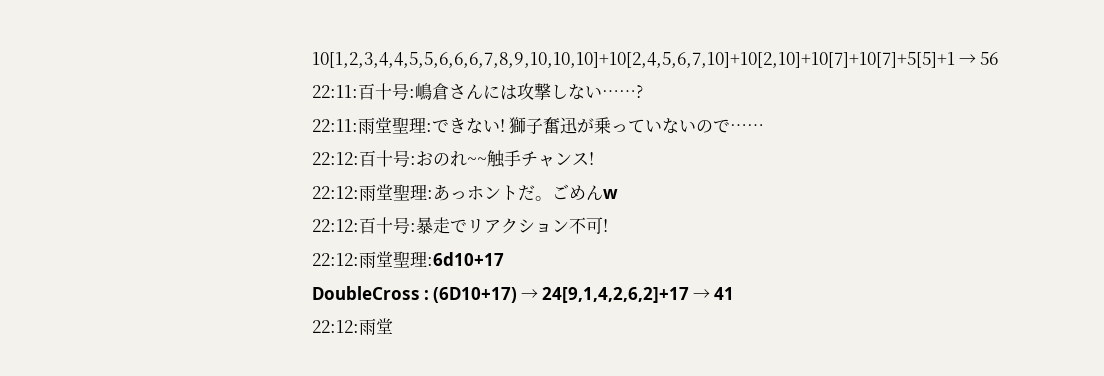10[1,2,3,4,4,5,5,6,6,6,7,8,9,10,10,10]+10[2,4,5,6,7,10]+10[2,10]+10[7]+10[7]+5[5]+1 → 56
22:11:百十号:嶋倉さんには攻撃しない……?
22:11:雨堂聖理:できない! 獅子奮迅が乗っていないので……
22:12:百十号:おのれ~~触手チャンス!
22:12:雨堂聖理:あっホントだ。ごめんw
22:12:百十号:暴走でリアクション不可!
22:12:雨堂聖理:6d10+17
DoubleCross : (6D10+17) → 24[9,1,4,2,6,2]+17 → 41
22:12:雨堂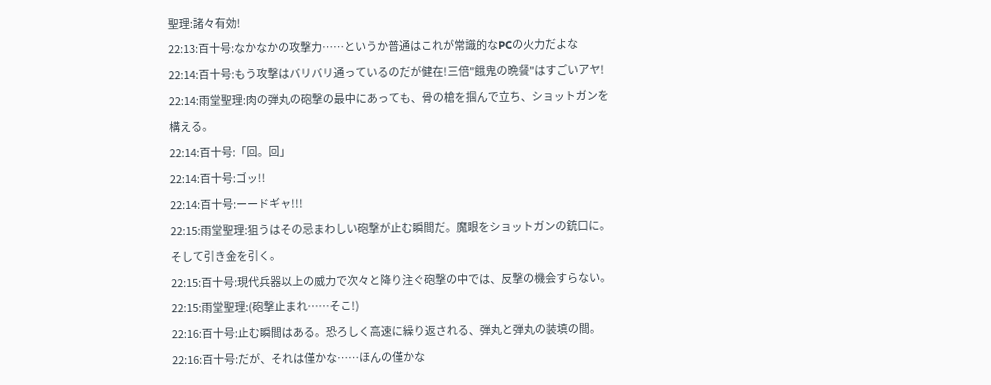聖理:諸々有効!
22:13:百十号:なかなかの攻撃力……というか普通はこれが常識的なPCの火力だよな
22:14:百十号:もう攻撃はバリバリ通っているのだが健在!三倍"餓鬼の晩餐"はすごいアヤ!
22:14:雨堂聖理:肉の弾丸の砲撃の最中にあっても、骨の槍を掴んで立ち、ショットガンを構える。
22:14:百十号:「回。回」
22:14:百十号:ゴッ!!
22:14:百十号:ーードギャ!!!
22:15:雨堂聖理:狙うはその忌まわしい砲撃が止む瞬間だ。魔眼をショットガンの銃口に。そして引き金を引く。
22:15:百十号:現代兵器以上の威力で次々と降り注ぐ砲撃の中では、反撃の機会すらない。
22:15:雨堂聖理:(砲撃止まれ……そこ!)
22:16:百十号:止む瞬間はある。恐ろしく高速に繰り返される、弾丸と弾丸の装填の間。
22:16:百十号:だが、それは僅かな……ほんの僅かな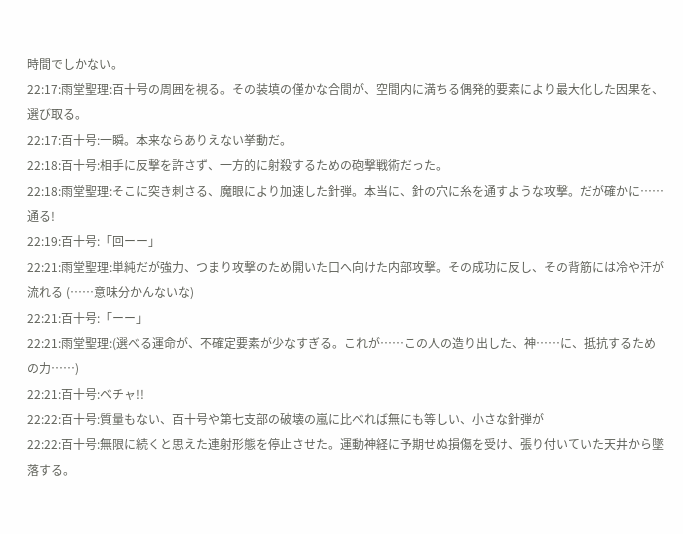時間でしかない。
22:17:雨堂聖理:百十号の周囲を視る。その装填の僅かな合間が、空間内に満ちる偶発的要素により最大化した因果を、選び取る。
22:17:百十号:一瞬。本来ならありえない挙動だ。
22:18:百十号:相手に反撃を許さず、一方的に射殺するための砲撃戦術だった。
22:18:雨堂聖理:そこに突き刺さる、魔眼により加速した針弾。本当に、針の穴に糸を通すような攻撃。だが確かに……通る!
22:19:百十号:「回ーー」
22:21:雨堂聖理:単純だが強力、つまり攻撃のため開いた口へ向けた内部攻撃。その成功に反し、その背筋には冷や汗が流れる (……意味分かんないな)
22:21:百十号:「ーー」
22:21:雨堂聖理:(選べる運命が、不確定要素が少なすぎる。これが……この人の造り出した、神……に、抵抗するための力……)
22:21:百十号:ベチャ!!
22:22:百十号:質量もない、百十号や第七支部の破壊の嵐に比べれば無にも等しい、小さな針弾が
22:22:百十号:無限に続くと思えた連射形態を停止させた。運動神経に予期せぬ損傷を受け、張り付いていた天井から墜落する。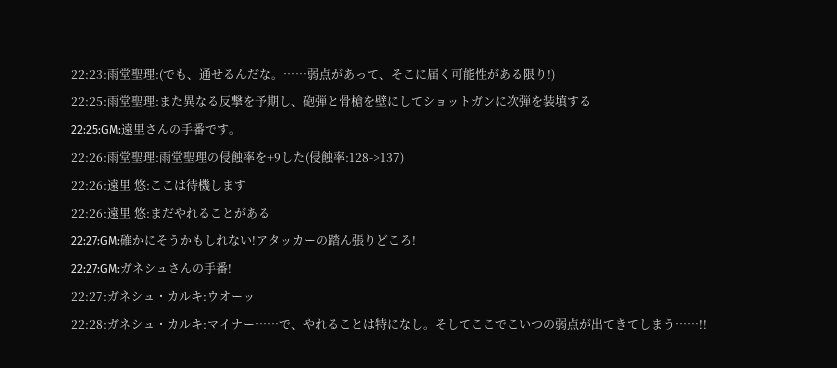22:23:雨堂聖理:(でも、通せるんだな。……弱点があって、そこに届く可能性がある限り!)
22:25:雨堂聖理:また異なる反撃を予期し、砲弾と骨槍を壁にしてショットガンに次弾を装填する
22:25:GM:遠里さんの手番です。
22:26:雨堂聖理:雨堂聖理の侵蝕率を+9した(侵蝕率:128->137)
22:26:遠里 悠:ここは待機します
22:26:遠里 悠:まだやれることがある
22:27:GM:確かにそうかもしれない!アタッカーの踏ん張りどころ!
22:27:GM:ガネシュさんの手番!
22:27:ガネシュ・カルキ:ウオーッ
22:28:ガネシュ・カルキ:マイナー……で、やれることは特になし。そしてここでこいつの弱点が出てきてしまう……!!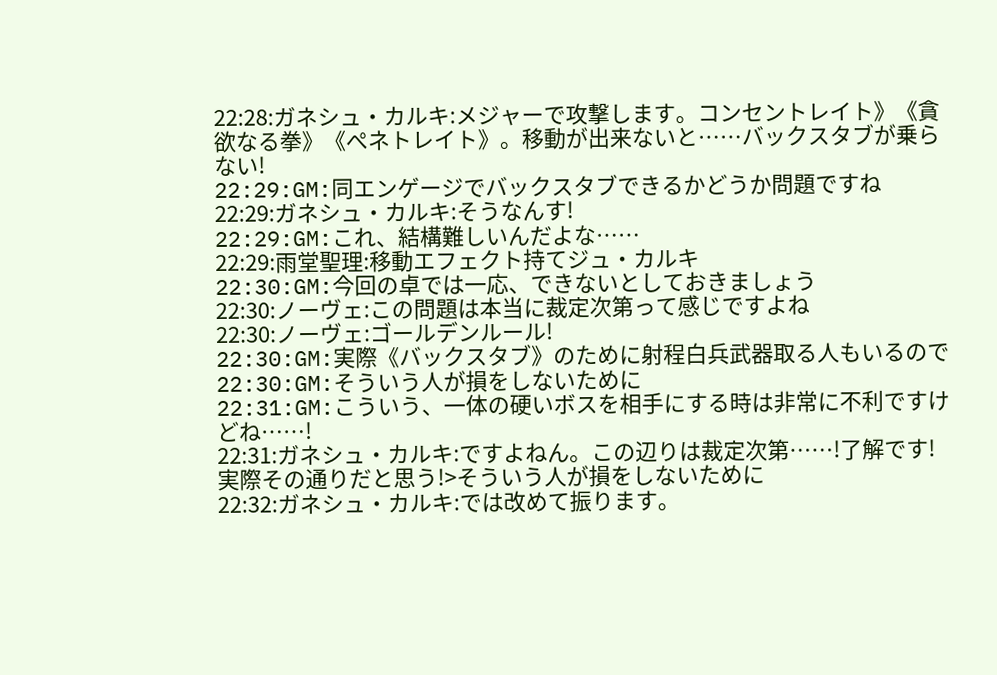22:28:ガネシュ・カルキ:メジャーで攻撃します。コンセントレイト》《貪欲なる拳》《ぺネトレイト》。移動が出来ないと……バックスタブが乗らない!
22:29:GM:同エンゲージでバックスタブできるかどうか問題ですね
22:29:ガネシュ・カルキ:そうなんす!
22:29:GM:これ、結構難しいんだよな……
22:29:雨堂聖理:移動エフェクト持てジュ・カルキ
22:30:GM:今回の卓では一応、できないとしておきましょう
22:30:ノーヴェ:この問題は本当に裁定次第って感じですよね
22:30:ノーヴェ:ゴールデンルール!
22:30:GM:実際《バックスタブ》のために射程白兵武器取る人もいるので
22:30:GM:そういう人が損をしないために
22:31:GM:こういう、一体の硬いボスを相手にする時は非常に不利ですけどね……!
22:31:ガネシュ・カルキ:ですよねん。この辺りは裁定次第……!了解です!実際その通りだと思う!>そういう人が損をしないために
22:32:ガネシュ・カルキ:では改めて振ります。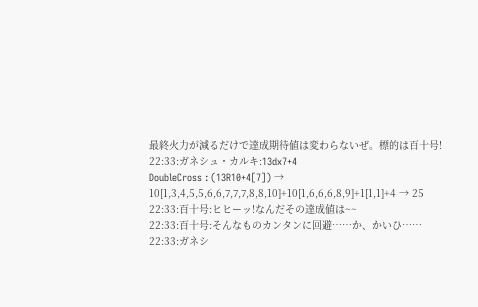最終火力が減るだけで達成期待値は変わらないぜ。標的は百十号!
22:33:ガネシュ・カルキ:13dx7+4
DoubleCross : (13R10+4[7]) → 10[1,3,4,5,5,6,6,7,7,7,8,8,10]+10[1,6,6,6,8,9]+1[1,1]+4 → 25
22:33:百十号:ヒヒーッ!なんだその達成値は~~
22:33:百十号:そんなものカンタンに回避……か、かいひ……
22:33:ガネシ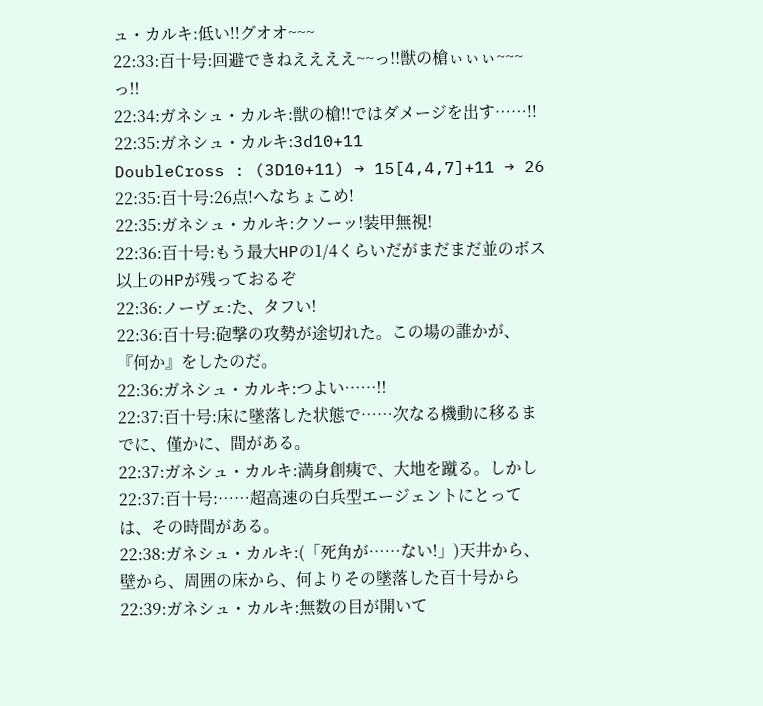ュ・カルキ:低い!!グオオ~~~
22:33:百十号:回避できねええええ~~っ!!獣の槍ぃぃぃ~~~っ!!
22:34:ガネシュ・カルキ:獣の槍!!ではダメージを出す……!!
22:35:ガネシュ・カルキ:3d10+11
DoubleCross : (3D10+11) → 15[4,4,7]+11 → 26
22:35:百十号:26点!へなちょこめ!
22:35:ガネシュ・カルキ:クソーッ!装甲無視!
22:36:百十号:もう最大HPの1/4くらいだがまだまだ並のボス以上のHPが残っておるぞ
22:36:ノーヴェ:た、タフい!
22:36:百十号:砲撃の攻勢が途切れた。この場の誰かが、『何か』をしたのだ。
22:36:ガネシュ・カルキ:つよい……!!
22:37:百十号:床に墜落した状態で……次なる機動に移るまでに、僅かに、間がある。
22:37:ガネシュ・カルキ:満身創痍で、大地を蹴る。しかし
22:37:百十号:……超高速の白兵型エージェントにとっては、その時間がある。
22:38:ガネシュ・カルキ:(「死角が……ない!」)天井から、壁から、周囲の床から、何よりその墜落した百十号から
22:39:ガネシュ・カルキ:無数の目が開いて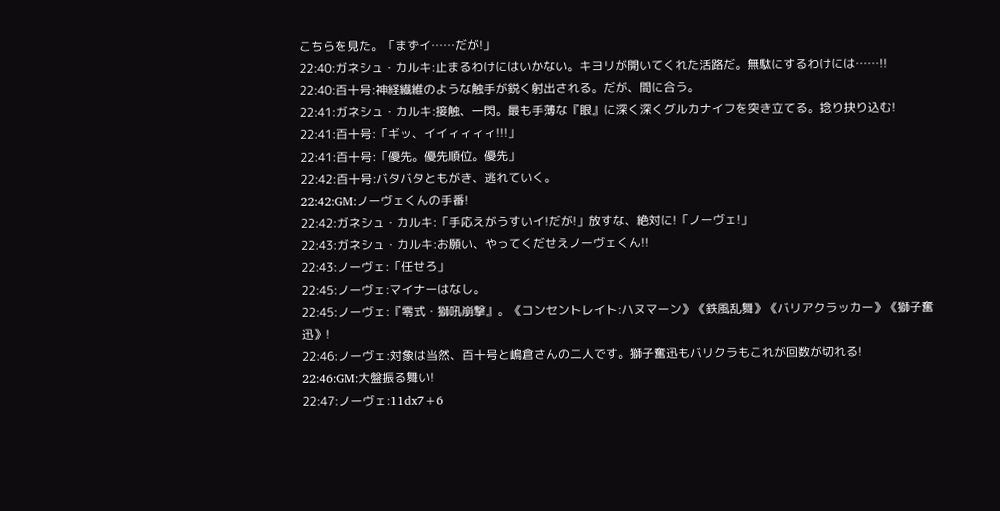こちらを見た。「まずイ……だが!」
22:40:ガネシュ・カルキ:止まるわけにはいかない。キヨリが開いてくれた活路だ。無駄にするわけには……!!
22:40:百十号:神経繊維のような触手が鋭く射出される。だが、間に合う。
22:41:ガネシュ・カルキ:接触、一閃。最も手薄な『眼』に深く深くグルカナイフを突き立てる。捻り抉り込む!
22:41:百十号:「ギッ、イイィィィィ!!!」
22:41:百十号:「優先。優先順位。優先」
22:42:百十号:バタバタともがき、逃れていく。
22:42:GM:ノーヴェくんの手番!
22:42:ガネシュ・カルキ:「手応えがうすいイ!だが!」放すな、絶対に!「ノーヴェ!」
22:43:ガネシュ・カルキ:お願い、やってくだせえノーヴェくん!!
22:43:ノーヴェ:「任せろ」
22:45:ノーヴェ:マイナーはなし。
22:45:ノーヴェ:『零式・獅吼崩撃』。《コンセントレイト:ハヌマーン》《鉄風乱舞》《バリアクラッカー》《獅子奮迅》!
22:46:ノーヴェ:対象は当然、百十号と嶋倉さんの二人です。獅子奮迅もバリクラもこれが回数が切れる!
22:46:GM:大盤振る舞い!
22:47:ノーヴェ:11dx7+6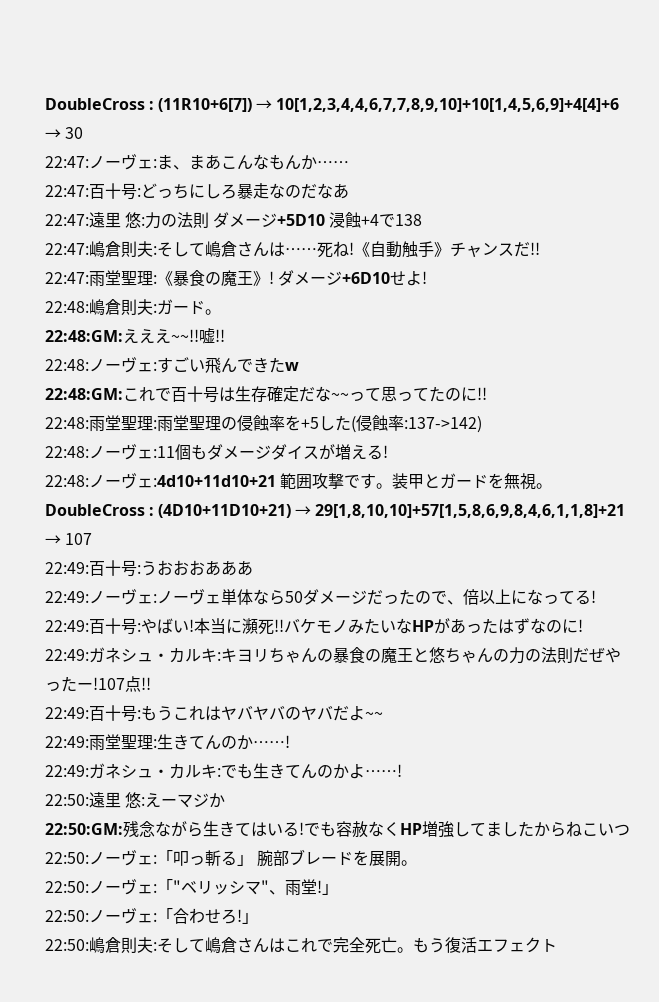DoubleCross : (11R10+6[7]) → 10[1,2,3,4,4,6,7,7,8,9,10]+10[1,4,5,6,9]+4[4]+6 → 30
22:47:ノーヴェ:ま、まあこんなもんか……
22:47:百十号:どっちにしろ暴走なのだなあ
22:47:遠里 悠:力の法則 ダメージ+5D10 浸蝕+4で138
22:47:嶋倉則夫:そして嶋倉さんは……死ね!《自動触手》チャンスだ!!
22:47:雨堂聖理:《暴食の魔王》! ダメージ+6D10せよ!
22:48:嶋倉則夫:ガード。
22:48:GM:えええ~~!!嘘!!
22:48:ノーヴェ:すごい飛んできたw
22:48:GM:これで百十号は生存確定だな~~って思ってたのに!!
22:48:雨堂聖理:雨堂聖理の侵蝕率を+5した(侵蝕率:137->142)
22:48:ノーヴェ:11個もダメージダイスが増える!
22:48:ノーヴェ:4d10+11d10+21 範囲攻撃です。装甲とガードを無視。
DoubleCross : (4D10+11D10+21) → 29[1,8,10,10]+57[1,5,8,6,9,8,4,6,1,1,8]+21 → 107
22:49:百十号:うおおおあああ
22:49:ノーヴェ:ノーヴェ単体なら50ダメージだったので、倍以上になってる!
22:49:百十号:やばい!本当に瀕死!!バケモノみたいなHPがあったはずなのに!
22:49:ガネシュ・カルキ:キヨリちゃんの暴食の魔王と悠ちゃんの力の法則だぜやったー!107点!!
22:49:百十号:もうこれはヤバヤバのヤバだよ~~
22:49:雨堂聖理:生きてんのか……!
22:49:ガネシュ・カルキ:でも生きてんのかよ……!
22:50:遠里 悠:えーマジか
22:50:GM:残念ながら生きてはいる!でも容赦なくHP増強してましたからねこいつ
22:50:ノーヴェ:「叩っ斬る」 腕部ブレードを展開。
22:50:ノーヴェ:「"ベリッシマ"、雨堂!」
22:50:ノーヴェ:「合わせろ!」
22:50:嶋倉則夫:そして嶋倉さんはこれで完全死亡。もう復活エフェクト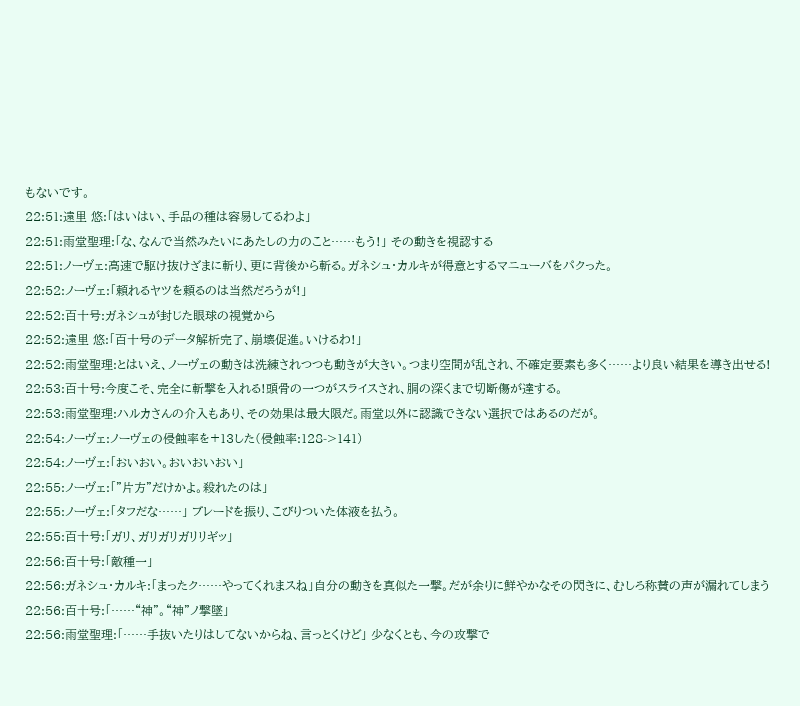もないです。
22:51:遠里 悠:「はいはい、手品の種は容易してるわよ」
22:51:雨堂聖理:「な、なんで当然みたいにあたしの力のこと……もう!」 その動きを視認する
22:51:ノーヴェ:高速で駆け抜けざまに斬り、更に背後から斬る。ガネシュ・カルキが得意とするマニューバをパクった。
22:52:ノーヴェ:「頼れるヤツを頼るのは当然だろうが!」
22:52:百十号:ガネシュが封じた眼球の視覚から
22:52:遠里 悠:「百十号のデータ解析完了、崩壊促進。いけるわ!」
22:52:雨堂聖理:とはいえ、ノーヴェの動きは洗練されつつも動きが大きい。つまり空間が乱され、不確定要素も多く……より良い結果を導き出せる!
22:53:百十号:今度こそ、完全に斬撃を入れる!頭骨の一つがスライスされ、胴の深くまで切断傷が達する。
22:53:雨堂聖理:ハルカさんの介入もあり、その効果は最大限だ。雨堂以外に認識できない選択ではあるのだが。
22:54:ノーヴェ:ノーヴェの侵蝕率を+13した(侵蝕率:128->141)
22:54:ノーヴェ:「おいおい。おいおいおい」
22:55:ノーヴェ:「"片方"だけかよ。殺れたのは」
22:55:ノーヴェ:「タフだな……」 ブレードを振り、こびりついた体液を払う。
22:55:百十号:「ガリ、ガリガリガリリギッ」
22:56:百十号:「敵種一」
22:56:ガネシュ・カルキ:「まったク……やってくれまスね」自分の動きを真似た一撃。だが余りに鮮やかなその閃きに、むしろ称賛の声が漏れてしまう
22:56:百十号:「……“神”。“神”ノ撃墜」
22:56:雨堂聖理:「……手抜いたりはしてないからね、言っとくけど」 少なくとも、今の攻撃で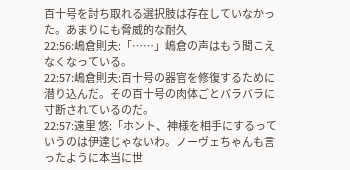百十号を討ち取れる選択肢は存在していなかった。あまりにも脅威的な耐久
22:56:嶋倉則夫:「……」嶋倉の声はもう聞こえなくなっている。
22:57:嶋倉則夫:百十号の器官を修復するために潜り込んだ。その百十号の肉体ごとバラバラに寸断されているのだ。
22:57:遠里 悠:「ホント、神様を相手にするっていうのは伊達じゃないわ。ノーヴェちゃんも言ったように本当に世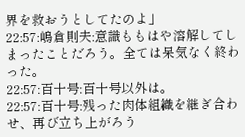界を救おうとしてたのよ」
22:57:嶋倉則夫:意識ももはや溶解してしまったことだろう。全ては呆気なく終わった。
22:57:百十号:百十号以外は。
22:57:百十号:残った肉体組織を継ぎ合わせ、再び立ち上がろう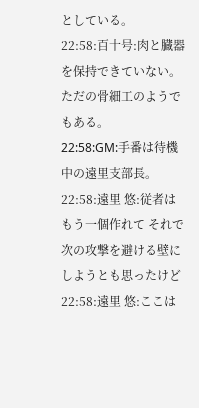としている。
22:58:百十号:肉と臓器を保持できていない。ただの骨細工のようでもある。
22:58:GM:手番は待機中の遠里支部長。
22:58:遠里 悠:従者はもう一個作れて それで次の攻撃を避ける壁にしようとも思ったけど
22:58:遠里 悠:ここは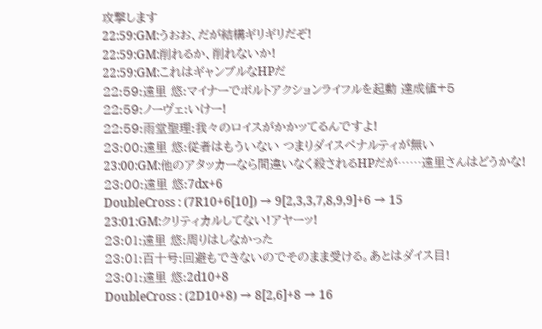攻撃します
22:59:GM:うおお、だが結構ギリギリだぞ!
22:59:GM:削れるか、削れないか!
22:59:GM:これはギャンブルなHPだ
22:59:遠里 悠:マイナーでボルトアクションライフルを起動 達成値+5
22:59:ノーヴェ:いけー!
22:59:雨堂聖理:我々のロイスがかかッてるんですよ!
23:00:遠里 悠:従者はもういない つまりダイスペナルティが無い
23:00:GM:他のアタッカーなら間違いなく殺されるHPだが……遠里さんはどうかな!
23:00:遠里 悠:7dx+6
DoubleCross : (7R10+6[10]) → 9[2,3,3,7,8,9,9]+6 → 15
23:01:GM:クリティカルしてない!アヤーッ!
23:01:遠里 悠:周りはしなかった
23:01:百十号:回避もできないのでそのまま受ける。あとはダイス目!
23:01:遠里 悠:2d10+8
DoubleCross : (2D10+8) → 8[2,6]+8 → 16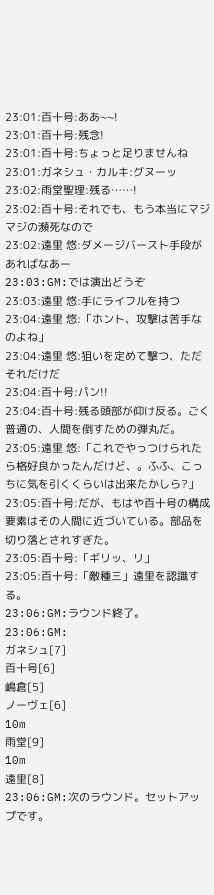23:01:百十号:ああ~~!
23:01:百十号:残念!
23:01:百十号:ちょっと足りませんね
23:01:ガネシュ・カルキ:グヌーッ
23:02:雨堂聖理:残る……!
23:02:百十号:それでも、もう本当にマジマジの瀕死なので
23:02:遠里 悠:ダメージバースト手段があればなあー
23:03:GM:では演出どうぞ
23:03:遠里 悠:手にライフルを持つ
23:04:遠里 悠:「ホント、攻撃は苦手なのよね」
23:04:遠里 悠:狙いを定めて撃つ、ただそれだけだ
23:04:百十号:パン!!
23:04:百十号:残る頭部が仰け反る。ごく普通の、人間を倒すための弾丸だ。
23:05:遠里 悠:「これでやっつけられたら格好良かったんだけど、。ふふ、こっちに気を引くくらいは出来たかしら?」
23:05:百十号:だが、もはや百十号の構成要素はその人間に近づいている。部品を切り落とされすぎた。
23:05:百十号:「ギリッ、リ」
23:05:百十号:「敵種三」遠里を認識する。
23:06:GM:ラウンド終了。
23:06:GM:
ガネシュ[7]
百十号[6]
嶋倉[5]
ノーヴェ[6]
10m
雨堂[9]
10m
遠里[8]
23:06:GM:次のラウンド。セットアップです。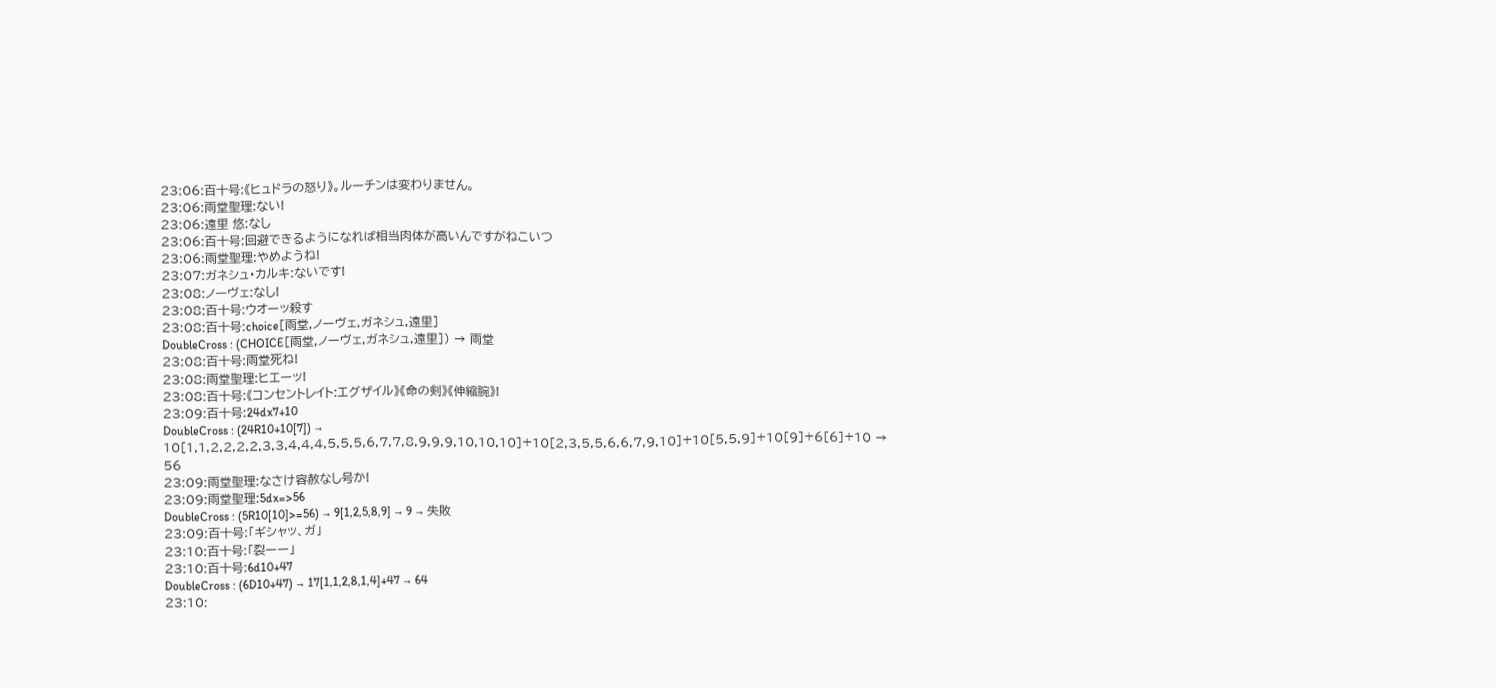23:06:百十号:《ヒュドラの怒り》。ルーチンは変わりません。
23:06:雨堂聖理:ない!
23:06:遠里 悠:なし
23:06:百十号:回避できるようになれば相当肉体が高いんですがねこいつ
23:06:雨堂聖理:やめようね!
23:07:ガネシュ・カルキ:ないです!
23:08:ノーヴェ:なし!
23:08:百十号:ウオーッ殺す
23:08:百十号:choice[雨堂,ノーヴェ,ガネシュ,遠里]
DoubleCross : (CHOICE[雨堂,ノーヴェ,ガネシュ,遠里]) → 雨堂
23:08:百十号:雨堂死ね!
23:08:雨堂聖理:ヒエーッ!
23:08:百十号:《コンセントレイト:エグザイル》《命の剣》《伸縮腕》!
23:09:百十号:24dx7+10
DoubleCross : (24R10+10[7]) → 10[1,1,2,2,2,2,3,3,4,4,4,5,5,5,6,7,7,8,9,9,9,10,10,10]+10[2,3,5,5,6,6,7,9,10]+10[5,5,9]+10[9]+6[6]+10 → 56
23:09:雨堂聖理:なさけ容赦なし号か!
23:09:雨堂聖理:5dx=>56
DoubleCross : (5R10[10]>=56) → 9[1,2,5,8,9] → 9 → 失敗
23:09:百十号:「ギシャッ、ガ」
23:10:百十号:「裂ーー」
23:10:百十号:6d10+47
DoubleCross : (6D10+47) → 17[1,1,2,8,1,4]+47 → 64
23:10: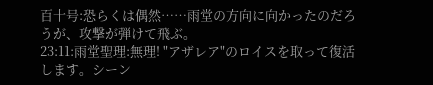百十号:恐らくは偶然……雨堂の方向に向かったのだろうが、攻撃が弾けて飛ぶ。
23:11:雨堂聖理:無理! "アザレア"のロイスを取って復活します。シーン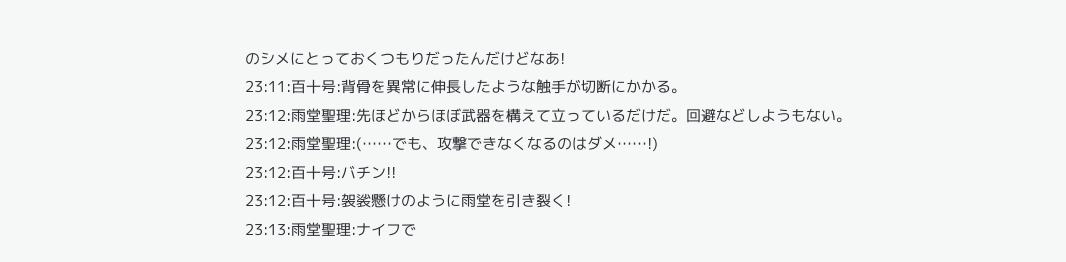のシメにとっておくつもりだったんだけどなあ!
23:11:百十号:背骨を異常に伸長したような触手が切断にかかる。
23:12:雨堂聖理:先ほどからほぼ武器を構えて立っているだけだ。回避などしようもない。
23:12:雨堂聖理:(……でも、攻撃できなくなるのはダメ……!)
23:12:百十号:バチン!!
23:12:百十号:袈裟懸けのように雨堂を引き裂く!
23:13:雨堂聖理:ナイフで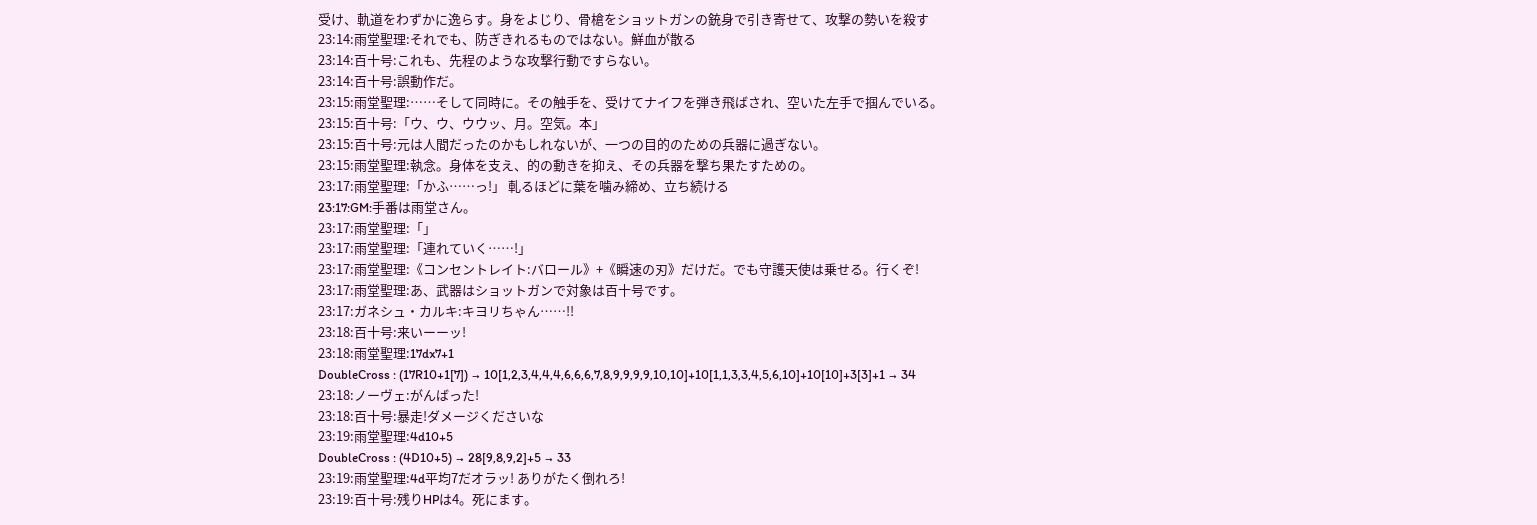受け、軌道をわずかに逸らす。身をよじり、骨槍をショットガンの銃身で引き寄せて、攻撃の勢いを殺す
23:14:雨堂聖理:それでも、防ぎきれるものではない。鮮血が散る
23:14:百十号:これも、先程のような攻撃行動ですらない。
23:14:百十号:誤動作だ。
23:15:雨堂聖理:……そして同時に。その触手を、受けてナイフを弾き飛ばされ、空いた左手で掴んでいる。
23:15:百十号:「ウ、ウ、ウウッ、月。空気。本」
23:15:百十号:元は人間だったのかもしれないが、一つの目的のための兵器に過ぎない。
23:15:雨堂聖理:執念。身体を支え、的の動きを抑え、その兵器を撃ち果たすための。
23:17:雨堂聖理:「かふ……っ!」 軋るほどに葉を噛み締め、立ち続ける
23:17:GM:手番は雨堂さん。
23:17:雨堂聖理:「」
23:17:雨堂聖理:「連れていく……!」
23:17:雨堂聖理:《コンセントレイト:バロール》+《瞬速の刃》だけだ。でも守護天使は乗せる。行くぞ!
23:17:雨堂聖理:あ、武器はショットガンで対象は百十号です。
23:17:ガネシュ・カルキ:キヨリちゃん……!!
23:18:百十号:来いーーッ!
23:18:雨堂聖理:17dx7+1
DoubleCross : (17R10+1[7]) → 10[1,2,3,4,4,4,6,6,6,7,8,9,9,9,9,10,10]+10[1,1,3,3,4,5,6,10]+10[10]+3[3]+1 → 34
23:18:ノーヴェ:がんばった!
23:18:百十号:暴走!ダメージくださいな
23:19:雨堂聖理:4d10+5
DoubleCross : (4D10+5) → 28[9,8,9,2]+5 → 33
23:19:雨堂聖理:4d平均7だオラッ! ありがたく倒れろ!
23:19:百十号:残りHPは4。死にます。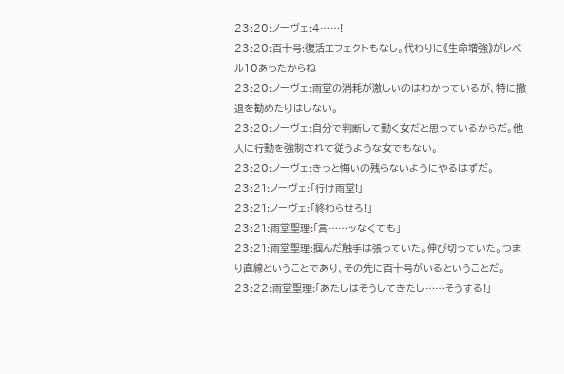23:20:ノーヴェ:4……!
23:20:百十号:復活エフェクトもなし。代わりに《生命増強》がレベル10あったからね
23:20:ノーヴェ:雨堂の消耗が激しいのはわかっているが、特に撤退を勧めたりはしない。
23:20:ノーヴェ:自分で判断して動く女だと思っているからだ。他人に行動を強制されて従うような女でもない。
23:20:ノーヴェ:きっと悔いの残らないようにやるはずだ。
23:21:ノーヴェ:「行け雨堂!」
23:21:ノーヴェ:「終わらせろ!」
23:21:雨堂聖理:「言……ッなくても」
23:21:雨堂聖理:掴んだ触手は張っていた。伸び切っていた。つまり直線ということであり、その先に百十号がいるということだ。
23:22:雨堂聖理:「あたしはそうしてきたし……そうする!」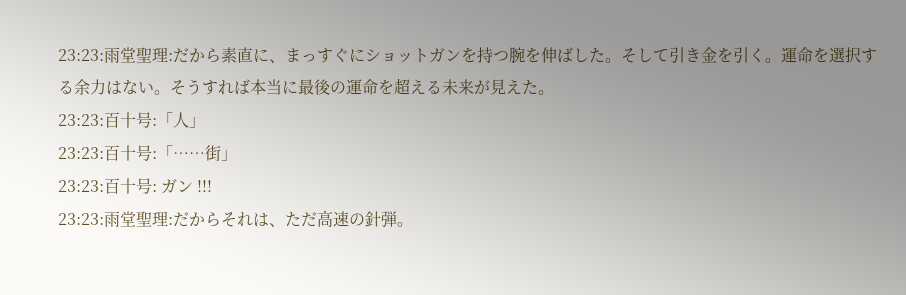23:23:雨堂聖理:だから素直に、まっすぐにショットガンを持つ腕を伸ばした。そして引き金を引く。運命を選択する余力はない。そうすれば本当に最後の運命を超える未来が見えた。
23:23:百十号:「人」
23:23:百十号:「……街」
23:23:百十号: ガン !!!
23:23:雨堂聖理:だからそれは、ただ高速の針弾。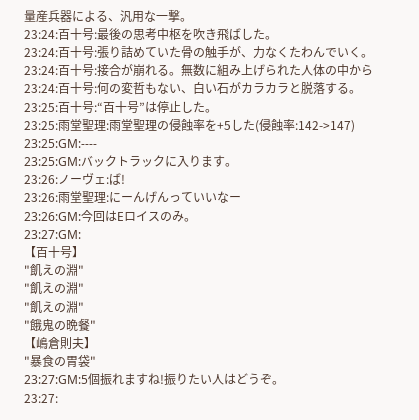量産兵器による、汎用な一撃。
23:24:百十号:最後の思考中枢を吹き飛ばした。
23:24:百十号:張り詰めていた骨の触手が、力なくたわんでいく。
23:24:百十号:接合が崩れる。無数に組み上げられた人体の中から
23:24:百十号:何の変哲もない、白い石がカラカラと脱落する。
23:25:百十号:“百十号”は停止した。
23:25:雨堂聖理:雨堂聖理の侵蝕率を+5した(侵蝕率:142->147)
23:25:GM:----
23:25:GM:バックトラックに入ります。
23:26:ノーヴェ:ば!
23:26:雨堂聖理:にーんげんっていいなー
23:26:GM:今回はEロイスのみ。
23:27:GM:
【百十号】
"飢えの淵"
"飢えの淵"
"飢えの淵"
"餓鬼の晩餐"
【嶋倉則夫】
"暴食の胃袋"
23:27:GM:5個振れますね!振りたい人はどうぞ。
23:27: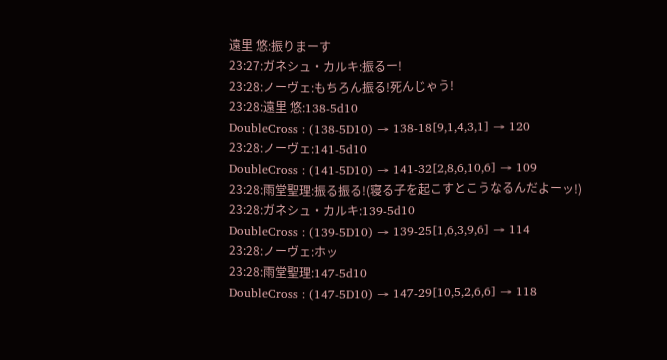遠里 悠:振りまーす
23:27:ガネシュ・カルキ:振るー!
23:28:ノーヴェ:もちろん振る!死んじゃう!
23:28:遠里 悠:138-5d10
DoubleCross : (138-5D10) → 138-18[9,1,4,3,1] → 120
23:28:ノーヴェ:141-5d10
DoubleCross : (141-5D10) → 141-32[2,8,6,10,6] → 109
23:28:雨堂聖理:振る振る!(寝る子を起こすとこうなるんだよーッ!)
23:28:ガネシュ・カルキ:139-5d10
DoubleCross : (139-5D10) → 139-25[1,6,3,9,6] → 114
23:28:ノーヴェ:ホッ
23:28:雨堂聖理:147-5d10
DoubleCross : (147-5D10) → 147-29[10,5,2,6,6] → 118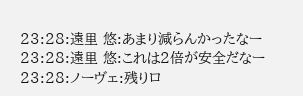23:28:遠里 悠:あまり減らんかったなー
23:28:遠里 悠:これは2倍が安全だなー
23:28:ノーヴェ:残りロ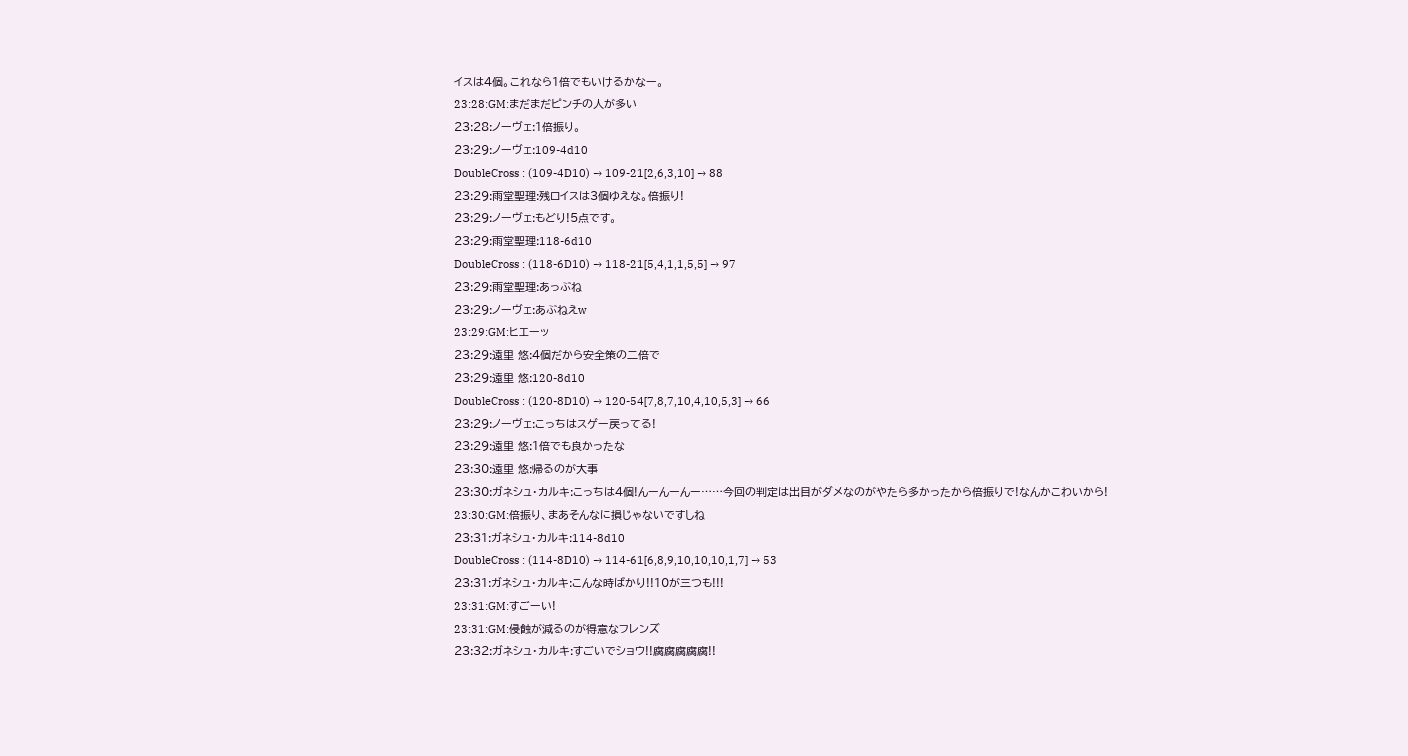イスは4個。これなら1倍でもいけるかなー。
23:28:GM:まだまだピンチの人が多い
23:28:ノーヴェ:1倍振り。
23:29:ノーヴェ:109-4d10
DoubleCross : (109-4D10) → 109-21[2,6,3,10] → 88
23:29:雨堂聖理:残ロイスは3個ゆえな。倍振り!
23:29:ノーヴェ:もどり!5点です。
23:29:雨堂聖理:118-6d10
DoubleCross : (118-6D10) → 118-21[5,4,1,1,5,5] → 97
23:29:雨堂聖理:あっぶね
23:29:ノーヴェ:あぶねえw
23:29:GM:ヒエーッ
23:29:遠里 悠:4個だから安全策の二倍で
23:29:遠里 悠:120-8d10
DoubleCross : (120-8D10) → 120-54[7,8,7,10,4,10,5,3] → 66
23:29:ノーヴェ:こっちはスゲー戻ってる!
23:29:遠里 悠:1倍でも良かったな
23:30:遠里 悠:帰るのが大事
23:30:ガネシュ・カルキ:こっちは4個!んーんーんー……今回の判定は出目がダメなのがやたら多かったから倍振りで!なんかこわいから!
23:30:GM:倍振り、まあそんなに損じゃないですしね
23:31:ガネシュ・カルキ:114-8d10
DoubleCross : (114-8D10) → 114-61[6,8,9,10,10,10,1,7] → 53
23:31:ガネシュ・カルキ:こんな時ばかり!!10が三つも!!!
23:31:GM:すごーい!
23:31:GM:侵蝕が減るのが得意なフレンズ
23:32:ガネシュ・カルキ:すごいでショウ!!腐腐腐腐腐!!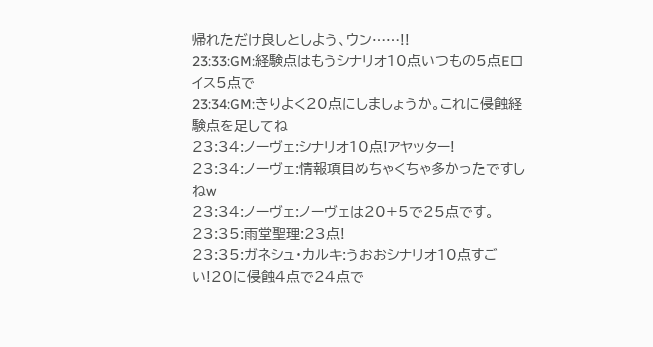帰れただけ良しとしよう、ウン……!!
23:33:GM:経験点はもうシナリオ10点いつもの5点Eロイス5点で
23:34:GM:きりよく20点にしましょうか。これに侵蝕経験点を足してね
23:34:ノーヴェ:シナリオ10点!アヤッター!
23:34:ノーヴェ:情報項目めちゃくちゃ多かったですしねw
23:34:ノーヴェ:ノーヴェは20+5で25点です。
23:35:雨堂聖理:23点!
23:35:ガネシュ・カルキ:うおおシナリオ10点すごい!20に侵蝕4点で24点で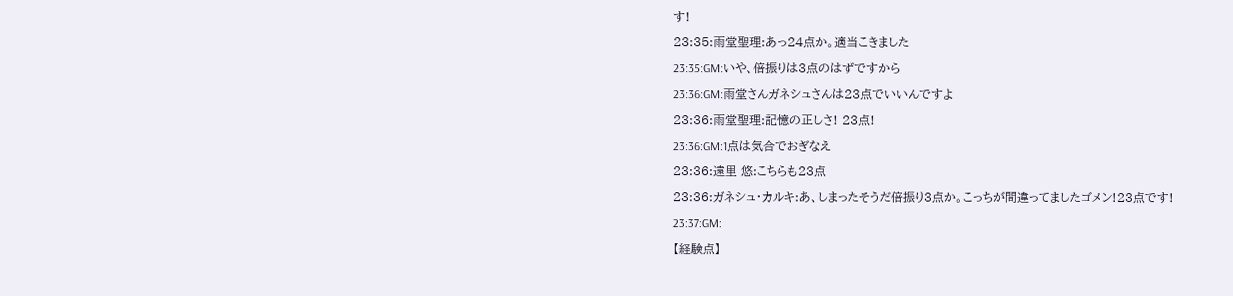す!
23:35:雨堂聖理:あっ24点か。適当こきました
23:35:GM:いや、倍振りは3点のはずですから
23:36:GM:雨堂さんガネシュさんは23点でいいんですよ
23:36:雨堂聖理:記憶の正しさ! 23点!
23:36:GM:1点は気合でおぎなえ
23:36:遠里 悠:こちらも23点
23:36:ガネシュ・カルキ:あ、しまったそうだ倍振り3点か。こっちが間違ってましたゴメン!23点です!
23:37:GM:
【経験点】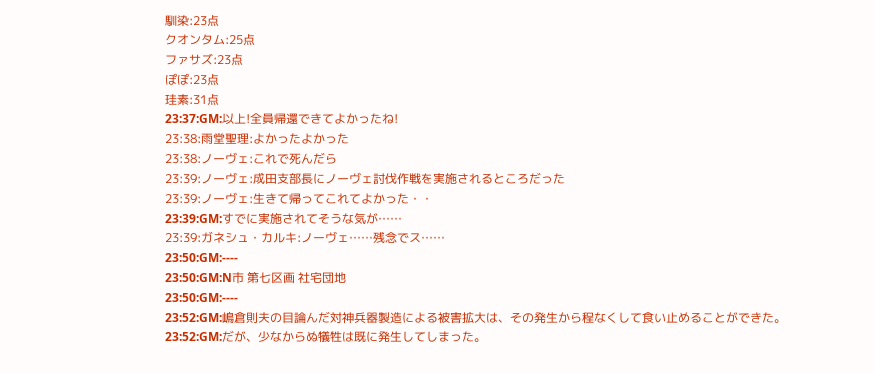馴染:23点
クオンタム:25点
ファサズ:23点
ぽぽ:23点
珪素:31点
23:37:GM:以上!全員帰還できてよかったね!
23:38:雨堂聖理:よかったよかった
23:38:ノーヴェ:これで死んだら
23:39:ノーヴェ:成田支部長にノーヴェ討伐作戦を実施されるところだった
23:39:ノーヴェ:生きて帰ってこれてよかった・・
23:39:GM:すでに実施されてそうな気が……
23:39:ガネシュ・カルキ:ノーヴェ……残念でス……
23:50:GM:----
23:50:GM:N市 第七区画 社宅団地
23:50:GM:----
23:52:GM:嶋倉則夫の目論んだ対神兵器製造による被害拡大は、その発生から程なくして食い止めることができた。
23:52:GM:だが、少なからぬ犠牲は既に発生してしまった。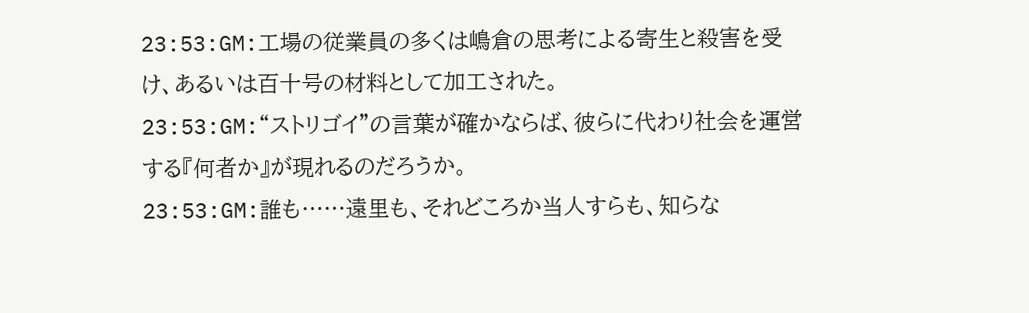23:53:GM:工場の従業員の多くは嶋倉の思考による寄生と殺害を受け、あるいは百十号の材料として加工された。
23:53:GM:“ストリゴイ”の言葉が確かならば、彼らに代わり社会を運営する『何者か』が現れるのだろうか。
23:53:GM:誰も……遠里も、それどころか当人すらも、知らな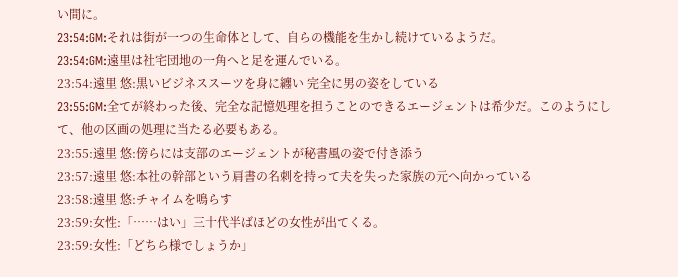い間に。
23:54:GM:それは街が一つの生命体として、自らの機能を生かし続けているようだ。
23:54:GM:遠里は社宅団地の一角へと足を運んでいる。
23:54:遠里 悠:黒いビジネススーツを身に纏い 完全に男の姿をしている
23:55:GM:全てが終わった後、完全な記憶処理を担うことのできるエージェントは希少だ。このようにして、他の区画の処理に当たる必要もある。
23:55:遠里 悠:傍らには支部のエージェントが秘書風の姿で付き添う
23:57:遠里 悠:本社の幹部という肩書の名刺を持って夫を失った家族の元へ向かっている
23:58:遠里 悠:チャイムを鳴らす
23:59:女性:「……はい」三十代半ばほどの女性が出てくる。
23:59:女性:「どちら様でしょうか」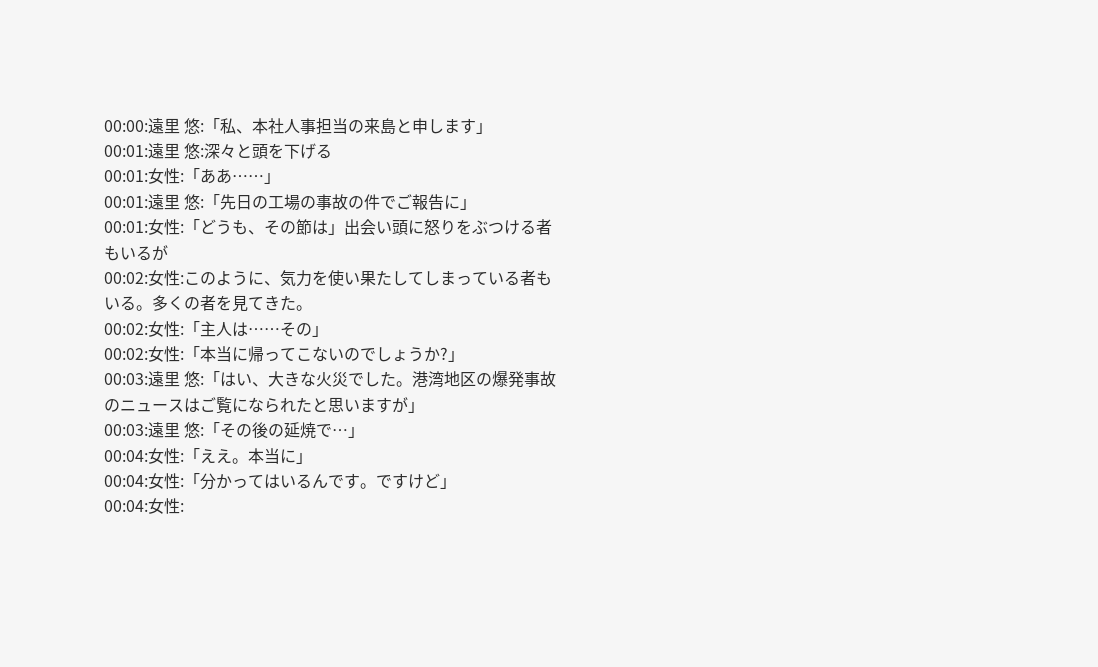00:00:遠里 悠:「私、本社人事担当の来島と申します」
00:01:遠里 悠:深々と頭を下げる
00:01:女性:「ああ……」
00:01:遠里 悠:「先日の工場の事故の件でご報告に」
00:01:女性:「どうも、その節は」出会い頭に怒りをぶつける者もいるが
00:02:女性:このように、気力を使い果たしてしまっている者もいる。多くの者を見てきた。
00:02:女性:「主人は……その」
00:02:女性:「本当に帰ってこないのでしょうか?」
00:03:遠里 悠:「はい、大きな火災でした。港湾地区の爆発事故のニュースはご覧になられたと思いますが」
00:03:遠里 悠:「その後の延焼で…」
00:04:女性:「ええ。本当に」
00:04:女性:「分かってはいるんです。ですけど」
00:04:女性: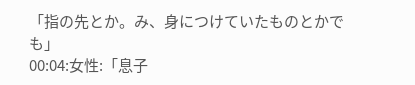「指の先とか。み、身につけていたものとかでも」
00:04:女性:「息子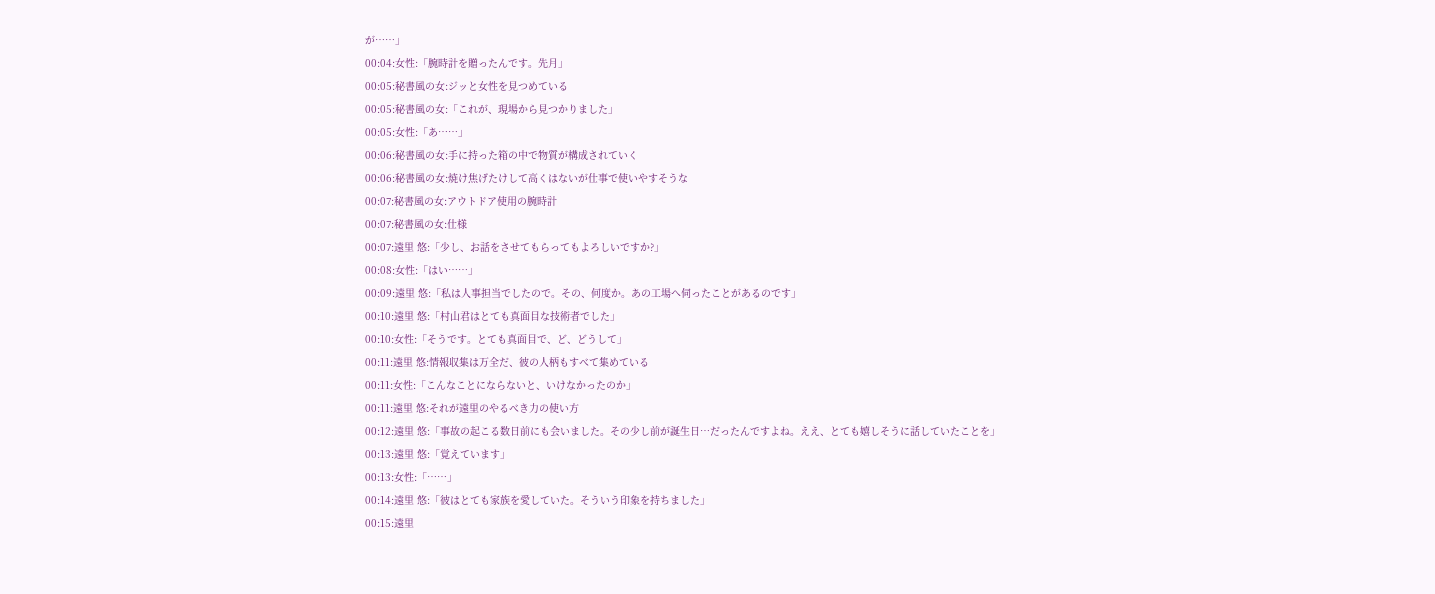が……」
00:04:女性:「腕時計を贈ったんです。先月」
00:05:秘書風の女:ジッと女性を見つめている
00:05:秘書風の女:「これが、現場から見つかりました」
00:05:女性:「あ……」
00:06:秘書風の女:手に持った箱の中で物質が構成されていく
00:06:秘書風の女:焼け焦げたけして高くはないが仕事で使いやすそうな
00:07:秘書風の女:アウトドア使用の腕時計
00:07:秘書風の女:仕様
00:07:遠里 悠:「少し、お話をさせてもらってもよろしいですか?」
00:08:女性:「はい……」
00:09:遠里 悠:「私は人事担当でしたので。その、何度か。あの工場へ伺ったことがあるのです」
00:10:遠里 悠:「村山君はとても真面目な技術者でした」
00:10:女性:「そうです。とても真面目で、ど、どうして」
00:11:遠里 悠:情報収集は万全だ、彼の人柄もすべて集めている
00:11:女性:「こんなことにならないと、いけなかったのか」
00:11:遠里 悠:それが遠里のやるべき力の使い方
00:12:遠里 悠:「事故の起こる数日前にも会いました。その少し前が誕生日…だったんですよね。ええ、とても嬉しそうに話していたことを」
00:13:遠里 悠:「覚えています」
00:13:女性:「……」
00:14:遠里 悠:「彼はとても家族を愛していた。そういう印象を持ちました」
00:15:遠里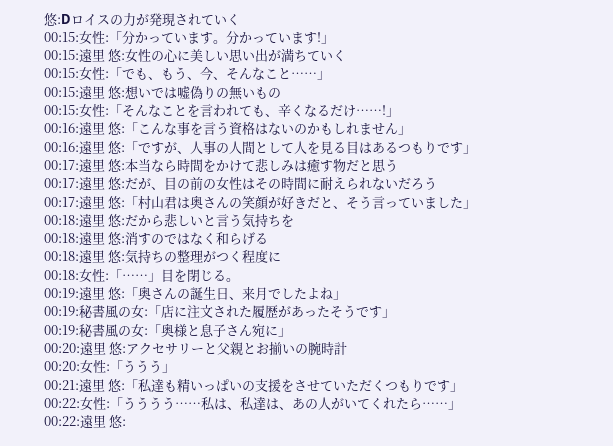悠:Dロイスの力が発現されていく
00:15:女性:「分かっています。分かっています!」
00:15:遠里 悠:女性の心に美しい思い出が満ちていく
00:15:女性:「でも、もう、今、そんなこと……」
00:15:遠里 悠:想いでは嘘偽りの無いもの
00:15:女性:「そんなことを言われても、辛くなるだけ……!」
00:16:遠里 悠:「こんな事を言う資格はないのかもしれません」
00:16:遠里 悠:「ですが、人事の人間として人を見る目はあるつもりです」
00:17:遠里 悠:本当なら時間をかけて悲しみは癒す物だと思う
00:17:遠里 悠:だが、目の前の女性はその時間に耐えられないだろう
00:17:遠里 悠:「村山君は奥さんの笑顔が好きだと、そう言っていました」
00:18:遠里 悠:だから悲しいと言う気持ちを
00:18:遠里 悠:消すのではなく和らげる
00:18:遠里 悠:気持ちの整理がつく程度に
00:18:女性:「……」目を閉じる。
00:19:遠里 悠:「奥さんの誕生日、来月でしたよね」
00:19:秘書風の女:「店に注文された履歴があったそうです」
00:19:秘書風の女:「奥様と息子さん宛に」
00:20:遠里 悠:アクセサリーと父親とお揃いの腕時計
00:20:女性:「ううう」
00:21:遠里 悠:「私達も精いっぱいの支援をさせていただくつもりです」
00:22:女性:「うううう……私は、私達は、あの人がいてくれたら……」
00:22:遠里 悠: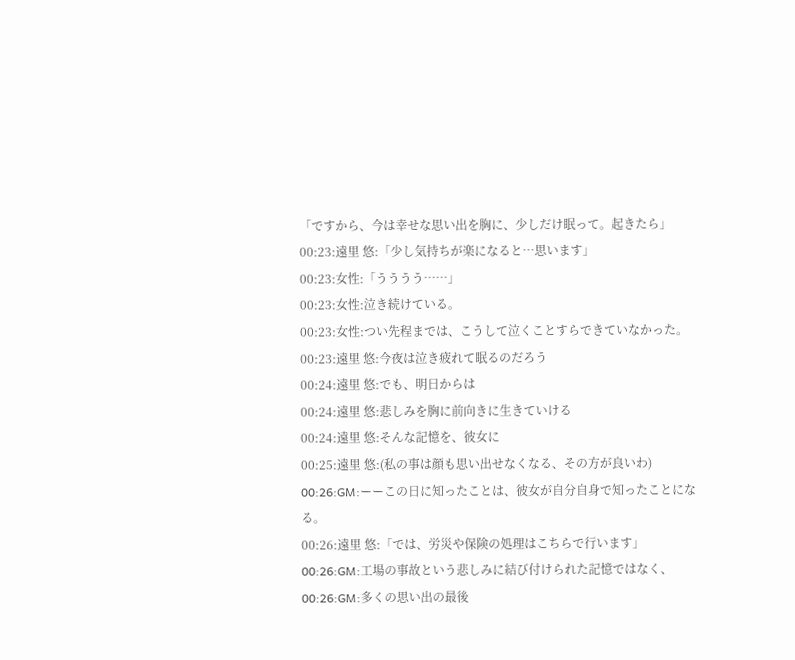「ですから、今は幸せな思い出を胸に、少しだけ眠って。起きたら」
00:23:遠里 悠:「少し気持ちが楽になると…思います」
00:23:女性:「うううう……」
00:23:女性:泣き続けている。
00:23:女性:つい先程までは、こうして泣くことすらできていなかった。
00:23:遠里 悠:今夜は泣き疲れて眠るのだろう
00:24:遠里 悠:でも、明日からは
00:24:遠里 悠:悲しみを胸に前向きに生きていける
00:24:遠里 悠:そんな記憶を、彼女に
00:25:遠里 悠:(私の事は顔も思い出せなくなる、その方が良いわ)
00:26:GM:ーーこの日に知ったことは、彼女が自分自身で知ったことになる。
00:26:遠里 悠:「では、労災や保険の処理はこちらで行います」
00:26:GM:工場の事故という悲しみに結び付けられた記憶ではなく、
00:26:GM:多くの思い出の最後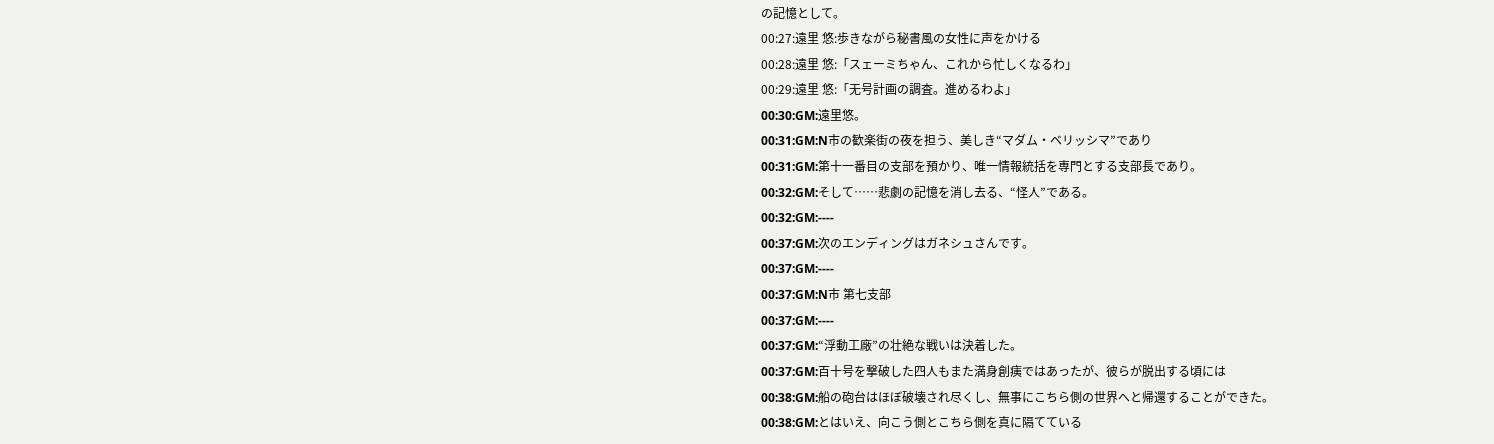の記憶として。
00:27:遠里 悠:歩きながら秘書風の女性に声をかける
00:28:遠里 悠:「スェーミちゃん、これから忙しくなるわ」
00:29:遠里 悠:「无号計画の調査。進めるわよ」
00:30:GM:遠里悠。
00:31:GM:N市の歓楽街の夜を担う、美しき“マダム・ベリッシマ”であり
00:31:GM:第十一番目の支部を預かり、唯一情報統括を専門とする支部長であり。
00:32:GM:そして……悲劇の記憶を消し去る、“怪人”である。
00:32:GM:----
00:37:GM:次のエンディングはガネシュさんです。
00:37:GM:----
00:37:GM:N市 第七支部
00:37:GM:----
00:37:GM:“浮動工廠”の壮絶な戦いは決着した。
00:37:GM:百十号を撃破した四人もまた満身創痍ではあったが、彼らが脱出する頃には
00:38:GM:船の砲台はほぼ破壊され尽くし、無事にこちら側の世界へと帰還することができた。
00:38:GM:とはいえ、向こう側とこちら側を真に隔てている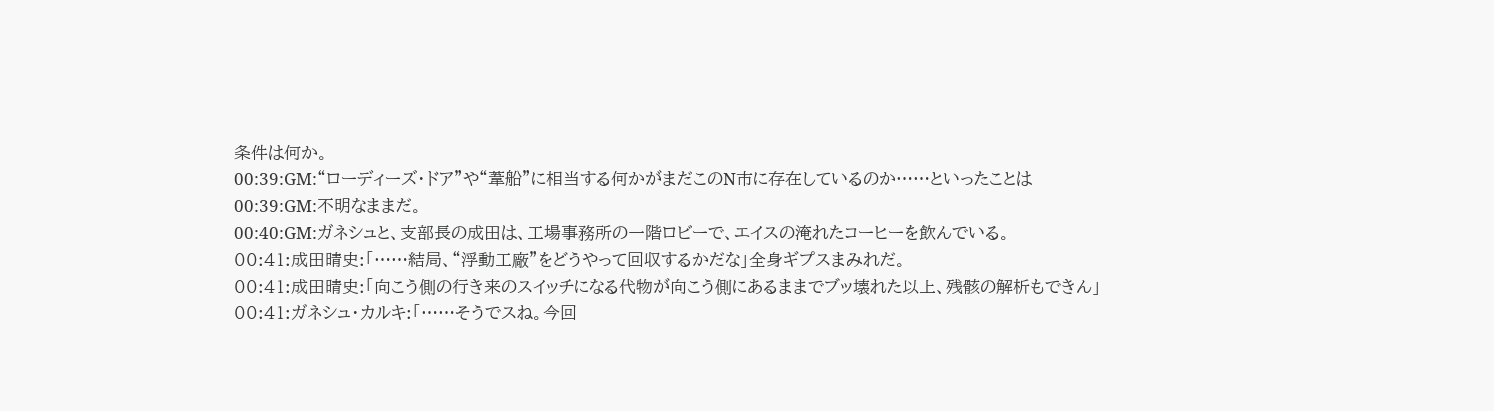条件は何か。
00:39:GM:“ローディーズ・ドア”や“葦船”に相当する何かがまだこのN市に存在しているのか……といったことは
00:39:GM:不明なままだ。
00:40:GM:ガネシュと、支部長の成田は、工場事務所の一階ロビーで、エイスの淹れたコーヒーを飲んでいる。
00:41:成田晴史:「……結局、“浮動工廠”をどうやって回収するかだな」全身ギプスまみれだ。
00:41:成田晴史:「向こう側の行き来のスイッチになる代物が向こう側にあるままでブッ壊れた以上、残骸の解析もできん」
00:41:ガネシュ・カルキ:「……そうでスね。今回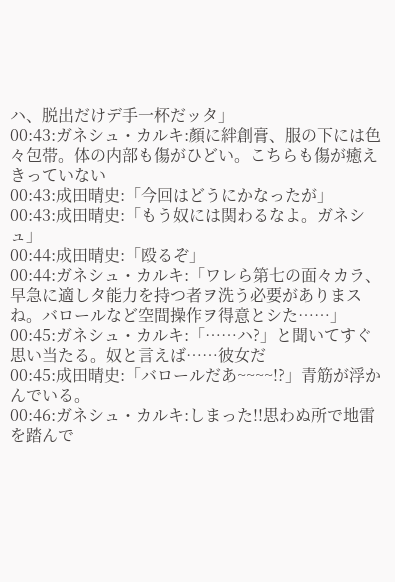ハ、脱出だけデ手一杯だッタ」
00:43:ガネシュ・カルキ:顏に絆創膏、服の下には色々包帯。体の内部も傷がひどい。こちらも傷が癒えきっていない
00:43:成田晴史:「今回はどうにかなったが」
00:43:成田晴史:「もう奴には関わるなよ。ガネシュ」
00:44:成田晴史:「殴るぞ」
00:44:ガネシュ・カルキ:「ワレら第七の面々カラ、早急に適しタ能力を持つ者ヲ洗う必要がありまスね。バロールなど空間操作ヲ得意とシた……」
00:45:ガネシュ・カルキ:「……ハ?」と聞いてすぐ思い当たる。奴と言えば……彼女だ
00:45:成田晴史:「バロールだあ~~~~!?」青筋が浮かんでいる。
00:46:ガネシュ・カルキ:しまった!!思わぬ所で地雷を踏んで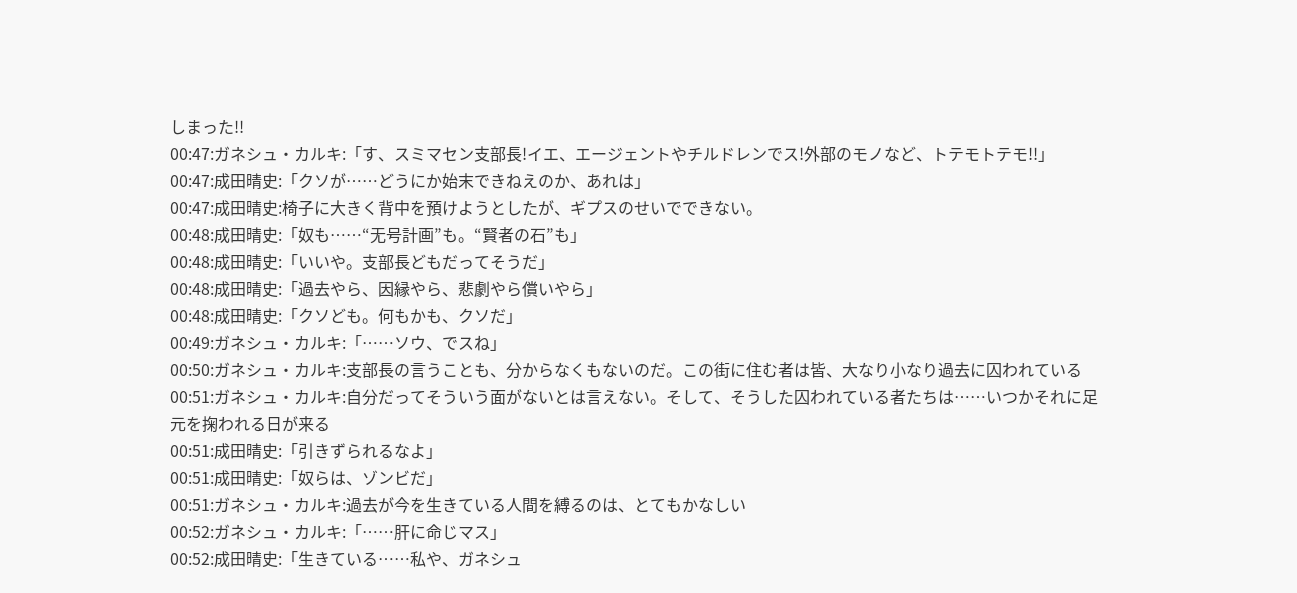しまった!!
00:47:ガネシュ・カルキ:「す、スミマセン支部長!イエ、エージェントやチルドレンでス!外部のモノなど、トテモトテモ!!」
00:47:成田晴史:「クソが……どうにか始末できねえのか、あれは」
00:47:成田晴史:椅子に大きく背中を預けようとしたが、ギプスのせいでできない。
00:48:成田晴史:「奴も……“无号計画”も。“賢者の石”も」
00:48:成田晴史:「いいや。支部長どもだってそうだ」
00:48:成田晴史:「過去やら、因縁やら、悲劇やら償いやら」
00:48:成田晴史:「クソども。何もかも、クソだ」
00:49:ガネシュ・カルキ:「……ソウ、でスね」
00:50:ガネシュ・カルキ:支部長の言うことも、分からなくもないのだ。この街に住む者は皆、大なり小なり過去に囚われている
00:51:ガネシュ・カルキ:自分だってそういう面がないとは言えない。そして、そうした囚われている者たちは……いつかそれに足元を掬われる日が来る
00:51:成田晴史:「引きずられるなよ」
00:51:成田晴史:「奴らは、ゾンビだ」
00:51:ガネシュ・カルキ:過去が今を生きている人間を縛るのは、とてもかなしい
00:52:ガネシュ・カルキ:「……肝に命じマス」
00:52:成田晴史:「生きている……私や、ガネシュ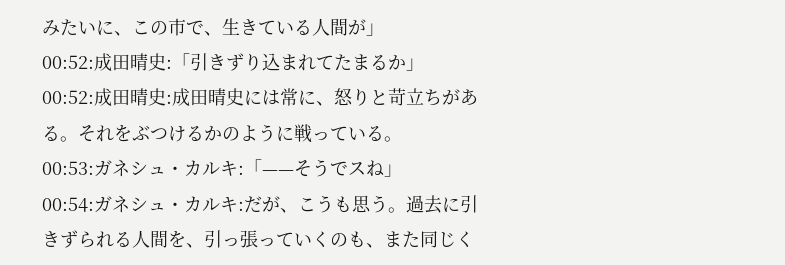みたいに、この市で、生きている人間が」
00:52:成田晴史:「引きずり込まれてたまるか」
00:52:成田晴史:成田晴史には常に、怒りと苛立ちがある。それをぶつけるかのように戦っている。
00:53:ガネシュ・カルキ:「——そうでスね」
00:54:ガネシュ・カルキ:だが、こうも思う。過去に引きずられる人間を、引っ張っていくのも、また同じく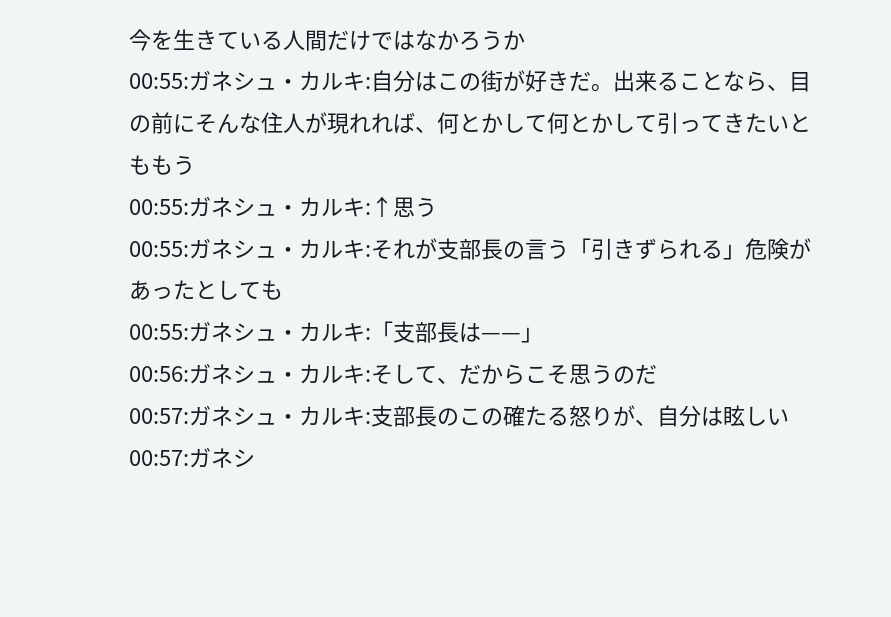今を生きている人間だけではなかろうか
00:55:ガネシュ・カルキ:自分はこの街が好きだ。出来ることなら、目の前にそんな住人が現れれば、何とかして何とかして引ってきたいとももう
00:55:ガネシュ・カルキ:↑思う
00:55:ガネシュ・カルキ:それが支部長の言う「引きずられる」危険があったとしても
00:55:ガネシュ・カルキ:「支部長は——」
00:56:ガネシュ・カルキ:そして、だからこそ思うのだ
00:57:ガネシュ・カルキ:支部長のこの確たる怒りが、自分は眩しい
00:57:ガネシ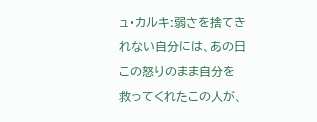ュ・カルキ:弱さを捨てきれない自分には、あの日この怒りのまま自分を救ってくれたこの人が、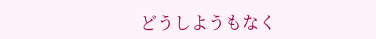どうしようもなく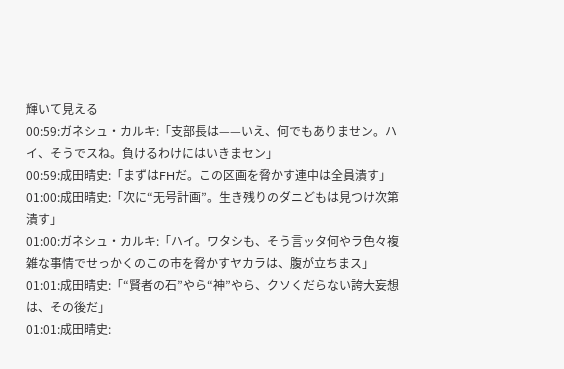輝いて見える
00:59:ガネシュ・カルキ:「支部長は——いえ、何でもありませン。ハイ、そうでスね。負けるわけにはいきまセン」
00:59:成田晴史:「まずはFHだ。この区画を脅かす連中は全員潰す」
01:00:成田晴史:「次に“无号計画”。生き残りのダニどもは見つけ次第潰す」
01:00:ガネシュ・カルキ:「ハイ。ワタシも、そう言ッタ何やラ色々複雑な事情でせっかくのこの市を脅かすヤカラは、腹が立ちまス」
01:01:成田晴史:「“賢者の石”やら“神”やら、クソくだらない誇大妄想は、その後だ」
01:01:成田晴史: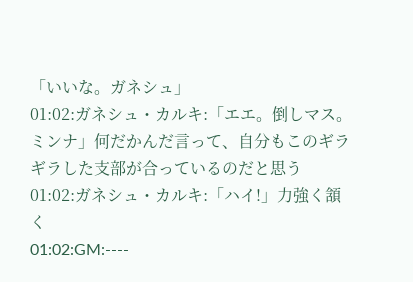「いいな。ガネシュ」
01:02:ガネシュ・カルキ:「エエ。倒しマス。ミンナ」何だかんだ言って、自分もこのギラギラした支部が合っているのだと思う
01:02:ガネシュ・カルキ:「ハイ!」力強く頷く
01:02:GM:----